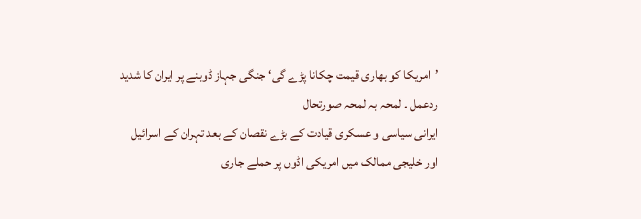’امریکا کو بھاری قیمت چکانا پڑے گی‘ جنگی جہاز ڈوبنے پر ایران کا شدید ردعمل ۔ لمحہ بہ لمحہ صورتحال
ایرانی سیاسی و عسکری قیادت کے بڑے نقصان کے بعد تہران کے اسرائیل اور خلیجی ممالک میں امریکی اڈوں پر حملے جاری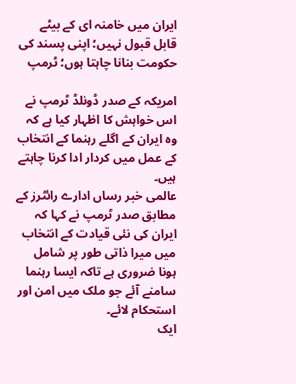ایران میں خامنہ ای کے بیٹے قابل قبول نہیں؛ اپنی پسند کی حکومت بنانا چاہتا ہوں؛ ٹرمپ

امریکہ کے صدر ڈونلڈ ٹرمپ نے اس خواہش کا اظہار کیا ہے کہ وہ ایران کے اگلے رہنما کے انتخاب کے عمل میں کردار ادا کرنا چاہتے ہیں۔
عالمی خبر رساں ادارے رائٹرز کے مطابق صدر ٹرمپ نے کہا کہ ایران کی نئی قیادت کے انتخاب میں میرا ذاتی طور پر شامل ہونا ضروری ہے تاکہ ایسا رہنما سامنے آئے جو ملک میں امن اور استحکام لائے۔
ایک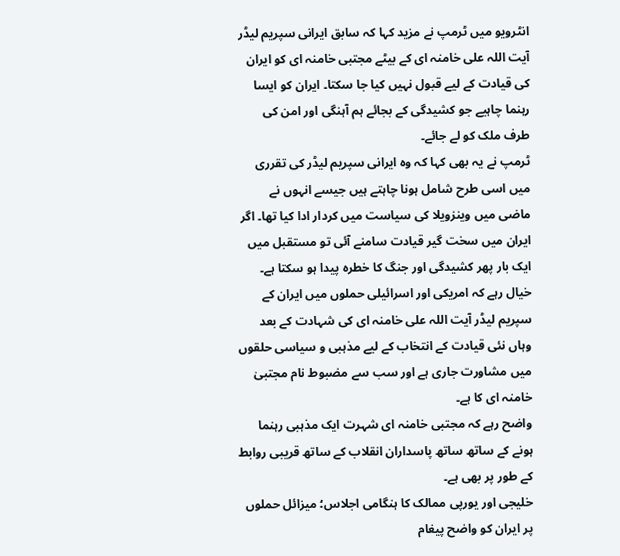انٹرویو میں ٹرمپ نے مزید کہا کہ سابق ایرانی سپریم لیڈر آیت اللہ علی خامنہ ای کے بیٹے مجتبی خامنہ ای کو ایران کی قیادت کے لیے قبول نہیں کیا جا سکتا۔ ایران کو ایسا رہنما چاہیے جو کشیدگی کے بجائے ہم آہنگی اور امن کی طرف ملک کو لے جائے۔
ٹرمپ نے یہ بھی کہا کہ وہ ایرانی سپریم لیڈر کی تقرری میں اسی طرح شامل ہونا چاہتے ہیں جیسے انہوں نے ماضی میں وینزویلا کی سیاست میں کردار ادا کیا تھا۔ اگر ایران میں سخت گیر قیادت سامنے آئی تو مستقبل میں ایک بار پھر کشیدگی اور جنگ کا خطرہ پیدا ہو سکتا ہے۔
خیال رہے کہ امریکی اور اسرائیلی حملوں میں ایران کے سپریم لیڈر آیت اللہ علی خامنہ ای کی شہادت کے بعد وہاں نئی قیادت کے انتخاب کے لیے مذہبی و سیاسی حلقوں میں مشاورت جاری ہے اور سب سے مضبوط نام مجتبیٰ خامنہ ای کا ہے۔
واضح رہے کہ مجتبی خامنہ ای شہرت ایک مذہبی رہنما ہونے کے ساتھ ساتھ پاسداران انقلاب کے ساتھ قریبی روابط کے طور پر بھی ہے۔
خلیجی اور یورپی ممالک کا ہنگامی اجلاس؛ میزائل حملوں پر ایران کو واضح پیغام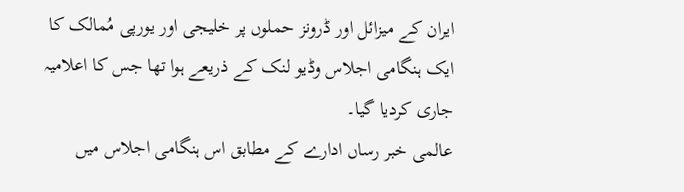ایران کے میزائل اور ڈرونز حملوں پر خلیجی اور یورپی مُمالک کا ایک ہنگامی اجلاس وڈیو لنک کے ذریعے ہوا تھا جس کا اعلامیہ جاری کردیا گیا۔
عالمی خبر رساں ادارے کے مطابق اس ہنگامی اجلاس میں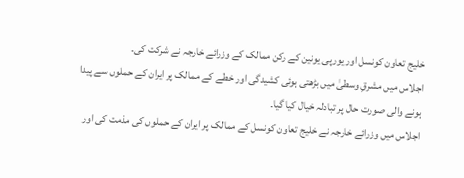خلیج تعاون کونسل اور یورپی یونین کے رکن ممالک کے وزرائے خارجہ نے شرکت کی۔
اجلاس میں مشرقِ وسطیٰ میں بڑھتی ہوئی کشیدگی اور خطے کے ممالک پر ایران کے حملوں سے پیدا ہونے والی صورت حال پر تبادلہ خیال کیا گیا۔
اجلاس میں وزرائے خارجہ نے خلیج تعاون کونسل کے ممالک پر ایران کے حملوں کی مذمت کی اور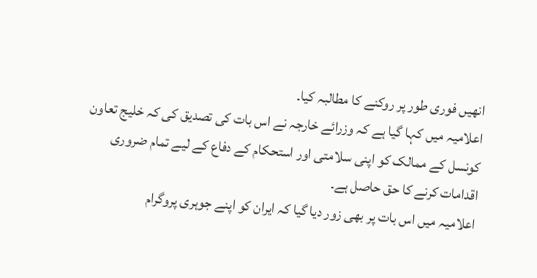انھیں فوری طور پر روکنے کا مطالبہ کیا۔
اعلامیہ میں کہا گیا ہے کہ وزرائے خارجہ نے اس بات کی تصدیق کی کہ خلیج تعاون کونسل کے ممالک کو اپنی سلامتی اور استحکام کے دفاع کے لیے تمام ضروری اقدامات کرنے کا حق حاصل ہے۔
اعلامیہ میں اس بات پر بھی زور دیا گیا کہ ایران کو اپنے جوہری پروگرام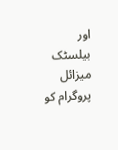اور بیلسٹک میزائل پروگرام کو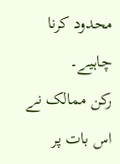محدود کرنا چاہیے۔
رکن ممالک نے اس بات پر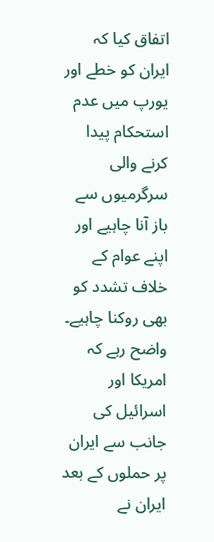اتفاق کیا کہ ایران کو خطے اور یورپ میں عدم استحکام پیدا کرنے والی سرگرمیوں سے باز آنا چاہیے اور اپنے عوام کے خلاف تشدد کو بھی روکنا چاہیے۔
واضح رہے کہ امریکا اور اسرائیل کی جانب سے ایران پر حملوں کے بعد ایران نے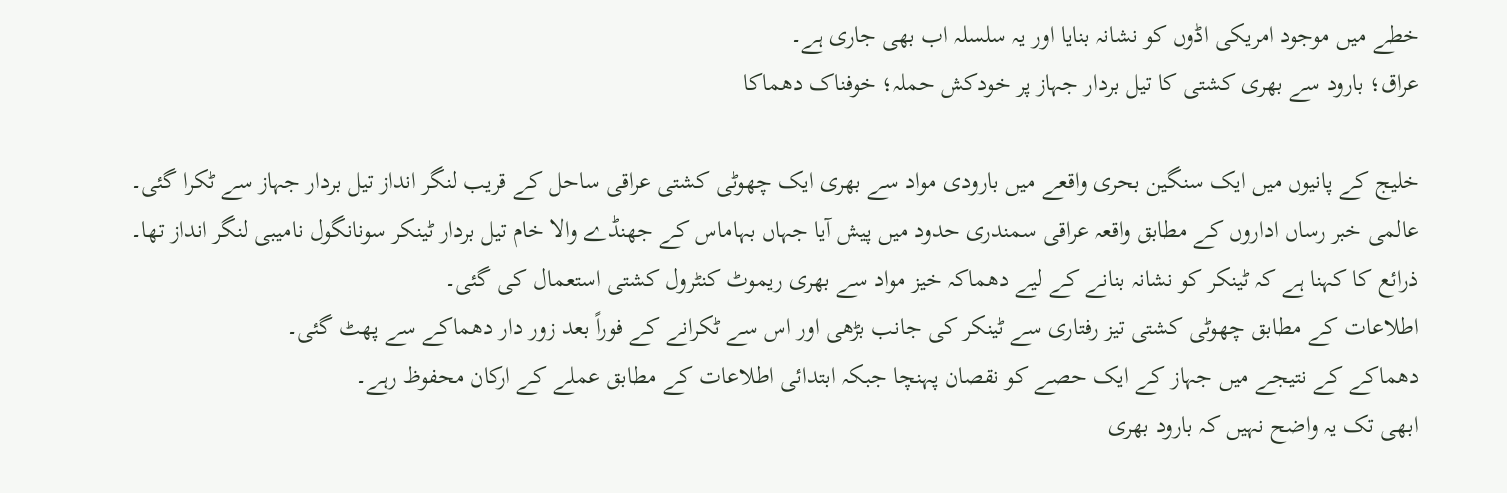خطے میں موجود امریکی اڈوں کو نشانہ بنایا اور یہ سلسلہ اب بھی جاری ہے۔
عراق؛ بارود سے بھری کشتی کا تیل بردار جہاز پر خودکش حملہ؛ خوفناک دھماکا

خلیج کے پانیوں میں ایک سنگین بحری واقعے میں بارودی مواد سے بھری ایک چھوٹی کشتی عراقی ساحل کے قریب لنگر انداز تیل بردار جہاز سے ٹکرا گئی۔
عالمی خبر رساں اداروں کے مطابق واقعہ عراقی سمندری حدود میں پیش آیا جہاں بہاماس کے جھنڈے والا خام تیل بردار ٹینکر سونانگول نامیبی لنگر انداز تھا۔
ذرائع کا کہنا ہے کہ ٹینکر کو نشانہ بنانے کے لیے دھماکہ خیز مواد سے بھری ریموٹ کنٹرول کشتی استعمال کی گئی۔
اطلاعات کے مطابق چھوٹی کشتی تیز رفتاری سے ٹینکر کی جانب بڑھی اور اس سے ٹکرانے کے فوراً بعد زور دار دھماکے سے پھٹ گئی۔
دھماکے کے نتیجے میں جہاز کے ایک حصے کو نقصان پہنچا جبکہ ابتدائی اطلاعات کے مطابق عملے کے ارکان محفوظ رہے۔
ابھی تک یہ واضح نہیں کہ بارود بھری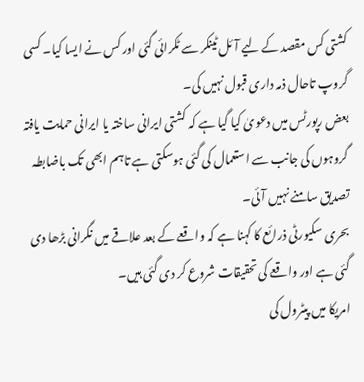کشتی کس مقصد کے لیے آئل ٹینکر سے ٹکرائی گئی اور کس نے ایسا کیا۔ کسی گروپ تاحال ذمہ داری قبول نہیں کی۔
بعض رپورٹس میں دعویٰ کیا گیا ہے کہ کشتی ایرانی ساختہ یا ایرانی حمایت یافتہ گروہوں کی جانب سے استعمال کی گئی ہوسکتی ہے تاہم ابھی تک باضابطہ تصدیق سامنے نہیں آئی۔
بحری سکیورٹی ذرائع کا کہنا ہے کہ واقعے کے بعد علاقے میں نگرانی بڑھا دی گئی ہے اور واقعے کی تحقیقات شروع کر دی گئی ہیں۔
امریکا میں پیٹرول کی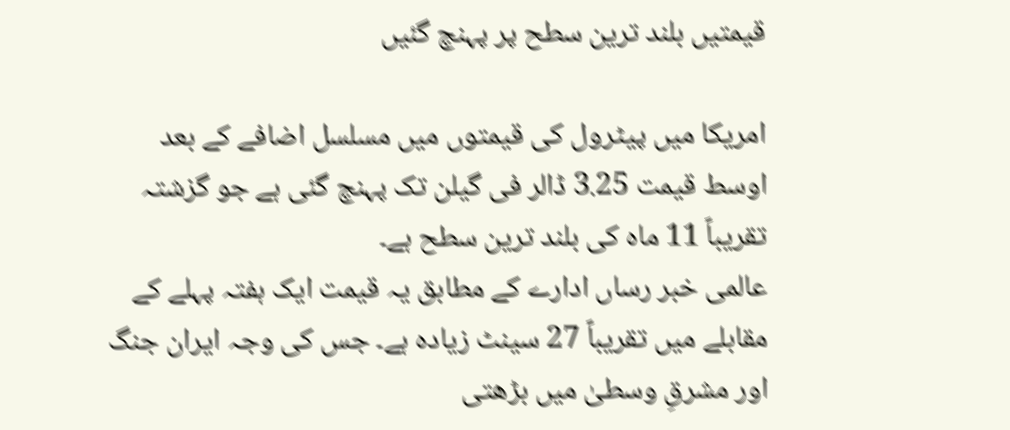قیمتیں بلند ترین سطح پر پہنچ گئیں

امریکا میں پیٹرول کی قیمتوں میں مسلسل اضافے کے بعد اوسط قیمت 3.25 ڈالر فی گیلن تک پہنچ گئی ہے جو گزشتہ تقریباً 11 ماہ کی بلند ترین سطح ہے۔
عالمی خبر رساں ادارے کے مطابق یہ قیمت ایک ہفتہ پہلے کے مقابلے میں تقریباً 27 سینٹ زیادہ ہے۔ جس کی وجہ ایران جنگ اور مشرقِ وسطیٰ میں بڑھتی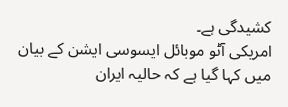کشیدگی ہے۔
امریکی آٹو موبائل ایسوسی ایشن کے بیان میں کہا گیا ہے کہ حالیہ ایران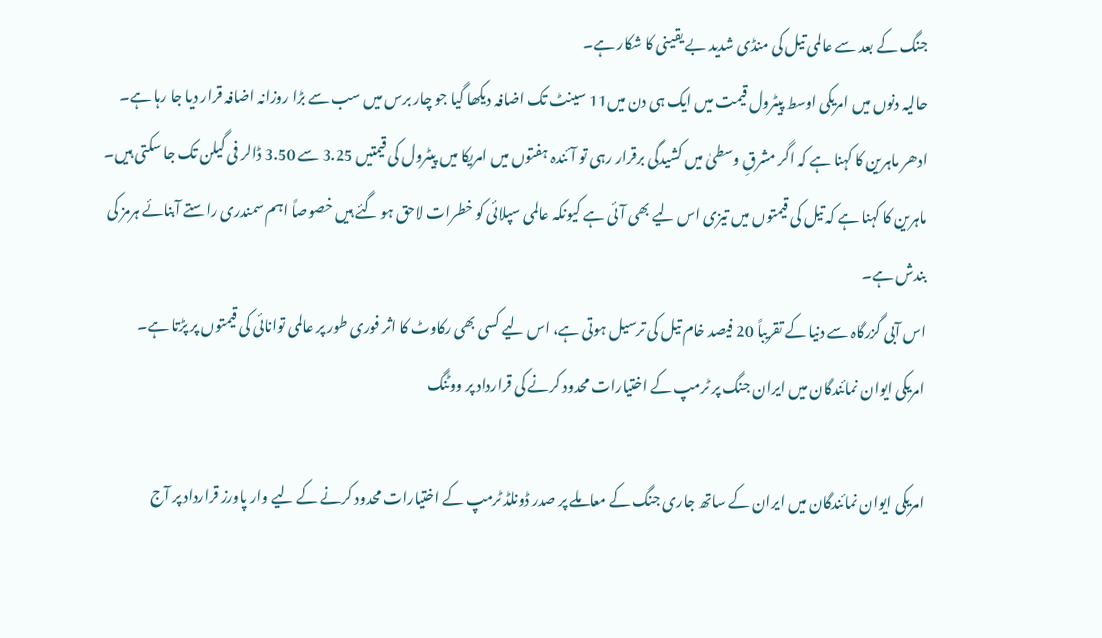جنگ کے بعد سے عالمی تیل کی منڈی شدید بے یقینی کا شکار ہے۔
حالیہ دنوں میں امریکی اوسط پیٹرول قیمت میں ایک ہی دن میں11 سینٹ تک اضافہ دیکھا گیا جو چار برس میں سب سے بڑا روزانہ اضافہ قرار دیا جا رہا ہے۔
ادھر ماہرین کا کہنا ہے کہ اگر مشرقِ وسطیٰ میں کشیدگی برقرار رہی تو آئندہ ہفتوں میں امریکا میں پیٹرول کی قیمتیں 3.25 سے 3.50 ڈالر فی گیلن تک جا سکتی ہیں۔
ماہرین کا کہنا ہے کہ تیل کی قیمتوں میں تیزی اس لیے بھی آئی ہے کیونکہ عالمی سپلائی کو خطرات لاحق ہو گئے ہیں خصوصاً اہم سمندری راستے آبنائے ہرمز کی بندش ہے۔
اس آبی گزرگاہ سے دنیا کے تقریباً 20 فیصد خام تیل کی ترسیل ہوتی ہے، اس لیے کسی بھی رکاوٹ کا اثر فوری طور پر عالمی توانائی کی قیمتوں پر پڑتا ہے۔
امریکی ایوان نمائندگان میں ایران جنگ پر ٹرمپ کے اختیارات محدود کرنے کی قرارداد پر ووٹنگ

امریکی ایوان نمائندگان میں ایران کے ساتھ جاری جنگ کے معاملے پر صدر ڈونلڈ ٹرمپ کے اختیارات محدود کرنے کے لیے وار پاورز قرارداد پر آج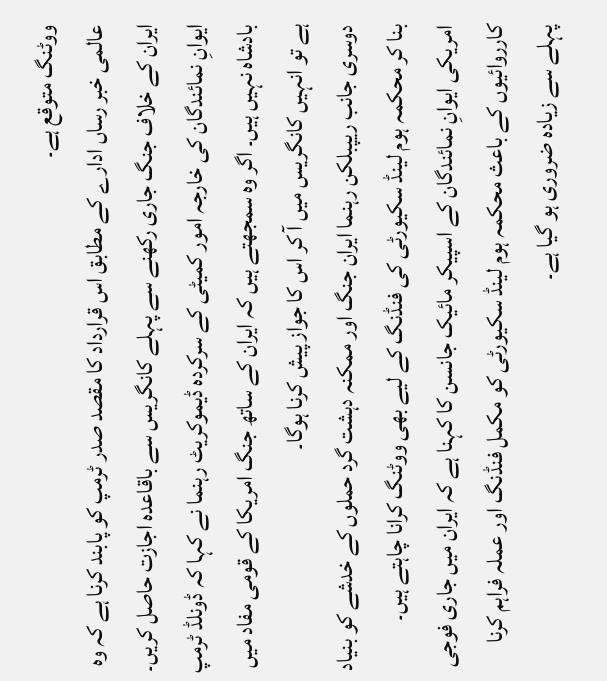ووٹنگ متوقع ہے۔
عالمی خبر رساں ادارے کے مطابق اس قرارداد کا مقصد صدر ٹرمپ کو پابند کرنا ہے کہ وہ ایران کے خلاف جنگ جاری رکھنے سے پہلے کانگریس سے باقاعدہ اجازت حاصل کریں۔
ایوانِ نمائندگان کی خارجہ امور کمیٹی کے سرکردہ ڈیموکریٹ رہنما نے کہا کہ ڈونلڈ ٹرمپ بادشاہ نہیں ہیں۔ اگر وہ سمجھتے ہیں کہ ایران کے ساتھ جنگ امریکا کے قومی مفاد میں ہے تو انہیں کانگریس میں آ کر اس کا جواز پیش کرنا ہوگا۔
دوسری جانب ریپبلکن رہنما ایران جنگ اور ممکنہ دہشت گرد حملوں کے خدشے کو بنیاد بنا کر محکمہ ہوم لینڈ سکیورٹی کی فنڈنگ کے لیے بھی ووٹنگ کرانا چاہتے ہیں۔
امریکی ایوانِ نمائندگان کے اسپیکر مائیک جانسن کا کہنا ہے کہ ایران میں جاری فوجی کارروائیوں کے باعث محکمہ ہوم لینڈ سکیورٹی کو مکمل فنڈنگ اور عملہ فراہم کرنا پہلے سے زیادہ ضروری ہو گیا ہے۔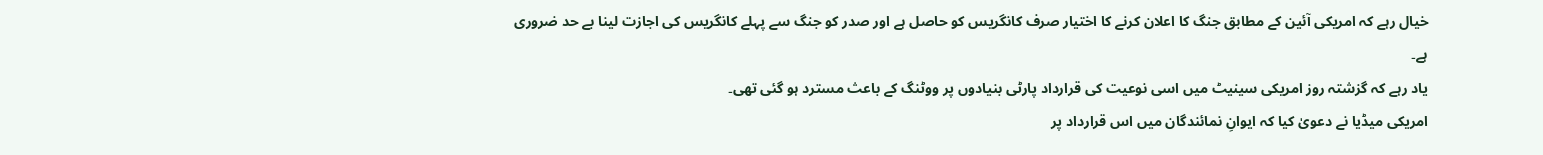خیال رہے کہ امریکی آئین کے مطابق جنگ کا اعلان کرنے کا اختیار صرف کانگریس کو حاصل ہے اور صدر کو جنگ سے پہلے کانگریس کی اجازت لینا بے حد ضروری ہے۔
یاد رہے کہ گزشتہ روز امریکی سینیٹ میں اسی نوعیت کی قرارداد پارٹی بنیادوں پر ووٹنگ کے باعث مسترد ہو گئی تھی۔
امریکی میڈیا نے دعویٰ کیا کہ ایوانِ نمائندگان میں اس قرارداد پر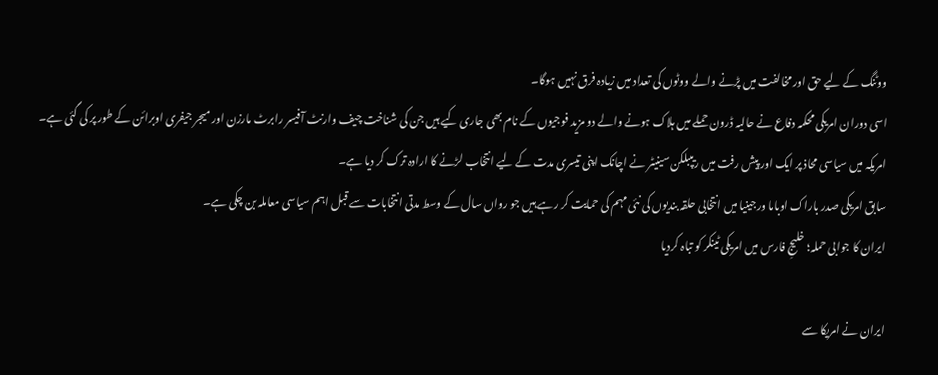ووٹنگ کے لیے حق اور مخالفت میں پڑنے والے ووٹوں کی تعداد میں زیادہ فرق نہیں ہوگا۔
اسی دوران امریکی محکمہ دفاع نے حالیہ ڈرون حملے میں ہلاک ہونے والے دو مزید فوجیوں کے نام بھی جاری کیے ہیں جن کی شناخت چیف وارنٹ آفیسر رابرٹ مارزن اور میجر جیفری اوبرائن کے طور پر کی گئی ہے۔
امریکہ میں سیاسی محاذ پر ایک اور پیش رفت میں ریپبلکن سینیٹر نے اچانک اپنی تیسری مدت کے لیے انتخاب لڑنے کا ارادہ ترک کر دیا ہے۔
سابق امریکی صدر باراک اوباما ورجینیا میں انتخابی حلقہ بندیوں کی نئی مہم کی حمایت کر رہے ہیں جو رواں سال کے وسط مدتی انتخابات سے قبل اہم سیاسی معاملہ بن چکی ہے۔
ایران کا جوابی حملہ؛ خلیجِ فارس میں امریکی ٹینکر کو تباہ کردیا

ایران نے امریکا سے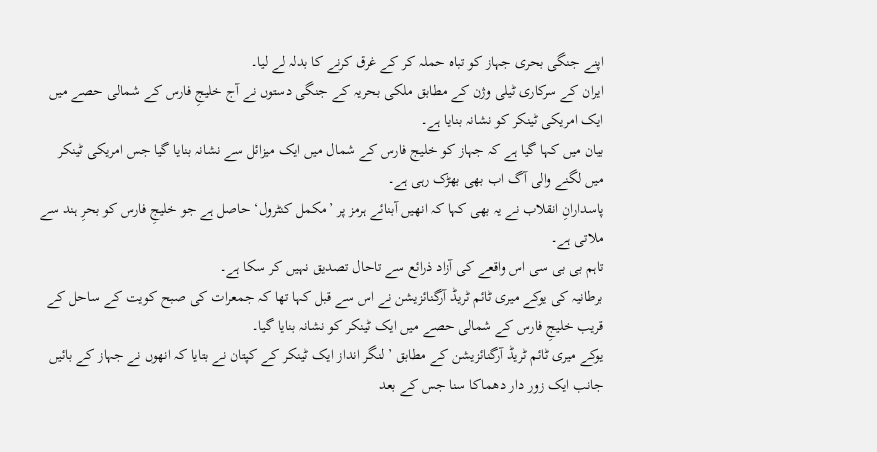اپنے جنگی بحری جہاز کو تباہ حملہ کر کے غرق کرنے کا بدلہ لے لیا۔
ایران کے سرکاری ٹیلی وژن کے مطابق ملکی بحریہ کے جنگی دستوں نے آج خلیجِ فارس کے شمالی حصے میں ایک امریکی ٹینکر کو نشانہ بنایا ہے۔
بیان میں کہا گیا ہے کہ جہاز کو خلیج فارس کے شمال میں ایک میزائل سے نشانہ بنایا گیا جس امریکی ٹینکر میں لگنے والی آگ اب بھی بھڑک رہی ہے۔
پاسدارانِ انقلاب نے یہ بھی کہا کہ انھیں آبنائے ہرمز پر ’مکمل کنٹرول‘ حاصل ہے جو خلیجِ فارس کو بحرِ ہند سے ملاتی ہے۔
تاہم بی بی سی اس واقعے کی آزاد ذرائع سے تاحال تصدیق نہیں کر سکا ہے۔
برطانیہ کی یوکے میری ٹائم ٹریڈ آرگنائزیشن نے اس سے قبل کہا تھا کہ جمعرات کی صبح کویت کے ساحل کے قریب خلیجِ فارس کے شمالی حصے میں ایک ٹینکر کو نشانہ بنایا گیا۔
یوکے میری ٹائم ٹریڈ آرگنائزیشن کے مطابق ’لنگر انداز ایک ٹینکر کے کپتان نے بتایا کہ انھوں نے جہاز کے بائیں جانب ایک زور دار دھماکا سنا جس کے بعد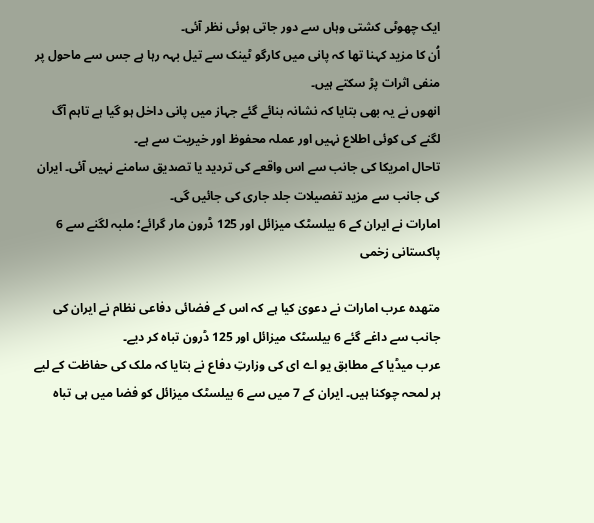ایک چھوٹی کشتی وہاں سے دور جاتی ہوئی نظر آئی۔
اُن کا مزید کہنا تھا کہ پانی میں کارگو ٹینک سے تیل بہہ رہا ہے جس سے ماحول پر منفی اثرات پڑ سکتے ہیں۔
انھوں نے یہ بھی بتایا کہ نشانہ بنائے گئے جہاز میں پانی داخل ہو گیا ہے تاہم آگ لگنے کی کوئی اطلاع نہیں اور عملہ محفوظ اور خیریت سے ہے۔
تاحال امریکا کی جانب سے اس واقعے کی تردید یا تصدیق سامنے نہیں آئی۔ ایران کی جانب سے مزید تفصیلات جلد جاری کی جائیں گی۔
امارات نے ایران کے 6 بیلسٹک میزائل اور 125 ڈرون مار گرائے؛ ملبہ لگنے سے 6 پاکستانی زخمی

متھدہ عرب امارات نے دعویٰ کیا ہے کہ اس کے فضائی دفاعی نظام نے ایران کی جانب سے داغے گئے 6 بیلسٹک میزائل اور 125 ڈرون تباہ کر دیے۔
عرب میڈیا کے مطابق یو اے ای کی وزارتِ دفاع نے بتایا کہ ملک کی حفاظت کے لیے ہر لمحہ چوکنا ہیں۔ ایران کے 7 میں سے 6 بیلسٹک میزائل کو فضا میں ہی تباہ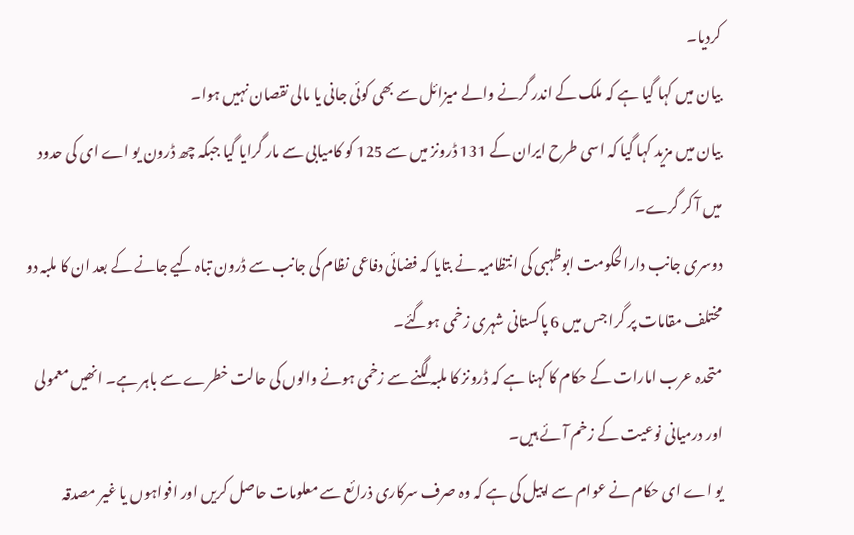کردیا۔
بیان میں کہا گیا ہے کہ ملک کے اندر گرنے والے میزائل سے بھی کوئی جانی یا مالی نقصان نہیں ہوا۔
بیان میں مزید کہا گیا کہ اسی طرح ایران کے 131 ڈرونز میں سے 125 کو کامیابی سے مار گرایا گیا جبکہ چھ ڈرون یو اے ای کی حدود میں آ کر گرے۔
دوسری جانب دارالحکومت ابوظہبی کی انتظامیہ نے بتایا کہ فضائی دفاعی نظام کی جانب سے ڈرون تباہ کیے جانے کے بعد ان کا ملبہ دو مختلف مقامات پر گرا جس میں 6 پاکستانی شہری زخمی ہوگئے۔
متحدہ عرب امارات کے حکام کا کہنا ہے کہ ڈرونز کا ملبہ لگنے سے زخمی ہونے والوں کی حالت خطرے سے باہر ہے۔ انھیں معمولی اور درمیانی نوعیت کے زخم آئے ہیں۔
یو اے ای حکام نے عوام سے اپیل کی ہے کہ وہ صرف سرکاری ذرائع سے معلومات حاصل کریں اور افواہوں یا غیر مصدقہ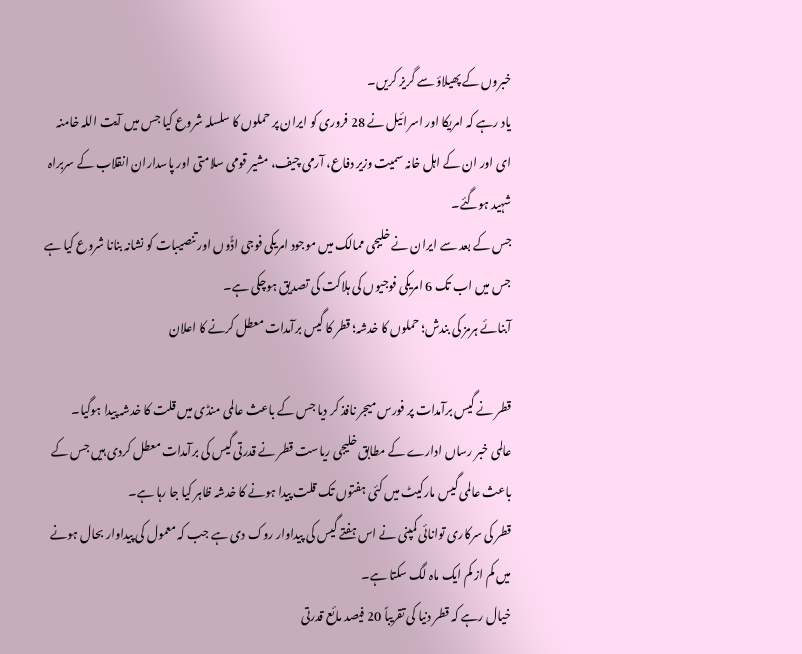خبروں کے پھیلاؤ سے گریز کریں۔
یاد رہے کہ امریکا اور اسرائیل نے 28 فروری کو ایران پر حملوں کا سلسلہ شروع کیا جس میں آیت اللہ خامنہ ای اور ان کے اہل خانہ سمیت وزیر دفاع، آرمی چیف، مشیر قومی سلامتی اور پاسداران انقلاب کے سربراہ شہید ہوگئے۔
جس کے بعد سے ایران نے خلیجی ممالک میں موجود امریکی فوجی اڈّوں اور تنصیبات کو نشانہ بنانا شروع کیا ہے جس میں اب تک 6 امریکی فوجیوں کی ہلاکت کی تصدیق ہوچکی ہے۔
آبنائے ہرمز کی بندش؛ حملوں کا خدشہ؛ قطر کا گیس برآمدات معطل کرنے کا اعلان

قطر نے گیس برآمدات پر فورس میجر نافذ کر دیا جس کے باعث عالمی منڈی میں قلت کا خدشہ پیدا ہوگیا۔
عالمی خبر رساں ادارے کے مطابق خلیجی ریاست قطر نے قدرتی گیس کی برآمدات معطل کردی ہیں جس کے باعث عالمی گیس مارکیٹ میں کئی ہفتوں تک قلت پیدا ہونے کا خدشہ ظاہر کیا جا رہا ہے۔
قطر کی سرکاری توانائی کمپنی نے اس ہفتے گیس کی پیداوار روک دی ہے جب کہ معمول کی پیداوار بحال ہونے میں کم از کم ایک ماہ لگ سکتا ہے۔
خیال رہے کہ قطر دنیا کی تقریباً 20 فیصد مائع قدرتی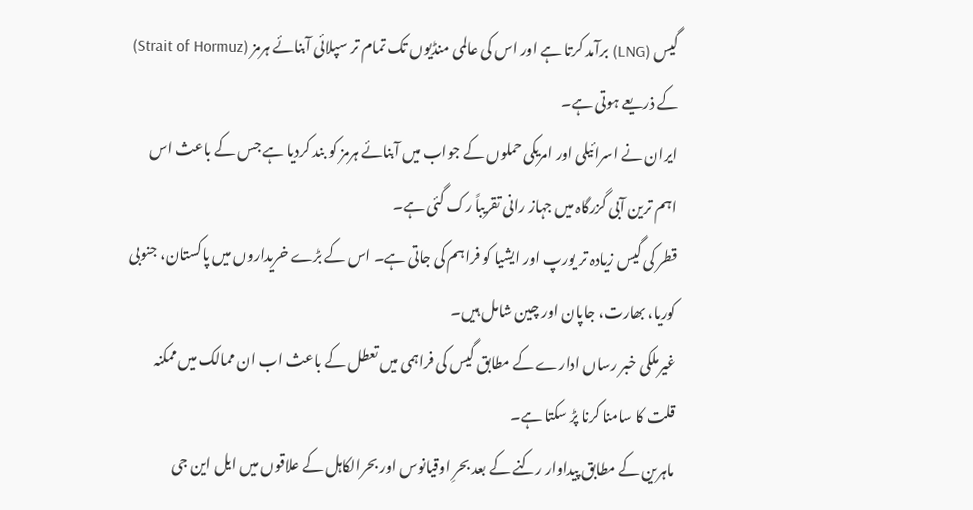گیس (LNG) برآمد کرتا ہے اور اس کی عالمی منڈیوں تک تمام تر سپلائی آبنائے ہرمز (Strait of Hormuz) کے ذریعے ہوتی ہے۔
ایران نے اسرائیلی اور امریکی حملوں کے جواب میں آبنائے ہرمز کو بند کردیا ہے جس کے باعث اس اہم ترین آبی گزرگاہ میں جہاز رانی تقریباً رک گئی ہے۔
قطر کی گیس زیادہ تر یورپ اور ایشیا کو فراہم کی جاتی ہے۔ اس کے بڑے خریداروں میں پاکستان، جنوبی کوریا، بھارت، جاپان اور چین شامل ہیں۔
غیرملکی خبر رساں ادارے کے مطابق گیس کی فراہمی میں تعطل کے باعث اب ان ممالک میں ممکنہ قلت کا سامنا کرنا پڑ سکتا ہے۔
ماہرین کے مطابق پیداوار رکنے کے بعد بحرِ اوقیانوس اور بحرالکاہل کے علاقوں میں ایل این جی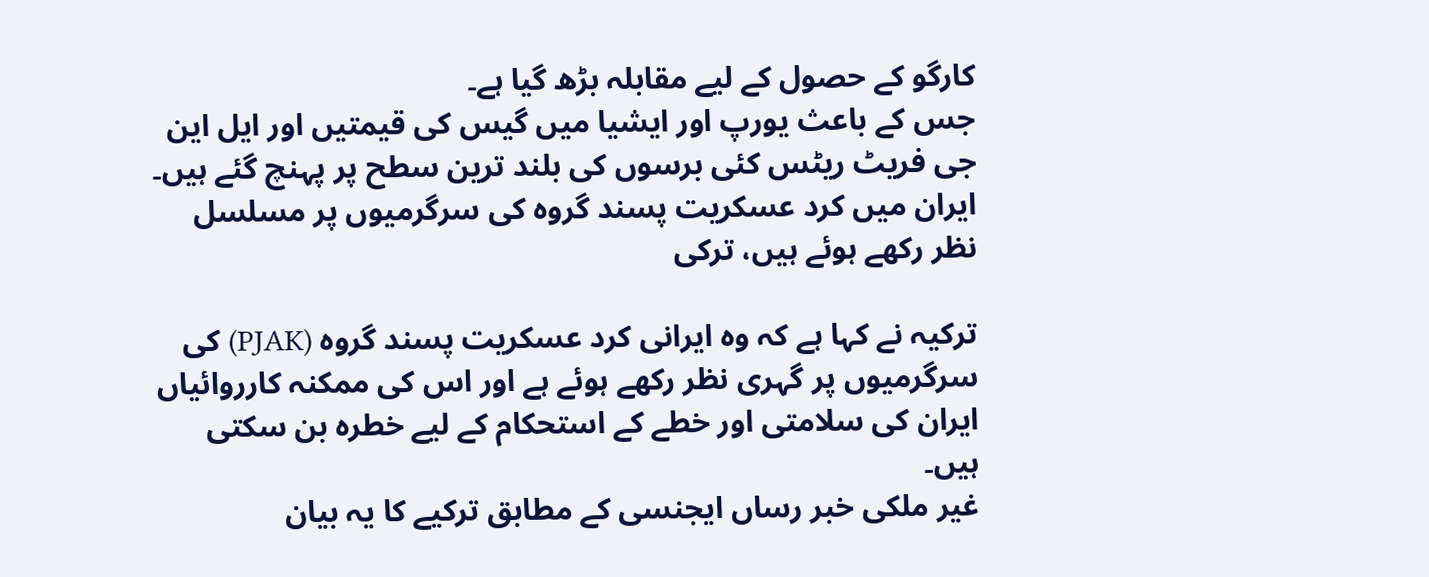کارگو کے حصول کے لیے مقابلہ بڑھ گیا ہے۔
جس کے باعث یورپ اور ایشیا میں گیس کی قیمتیں اور ایل این جی فریٹ ریٹس کئی برسوں کی بلند ترین سطح پر پہنچ گئے ہیں۔
ایران میں کرد عسکریت پسند گروہ کی سرگرمیوں پر مسلسل نظر رکھے ہوئے ہیں، ترکی

ترکیہ نے کہا ہے کہ وہ ایرانی کرد عسکریت پسند گروہ (PJAK) کی سرگرمیوں پر گہری نظر رکھے ہوئے ہے اور اس کی ممکنہ کارروائیاں ایران کی سلامتی اور خطے کے استحکام کے لیے خطرہ بن سکتی ہیں۔
غیر ملکی خبر رساں ایجنسی کے مطابق ترکیے کا یہ بیان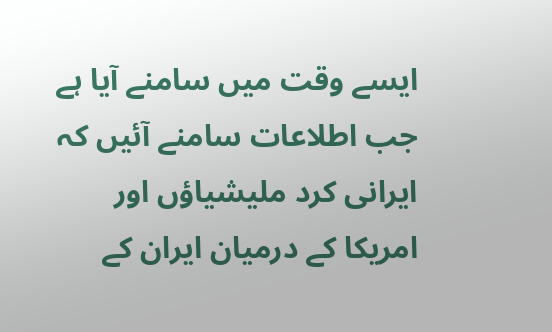ایسے وقت میں سامنے آیا ہے جب اطلاعات سامنے آئیں کہ ایرانی کرد ملیشیاؤں اور امریکا کے درمیان ایران کے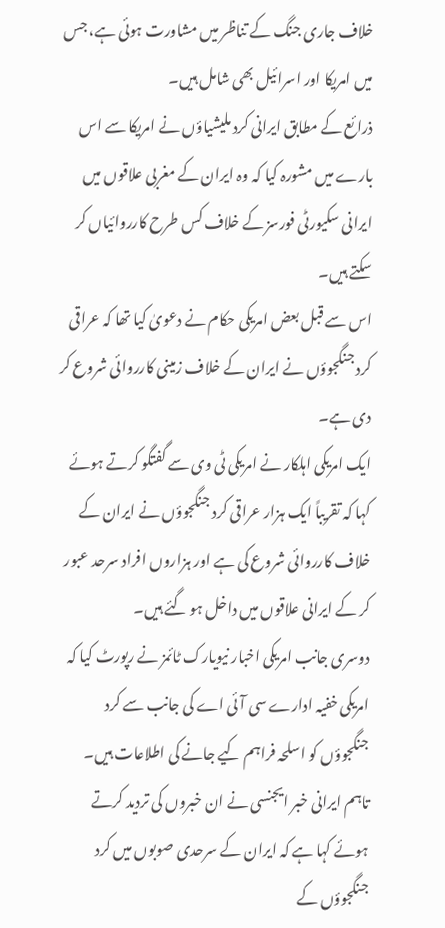خلاف جاری جنگ کے تناظر میں مشاورت ہوئی ہے، جس میں امریکا اور اسرائیل بھی شامل ہیں۔
ذرائع کے مطابق ایرانی کرد ملیشیاؤں نے امریکا سے اس بارے میں مشورہ کیا کہ وہ ایران کے مغربی علاقوں میں ایرانی سکیورٹی فورسز کے خلاف کس طرح کارروائیاں کر سکتے ہیں۔
اس سے قبل بعض امریکی حکام نے دعویٰ کیا تھا کہ عراقی کرد جنگجوؤں نے ایران کے خلاف زمینی کارروائی شروع کر دی ہے۔
ایک امریکی اہلکار نے امریکی ٹی وی سے گفتگو کرتے ہوئے کہا کہ تقریباً ایک ہزار عراقی کرد جنگجوؤں نے ایران کے خلاف کارروائی شروع کی ہے اور ہزاروں افراد سرحد عبور کر کے ایرانی علاقوں میں داخل ہو گئے ہیں۔
دوسری جانب امریکی اخبار نیویارک ٹائمز نے رپورٹ کیا کہ امریکی خفیہ ادارے سی آئی اے کی جانب سے کرد جنگجوؤں کو اسلحہ فراہم کیے جانے کی اطلاعات ہیں۔
تاہم ایرانی خبر ایجنسی نے ان خبروں کی تردید کرتے ہوئے کہا ہے کہ ایران کے سرحدی صوبوں میں کرد جنگجوؤں کے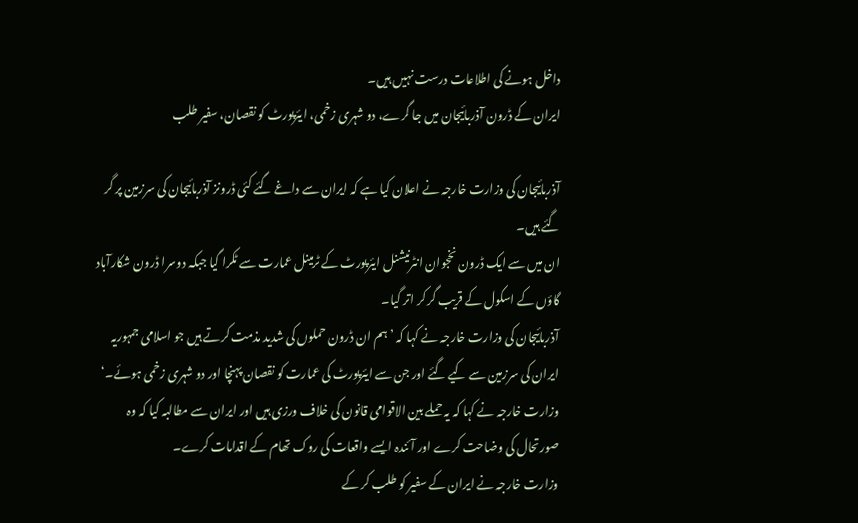داخل ہونے کی اطلاعات درست نہیں ہیں۔
ایران کے ڈرون آذربائیجان میں جا گرے، دو شہری زخمی، ایئرپورٹ کو نقصان، سفیر طلب

آذربائیجان کی وزارت خارجہ نے اعلان کیا ہے کہ ایران سے داغے گئے کئی ڈرونز آذربائیجان کی سرزمین پر گر گئے ہیں۔
ان میں سے ایک ڈرون نخجوان انٹرنیشنل ایئرپورٹ کے ٹرمینل عمارت سے ٹکرا گیا جبکہ دوسرا ڈرون شکارآباد گاؤں کے اسکول کے قریب گر کر اتر گیا۔
آذربائیجان کی وزارت خارجہ نے کہا کہ ’ہم ان ڈرون حملوں کی شدید مذمت کرتے ہیں جو اسلامی جمہوریہ ایران کی سرزمین سے کیے گئے اور جن سے ایئرپورٹ کی عمارت کو نقصان پہنچا اور دو شہری زخمی ہوئے۔‘
وزارت خارجہ نے کہا کہ یہ حملے بین الاقوامی قانون کی خلاف ورزی ہیں اور ایران سے مطالبہ کیا کہ وہ صورتحال کی وضاحت کرے اور آئندہ ایسے واقعات کی روک تھام کے اقدامات کرے۔
وزارت خارجہ نے ایران کے سفیر کو طلب کر کے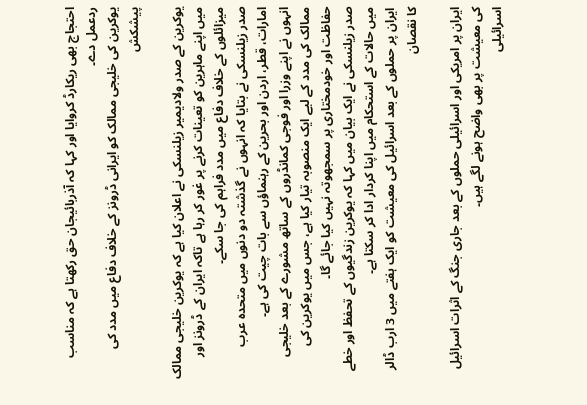احتجاج بھی ریکارڈ کروایا اور کہا کہ آذربائیجان حق رکھتا ہے کہ مناسب ردعمل دے۔
یوکرین کی خلیجی ممالک کو ایرانی ڈرونز کے خلاف دفاع میں مدد کی پیشکش

یوکرین کے صدر ولادیمیر زیلنسکی نے اعلان کیا ہے کہ یوکرین خلیجی ممالک میں اپنے ماہرین کو تعینات کرنے پر غور کر رہا ہے تاکہ ایران کے ڈرونز اور میزائلوں کے خلاف دفاع میں مدد فراہم کی جا سکے۔
صدر زیلنسکی نے بتایا کہ انہوں نے گذشتہ دو دنوں میں متحدہ عرب امارات، قطر، اردن اور بحرین کے رہنماؤں سے بات چیت کی ہے۔
انہوں نے اپنے وزرا اور فوجی کمانڈروں کے ساتھ مشورے کے بعد خلیجی ممالک کی مدد کے لیے ایک منصوبہ تیار کیا ہے، جس میں یوکرین کی حفاظت اور خودمختاری پر سمجھوتہ نہیں کیا جائے گا۔
صدر زیلنسکی نے ایک بیان میں کہا کہ یوکرین زندگیوں کے تحفظ اور خطے میں حالات کے استحکام میں اپنا کردار ادا کر سکتا ہے۔
ایران پر حملوں کے بعد اسرائیل کی معیشت کو ایک ہفتے میں 3 ارب ڈالر کا نقصان

ایران پر امریکی اور اسرائیلی حملوں کے بعد جاری جنگ کے اثرات اسرائیل کی معیشت پر بھی واضح ہونے لگے ہیں۔
اسرائیلی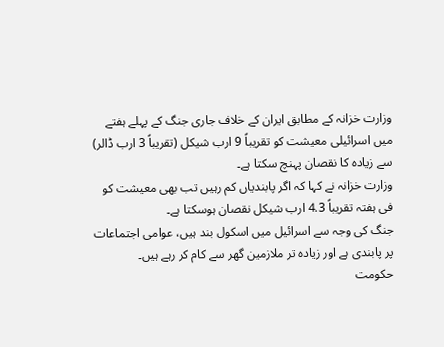وزارت خزانہ کے مطابق ایران کے خلاف جاری جنگ کے پہلے ہفتے میں اسرائیلی معیشت کو تقریباً 9 ارب شیکل (تقریباً 3 ارب ڈالر) سے زیادہ کا نقصان پہنچ سکتا ہے۔
وزارت خزانہ نے کہا کہ اگر پابندیاں کم رہیں تب بھی معیشت کو فی ہفتہ تقریباً 4.3 ارب شیکل نقصان ہوسکتا ہے۔
جنگ کی وجہ سے اسرائیل میں اسکول بند ہیں، عوامی اجتماعات پر پابندی ہے اور زیادہ تر ملازمین گھر سے کام کر رہے ہیں۔
حکومت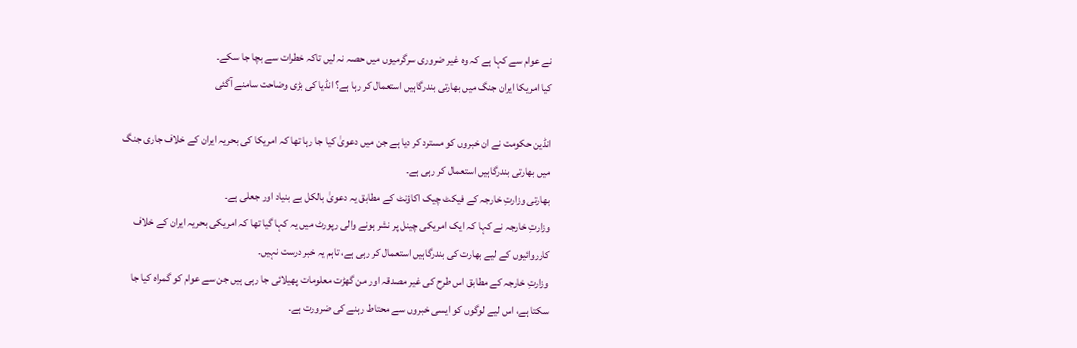نے عوام سے کہا ہے کہ وہ غیر ضروری سرگرمیوں میں حصہ نہ لیں تاکہ خطرات سے بچا جا سکے۔
کیا امریکا ایران جنگ میں بھارتی بندرگاہیں استعمال کر رہا ہے؟ انڈیا کی بڑی وضاحت سامنے آگئی

انڈین حکومت نے ان خبروں کو مسترد کر دیا ہے جن میں دعویٰ کیا جا رہا تھا کہ امریکا کی بحریہ ایران کے خلاف جاری جنگ میں بھارتی بندرگاہیں استعمال کر رہی ہے۔
بھارتی وزارتِ خارجہ کے فیکٹ چیک اکاؤنٹ کے مطابق یہ دعویٰ بالکل بے بنیاد اور جعلی ہے۔
وزارتِ خارجہ نے کہا کہ ایک امریکی چینل پر نشر ہونے والی رپورٹ میں یہ کہا گیا تھا کہ امریکی بحریہ ایران کے خلاف کارروائیوں کے لیے بھارت کی بندرگاہیں استعمال کر رہی ہے، تاہم یہ خبر درست نہیں۔
وزارتِ خارجہ کے مطابق اس طرح کی غیر مصدقہ اور من گھڑت معلومات پھیلائی جا رہی ہیں جن سے عوام کو گمراہ کیا جا سکتا ہے، اس لیے لوگوں کو ایسی خبروں سے محتاط رہنے کی ضرورت ہے۔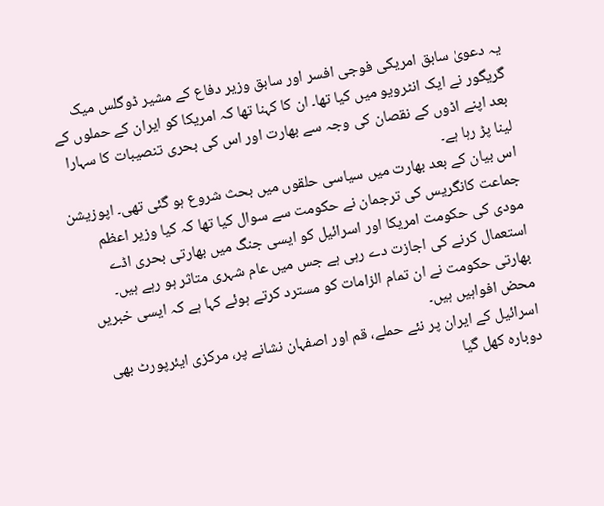یہ دعویٰ سابق امریکی فوجی افسر اور سابق وزیر دفاع کے مشیر ڈوگلس میک گریگور نے ایک انٹرویو میں کیا تھا۔ ان کا کہنا تھا کہ امریکا کو ایران کے حملوں کے بعد اپنے اڈوں کے نقصان کی وجہ سے بھارت اور اس کی بحری تنصیبات کا سہارا لینا پڑ رہا ہے۔
اس بیان کے بعد بھارت میں سیاسی حلقوں میں بحث شروع ہو گئی تھی۔ اپوزیشن جماعت کانگریس کی ترجمان نے حکومت سے سوال کیا تھا کہ کیا وزیر اعظم مودی کی حکومت امریکا اور اسرائیل کو ایسی جنگ میں بھارتی بحری اڈے استعمال کرنے کی اجازت دے رہی ہے جس میں عام شہری متاثر ہو رہے ہیں۔
بھارتی حکومت نے ان تمام الزامات کو مسترد کرتے ہوئے کہا ہے کہ ایسی خبریں محض افواہیں ہیں۔
اسرائیل کے ایران پر نئے حملے، قم اور اصفہان نشانے پر، مرکزی ایئرپورٹ بھی دوبارہ کھل گیا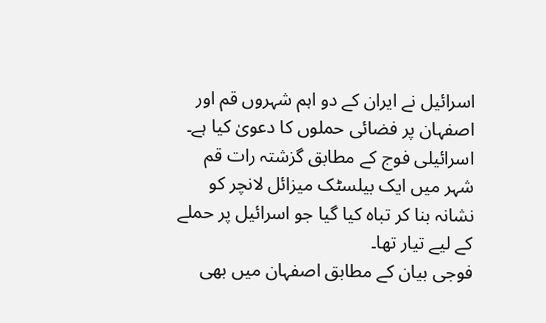اسرائیل نے ایران کے دو اہم شہروں قم اور اصفہان پر فضائی حملوں کا دعویٰ کیا ہے۔
اسرائیلی فوج کے مطابق گزشتہ رات قم شہر میں ایک بیلسٹک میزائل لانچر کو نشانہ بنا کر تباہ کیا گیا جو اسرائیل پر حملے کے لیے تیار تھا۔
فوجی بیان کے مطابق اصفہان میں بھی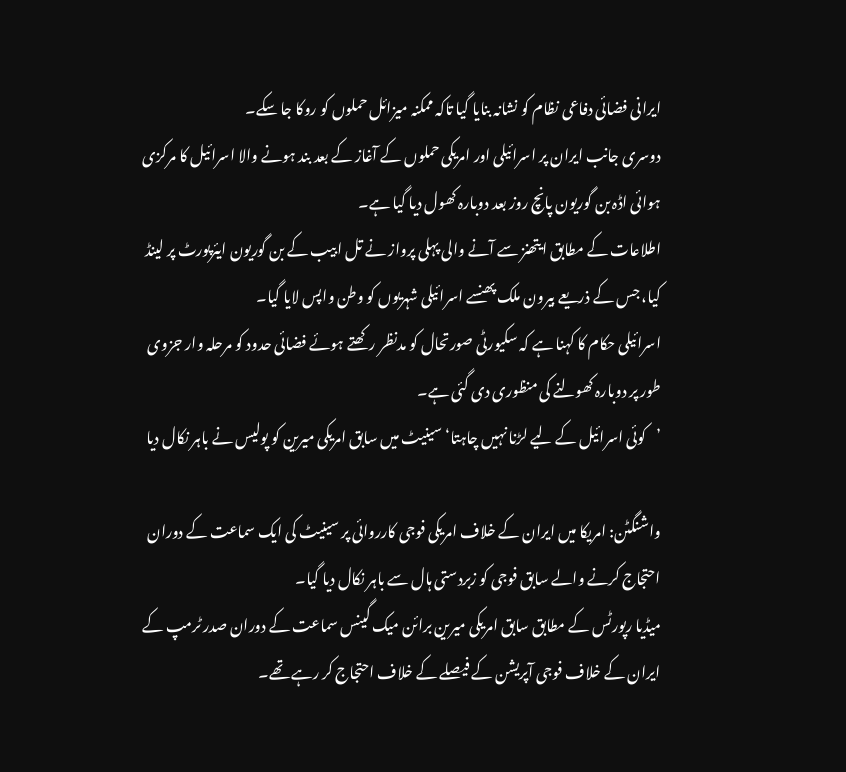ایرانی فضائی دفاعی نظام کو نشانہ بنایا گیا تاکہ ممکنہ میزائل حملوں کو روکا جا سکے۔
دوسری جانب ایران پر اسرائیلی اور امریکی حملوں کے آغاز کے بعد بند ہونے والا اسرائیل کا مرکزی ہوائی اڈہ بن گوریون پانچ روز بعد دوبارہ کھول دیا گیا ہے۔
اطلاعات کے مطابق ایتھنز سے آنے والی پہلی پرواز نے تل ابیب کے بن گوریون ایئرپورٹ پر لینڈ کیا، جس کے ذریعے بیرون ملک پھنسے اسرائیلی شہریوں کو وطن واپس لایا گیا۔
اسرائیلی حکام کا کہنا ہے کہ سکیورٹی صورتحال کو مدنظر رکھتے ہوئے فضائی حدود کو مرحلہ وار جزوی طور پر دوبارہ کھولنے کی منظوری دی گئی ہے۔
’کوئی اسرائیل کے لیے لڑنا نہیں چاہتا‘ سینیٹ میں سابق امریکی میرین کو پولیس نے باہر نکال دیا

واشنگٹن: امریکا میں ایران کے خلاف امریکی فوجی کارروائی پر سینیٹ کی ایک سماعت کے دوران احتجاج کرنے والے سابق فوجی کو زبردستی ہال سے باہر نکال دیا گیا۔
میڈیا رپورٹس کے مطابق سابق امریکی میرین برائن میک گینس سماعت کے دوران صدر ٹرمپ کے ایران کے خلاف فوجی آپریشن کے فیصلے کے خلاف احتجاج کر رہے تھے۔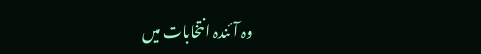وہ آئندہ انتخابات میں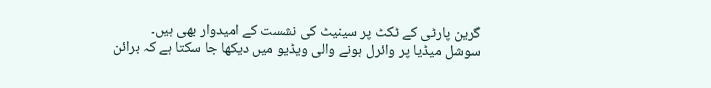گرین پارٹی کے ٹکٹ پر سینیٹ کی نشست کے امیدوار بھی ہیں۔
سوشل میڈیا پر وائرل ہونے والی ویڈیو میں دیکھا جا سکتا ہے کہ برائن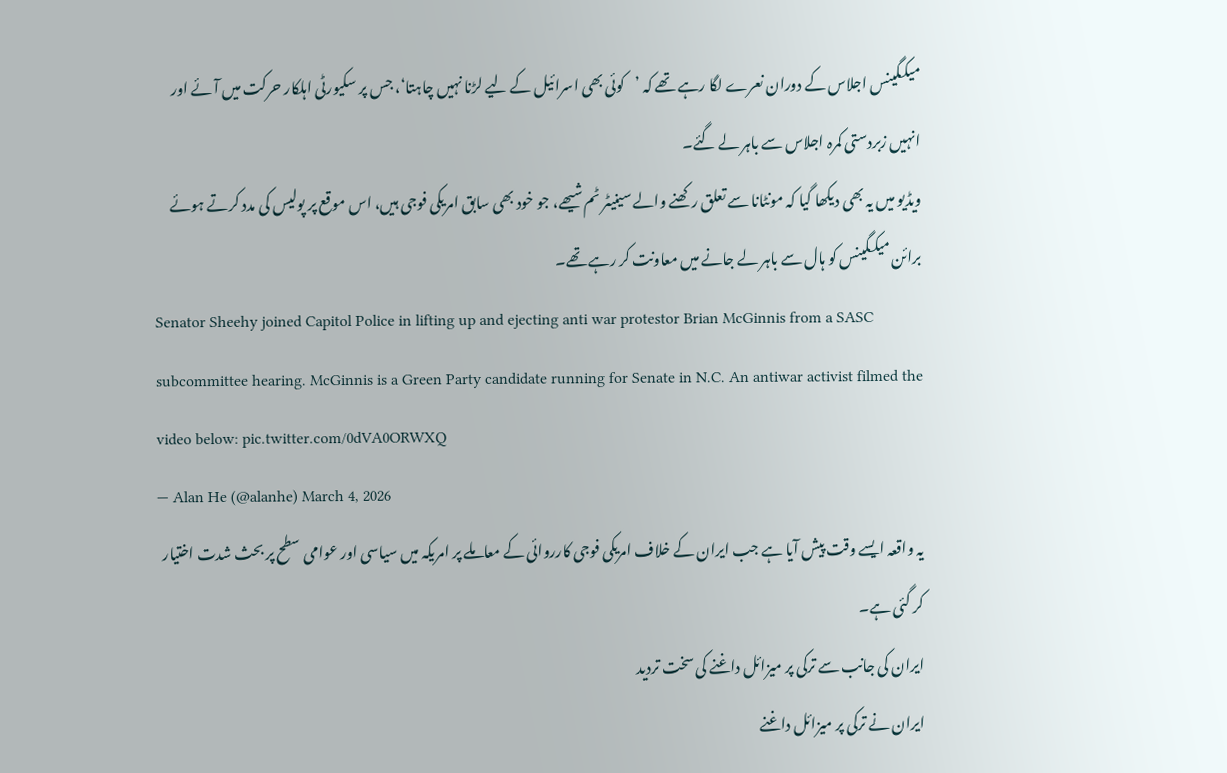میکگینس اجلاس کے دوران نعرے لگا رہے تھے کہ ’کوئی بھی اسرائیل کے لیے لڑنا نہیں چاہتا‘، جس پر سکیورٹی اہلکار حرکت میں آئے اور انہیں زبردستی کمرہ اجلاس سے باہر لے گئے۔
ویڈیو میں یہ بھی دیکھا گیا کہ مونٹانا سے تعلق رکھنے والے سینیٹر ٹم شیھے، جو خود بھی سابق امریکی فوجی ہیں، اس موقع پر پولیس کی مدد کرتے ہوئے برائن میکگینس کو ہال سے باہر لے جانے میں معاونت کر رہے تھے۔
Senator Sheehy joined Capitol Police in lifting up and ejecting anti war protestor Brian McGinnis from a SASC subcommittee hearing. McGinnis is a Green Party candidate running for Senate in N.C. An antiwar activist filmed the video below: pic.twitter.com/0dVA0ORWXQ
— Alan He (@alanhe) March 4, 2026
یہ واقعہ ایسے وقت پیش آیا ہے جب ایران کے خلاف امریکی فوجی کارروائی کے معاملے پر امریکہ میں سیاسی اور عوامی سطح پر بحث شدت اختیار کر گئی ہے۔
ایران کی جانب سے ترکی پر میزائل داغنے کی سخت تردید
ایران نے ترکی پر میزائل داغنے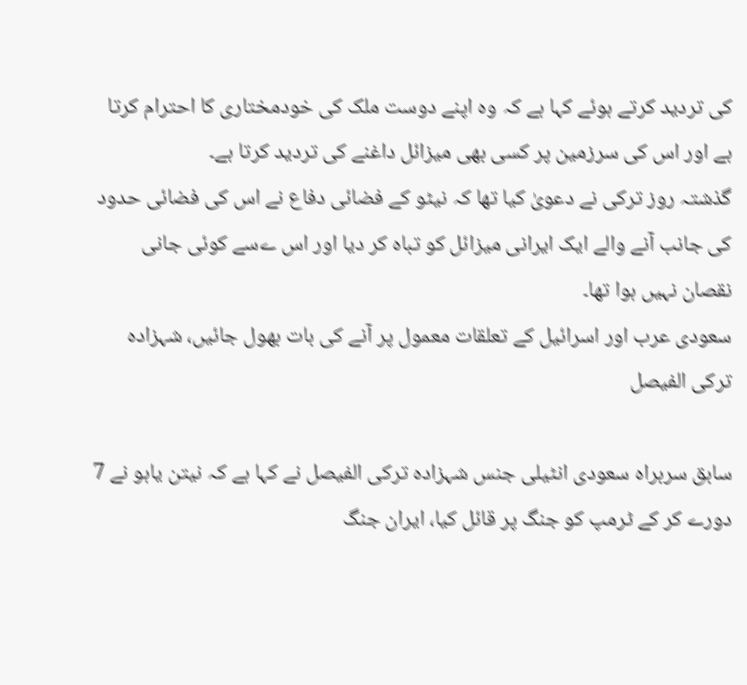کی تردید کرتے ہوئے کہا ہے کہ وہ اپنے دوست ملک کی خودمختاری کا احترام کرتا ہے اور اس کی سرزمین پر کسی بھی میزائل داغنے کی تردید کرتا ہے۔
گذشتہ روز ترکی نے دعویٰ کیا تھا کہ نیٹو کے فضائی دفاع نے اس کی فضائی حدود کی جانب آنے والے ایک ایرانی میزائل کو تباہ کر دیا اور اس ےسے کوئی جانی نقصان نہیں ہوا تھا۔
سعودی عرب اور اسرائیل کے تعلقات معمول پر آنے کی بات بھول جائیں، شہزادہ ترکی الفیصل

سابق سربراہ سعودی انٹیلی جنس شہزادہ ترکی الفیصل نے کہا ہے کہ نیتن یاہو نے 7 دورے کر کے ٹرمپ کو جنگ پر قائل کیا، ایران جنگ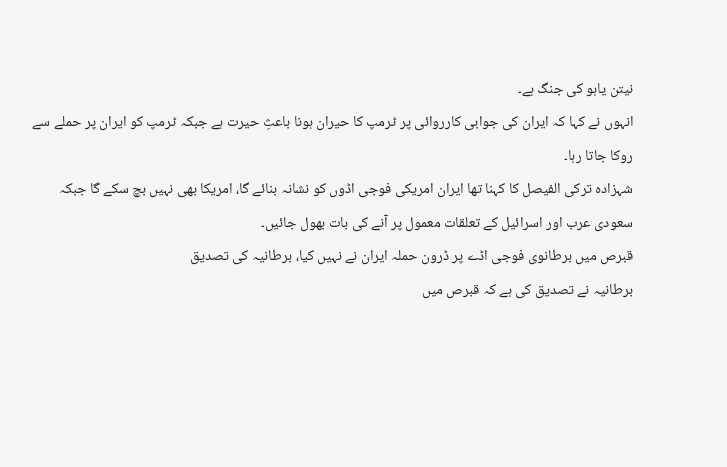نیتن یاہو کی جنگ ہے۔
انہوں نے کہا کہ ایران کی جوابی کارروائی پر ٹرمپ کا حیران ہونا باعثِ حیرت ہے جبکہ ٹرمپ کو ایران پر حملے سے روکا جاتا رہا۔
شہزادہ ترکی الفیصل کا کہنا تھا ایران امریکی فوجی اڈوں کو نشانہ بنائے گا، امریکا بھی نہیں بچ سکے گا جبکہ سعودی عرب اور اسرائیل کے تعلقات معمول پر آنے کی بات بھول جائیں۔
قبرص میں برطانوی فوجی اڈے پر ڈرون حملہ ایران نے نہیں کیا، برطانیہ کی تصدیق
برطانیہ نے تصدیق کی ہے کہ قبرص میں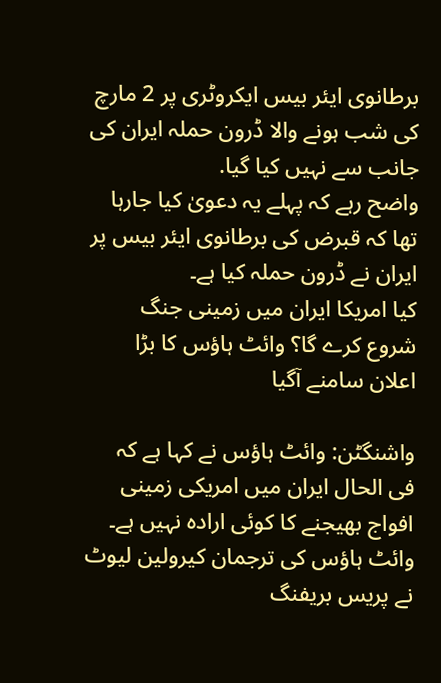برطانوی ایئر بیس ایکروٹری پر 2 مارچ کی شب ہونے والا ڈرون حملہ ایران کی جانب سے نہیں کیا گیا.
واضح رہے کہ پہلے یہ دعویٰ کیا جارہا تھا کہ قبرض کی برطانوی ایئر بیس پر ایران نے ڈرون حملہ کیا ہے۔
کیا امریکا ایران میں زمینی جنگ شروع کرے گا؟ وائٹ ہاؤس کا بڑا اعلان سامنے آگیا

واشنگٹن: وائٹ ہاؤس نے کہا ہے کہ فی الحال ایران میں امریکی زمینی افواج بھیجنے کا کوئی ارادہ نہیں ہے۔
وائٹ ہاؤس کی ترجمان کیرولین لیوٹ نے پریس بریفنگ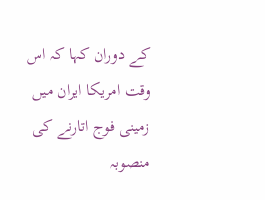کے دوران کہا کہ اس وقت امریکا ایران میں زمینی فوج اتارنے کی منصوبہ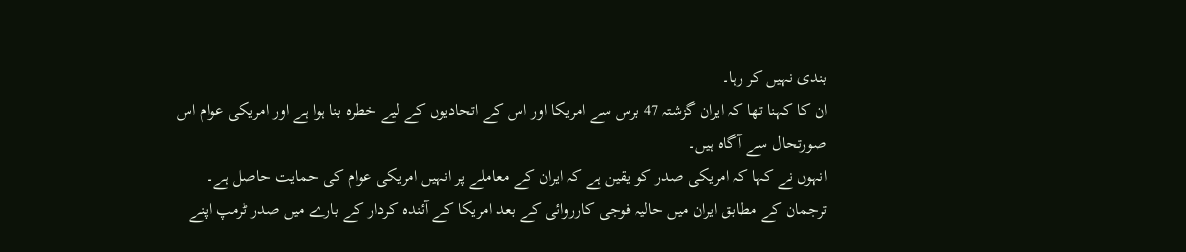بندی نہیں کر رہا۔
ان کا کہنا تھا کہ ایران گزشتہ 47 برس سے امریکا اور اس کے اتحادیوں کے لیے خطرہ بنا ہوا ہے اور امریکی عوام اس صورتحال سے آگاہ ہیں۔
انہوں نے کہا کہ امریکی صدر کو یقین ہے کہ ایران کے معاملے پر انہیں امریکی عوام کی حمایت حاصل ہے۔
ترجمان کے مطابق ایران میں حالیہ فوجی کارروائی کے بعد امریکا کے آئندہ کردار کے بارے میں صدر ٹرمپ اپنے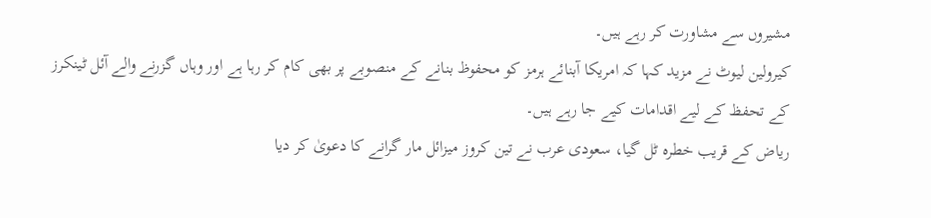مشیروں سے مشاورت کر رہے ہیں۔
کیرولین لیوٹ نے مزید کہا کہ امریکا آبنائے ہرمز کو محفوظ بنانے کے منصوبے پر بھی کام کر رہا ہے اور وہاں گزرنے والے آئل ٹینکرز کے تحفظ کے لیے اقدامات کیے جا رہے ہیں۔
ریاض کے قریب خطرہ ٹل گیا، سعودی عرب نے تین کروز میزائل مار گرانے کا دعویٰ کر دیا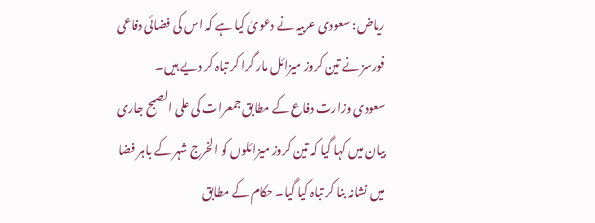ریاض: سعودی عربیہ نے دعویٰ کیا ہے کہ اس کی فضائی دفاعی فورسز نے تین کروز میزائل مار گرا کر تباہ کر دیے ہیں۔
سعودی وزارت دفاع کے مطابق جمعرات کی علی الصبح جاری بیان میں کہا گیا کہ تین کروز میزائلوں کو الخرج شہر کے باہر فضا میں نشانہ بنا کر تباہ کیا گیا۔ حکام کے مطابق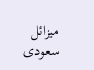میزائل سعودی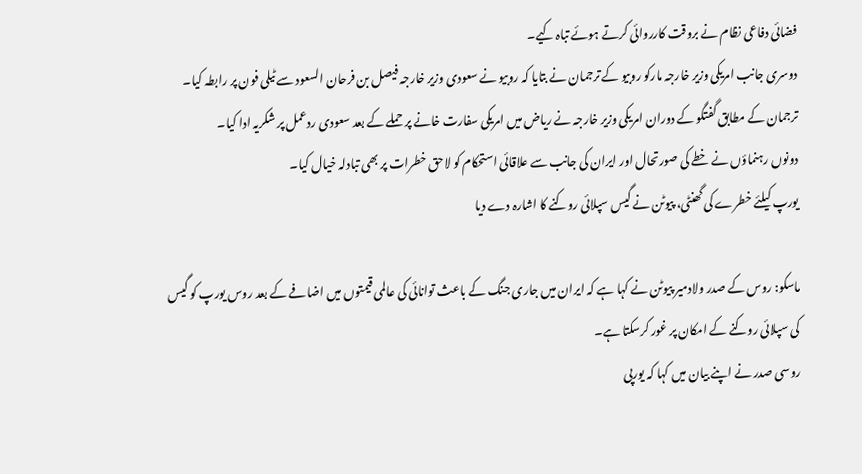فضائی دفاعی نظام نے بروقت کارروائی کرتے ہوئے تباہ کیے۔
دوسری جانب امریکی وزیر خارجہ مارکو روبیو کے ترجمان نے بتایا کہ روبیو نے سعودی وزیر خارجہ فیصل بن فرحان السعود سے ٹیلی فون پر رابطہ کیا۔
ترجمان کے مطابق گفتگو کے دوران امریکی وزیر خارجہ نے ریاض میں امریکی سفارت خانے پر حملے کے بعد سعودی ردعمل پر شکریہ ادا کیا۔
دونوں رہنماؤں نے خطے کی صورتحال اور ایران کی جانب سے علاقائی استحکام کو لاحق خطرات پر بھی تبادلہ خیال کیا۔
یورپ کیلئے خطرے کی گھنٹی، پیوٹن نے گیس سپلائی روکنے کا اشارہ دے دیا

ماسکو: روس کے صدر ولادمیر پیوٹن نے کہا ہے کہ ایران میں جاری جنگ کے باعث توانائی کی عالمی قیمتوں میں اضافے کے بعد روس یورپ کو گیس کی سپلائی روکنے کے امکان پر غور کرسکتا ہے۔
روسی صدر نے اپنے بیان میں کہا کہ یورپی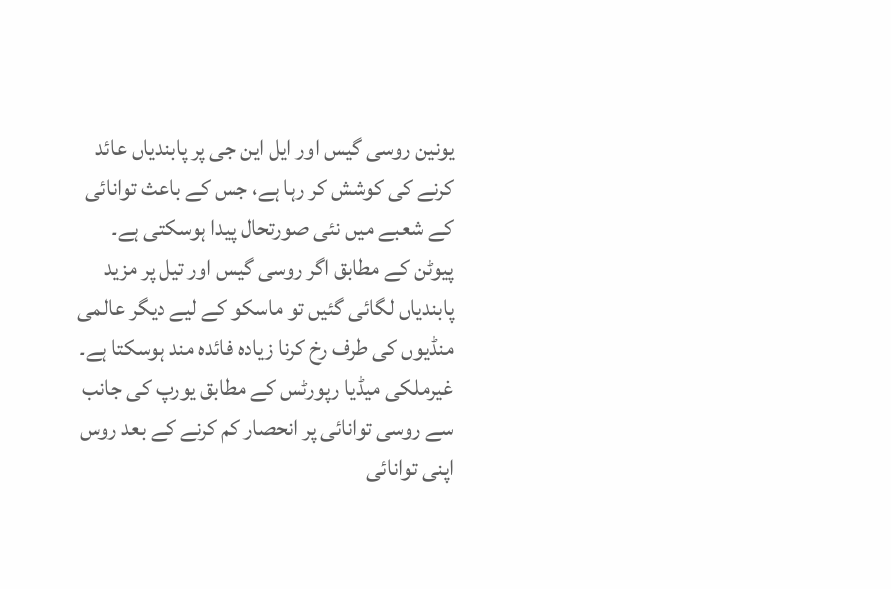یونین روسی گیس اور ایل این جی پر پابندیاں عائد کرنے کی کوشش کر رہا ہے، جس کے باعث توانائی کے شعبے میں نئی صورتحال پیدا ہوسکتی ہے۔
پیوٹن کے مطابق اگر روسی گیس اور تیل پر مزید پابندیاں لگائی گئیں تو ماسکو کے لیے دیگر عالمی منڈیوں کی طرف رخ کرنا زیادہ فائدہ مند ہوسکتا ہے۔
غیرملکی میڈیا رپورٹس کے مطابق یورپ کی جانب سے روسی توانائی پر انحصار کم کرنے کے بعد روس اپنی توانائی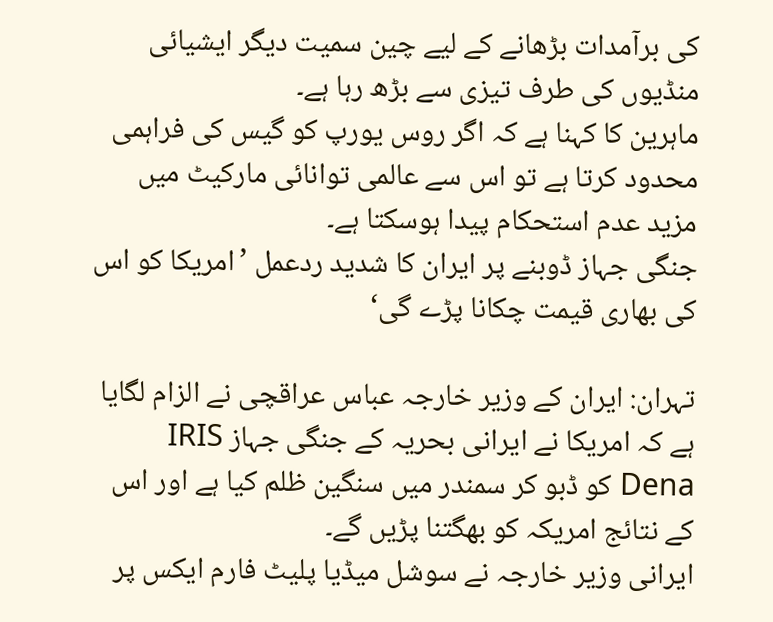کی برآمدات بڑھانے کے لیے چین سمیت دیگر ایشیائی منڈیوں کی طرف تیزی سے بڑھ رہا ہے۔
ماہرین کا کہنا ہے کہ اگر روس یورپ کو گیس کی فراہمی محدود کرتا ہے تو اس سے عالمی توانائی مارکیٹ میں مزید عدم استحکام پیدا ہوسکتا ہے۔
جنگی جہاز ڈوبنے پر ایران کا شدید ردعمل ’امریکا کو اس کی بھاری قیمت چکانا پڑے گی‘

تہران: ایران کے وزیر خارجہ عباس عراقچی نے الزام لگایا ہے کہ امریکا نے ایرانی بحریہ کے جنگی جہاز IRIS Dena کو ڈبو کر سمندر میں سنگین ظلم کیا ہے اور اس کے نتائج امریکہ کو بھگتنا پڑیں گے۔
ایرانی وزیر خارجہ نے سوشل میڈیا پلیٹ فارم ایکس پر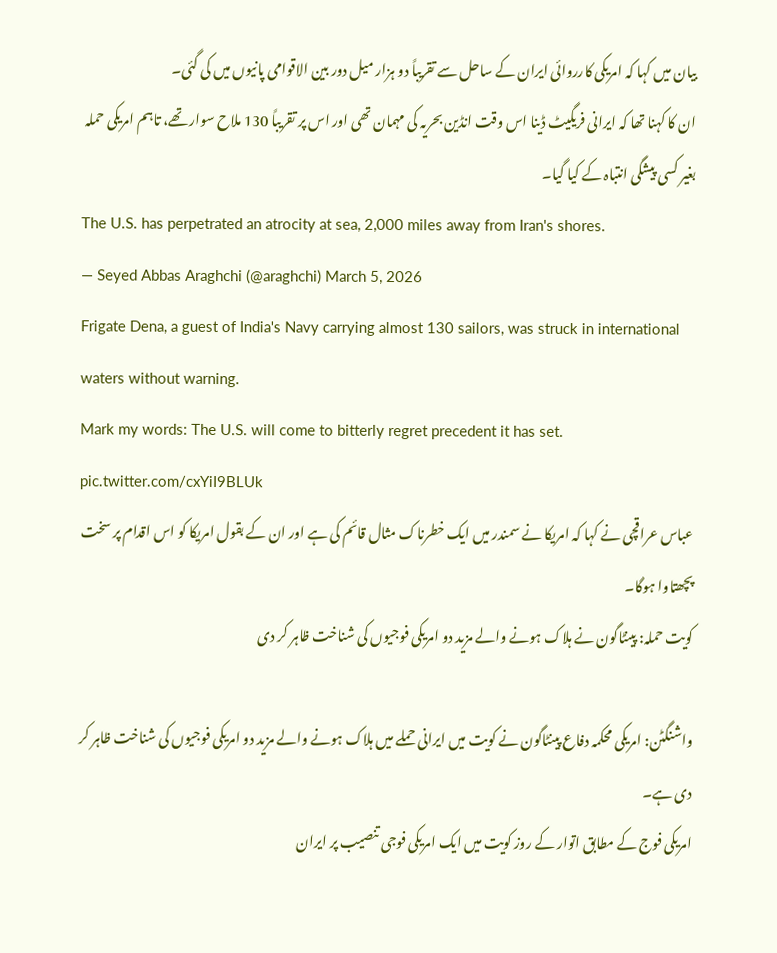بیان میں کہا کہ امریکی کارروائی ایران کے ساحل سے تقریباً دو ہزار میل دور بین الاقوامی پانیوں میں کی گئی۔
ان کا کہنا تھا کہ ایرانی فریگیٹ ڈینا اس وقت انڈین بحریہ کی مہمان تھی اور اس پر تقریباً 130 ملاح سوار تھے، تاہم امریکی حملہ بغیر کسی پیشگی انتباہ کے کیا گیا۔
The U.S. has perpetrated an atrocity at sea, 2,000 miles away from Iran's shores.
— Seyed Abbas Araghchi (@araghchi) March 5, 2026
Frigate Dena, a guest of India's Navy carrying almost 130 sailors, was struck in international waters without warning.
Mark my words: The U.S. will come to bitterly regret precedent it has set. pic.twitter.com/cxYiI9BLUk
عباس عراقچی نے کہا کہ امریکا نے سمندر میں ایک خطرناک مثال قائم کی ہے اور ان کے بقول امریکا کو اس اقدام پر سخت پچھتاوا ہوگا۔
کویت حملہ: پینٹاگون نے ہلاک ہونے والے مزید دو امریکی فوجیوں کی شناخت ظاہر کر دی

واشنگٹن: امریکی محکمہ دفاع پینٹاگون نے کویت میں ایرانی حملے میں ہلاک ہونے والے مزید دو امریکی فوجیوں کی شناخت ظاہر کر دی ہے۔
امریکی فوج کے مطابق اتوار کے روز کویت میں ایک امریکی فوجی تنصیب پر ایران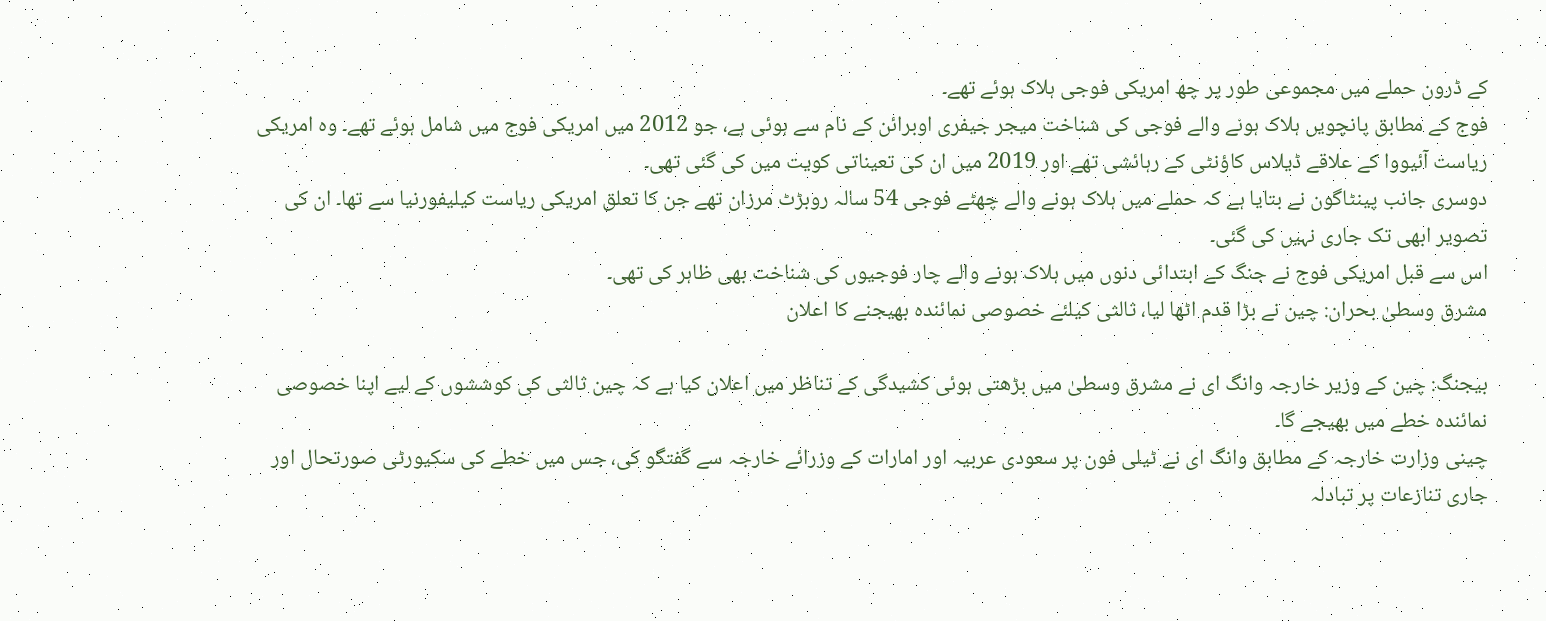کے ڈرون حملے میں مجموعی طور پر چھ امریکی فوجی ہلاک ہوئے تھے۔
فوج کے مطابق پانچویں ہلاک ہونے والے فوجی کی شناخت میجر جیفری اوبرائن کے نام سے ہوئی ہے، جو 2012 میں امریکی فوج میں شامل ہوئے تھے۔ وہ امریکی ریاست آئیووا کے علاقے ڈیلاس کاؤنٹی کے رہائشی تھے اور 2019 میں ان کی تعیناتی کویت میں کی گئی تھی۔
دوسری جانب پینٹاگون نے بتایا ہے کہ حملے میں ہلاک ہونے والے چھٹے فوجی 54 سالہ روبڑٹ مرزان تھے جن کا تعلق امریکی ریاست کیلیفورنیا سے تھا۔ ان کی تصویر ابھی تک جاری نہیں کی گئی۔
اس سے قبل امریکی فوج نے جنگ کے ابتدائی دنوں میں ہلاک ہونے والے چار فوجیوں کی شناخت بھی ظاہر کی تھی۔
مشرق وسطیٰ بحران: چین نے بڑا قدم اٹھا لیا، ثالثی کیلئے خصوصی نمائندہ بھیجنے کا اعلان

بیجنگ: چین کے وزیر خارجہ وانگ ای نے مشرق وسطیٰ میں بڑھتی ہوئی کشیدگی کے تناظر میں اعلان کیا ہے کہ چین ثالثی کی کوششوں کے لیے اپنا خصوصی نمائندہ خطے میں بھیجے گا۔
چینی وزارت خارجہ کے مطابق وانگ ای نے ٹیلی فون پر سعودی عربیہ اور امارات کے وزرائے خارجہ سے گفتگو کی، جس میں خطے کی سکیورٹی صورتحال اور جاری تنازعات پر تبادلہ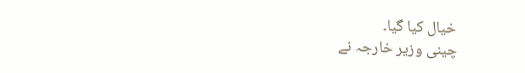خیال کیا گیا۔
چینی وزیر خارجہ نے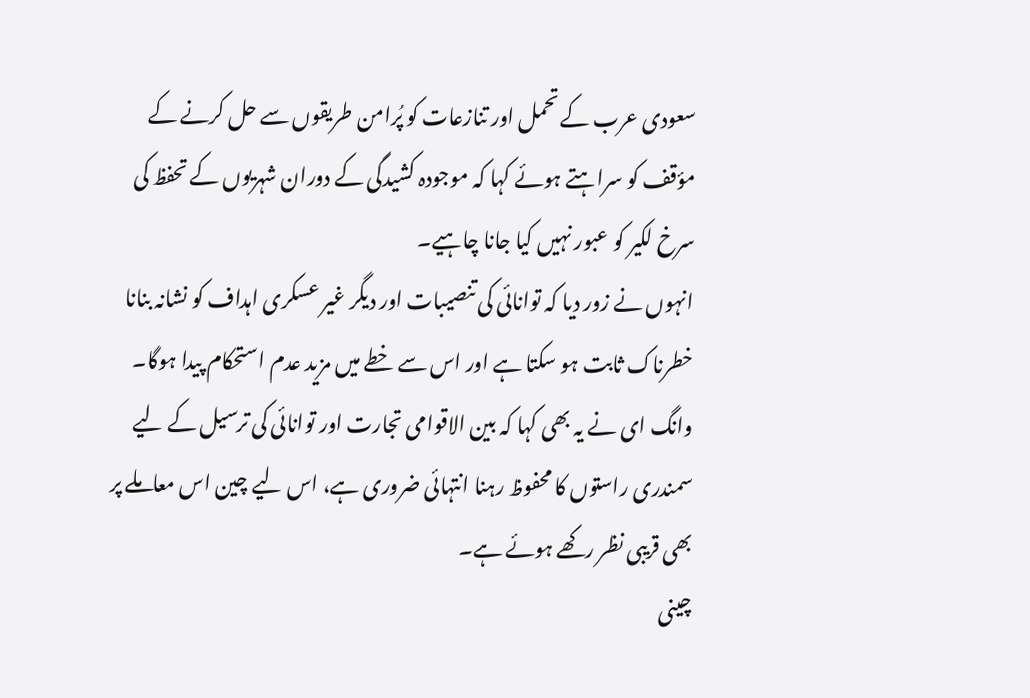سعودی عرب کے تحمل اور تنازعات کو پُرامن طریقوں سے حل کرنے کے مؤقف کو سراہتے ہوئے کہا کہ موجودہ کشیدگی کے دوران شہریوں کے تحفظ کی سرخ لکیر کو عبور نہیں کیا جانا چاہیے۔
انہوں نے زور دیا کہ توانائی کی تنصیبات اور دیگر غیر عسکری اہداف کو نشانہ بنانا خطرناک ثابت ہو سکتا ہے اور اس سے خطے میں مزید عدم استحکام پیدا ہوگا۔
وانگ ای نے یہ بھی کہا کہ بین الاقوامی تجارت اور توانائی کی ترسیل کے لیے سمندری راستوں کا محفوظ رہنا انتہائی ضروری ہے، اس لیے چین اس معاملے پر بھی قریبی نظر رکھے ہوئے ہے۔
چینی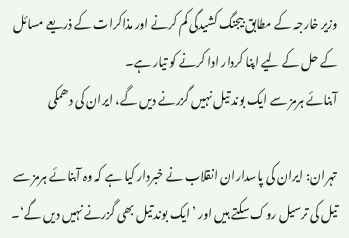وزیر خارجہ کے مطابق بیجنگ کشیدگی کم کرنے اور مذاکرات کے ذریعے مسائل کے حل کے لیے اپنا کردار ادا کرنے کو تیار ہے۔
آبنائے ہرمز سے ایک بوند تیل نہیں گزرنے دیں گے، ایران کی دھمکی

تہران: ایران کی پاسداران انقلاب نے خبردار کیا ہے کہ وہ آبنائے ہرمز سے تیل کی ترسیل روک سکتے ہیں اور ’ایک بوند تیل بھی گزرنے نہیں دیں گے‘۔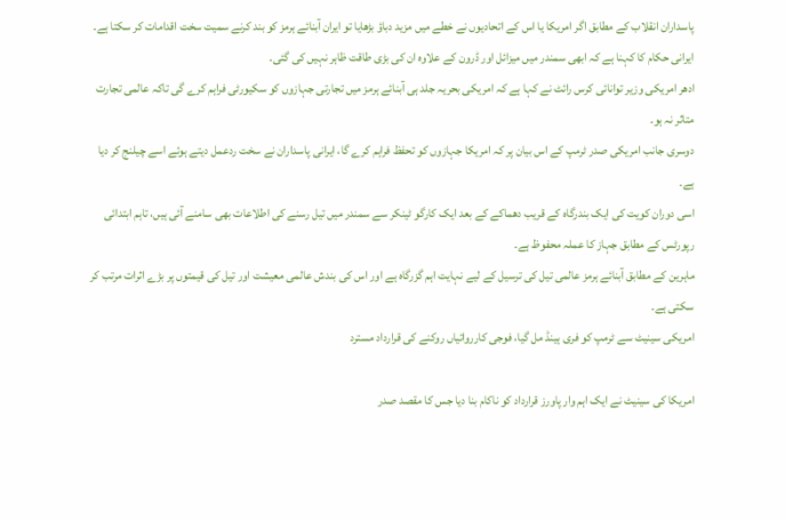پاسداران انقلاب کے مطابق اگر امریکا یا اس کے اتحادیوں نے خطے میں مزید دباؤ بڑھایا تو ایران آبنائے ہرمز کو بند کرنے سمیت سخت اقدامات کر سکتا ہے۔ ایرانی حکام کا کہنا ہے کہ ابھی سمندر میں میزائل اور ڈرون کے علاوہ ان کی بڑی طاقت ظاہر نہیں کی گئی۔
ادھر امریکی وزیر توانائی کرس رائٹ نے کہا ہے کہ امریکی بحریہ جلد ہی آبنائے ہرمز میں تجارتی جہازوں کو سکیورٹی فراہم کرے گی تاکہ عالمی تجارت متاثر نہ ہو۔
دوسری جانب امریکی صدر ٹرمپ کے اس بیان پر کہ امریکا جہازوں کو تحفظ فراہم کرے گا، ایرانی پاسداران نے سخت ردعمل دیتے ہوئے اسے چیلنج کر دیا ہے۔
اسی دوران کویت کی ایک بندرگاہ کے قریب دھماکے کے بعد ایک کارگو ٹینکر سے سمندر میں تیل رسنے کی اطلاعات بھی سامنے آئی ہیں، تاہم ابتدائی رپورٹس کے مطابق جہاز کا عملہ محفوظ ہے۔
ماہرین کے مطابق آبنائے ہرمز عالمی تیل کی ترسیل کے لیے نہایت اہم گزرگاہ ہے اور اس کی بندش عالمی معیشت اور تیل کی قیمتوں پر بڑے اثرات مرتب کر سکتی ہے۔
امریکی سینیٹ سے ٹرمپ کو فری ہینڈ مل گیا، فوجی کارروائیاں روکنے کی قرارداد مسترد

امریکا کی سینیٹ نے ایک اہم وار پاورز قرارداد کو ناکام بنا دیا جس کا مقصد صدر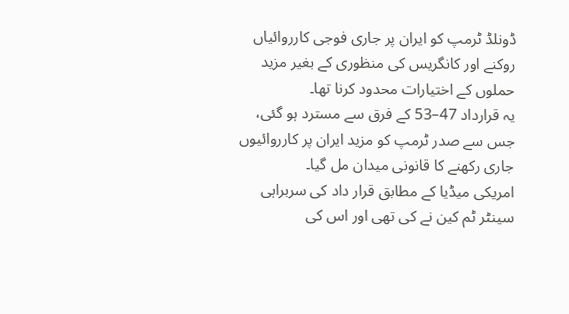ڈونلڈ ٹرمپ کو ایران پر جاری فوجی کارروائیاں روکنے اور کانگریس کی منظوری کے بغیر مزید حملوں کے اختیارات محدود کرنا تھا۔
یہ قرارداد 47–53 کے فرق سے مسترد ہو گئی، جس سے صدر ٹرمپ کو مزید ایران پر کارروائیوں جاری رکھنے کا قانونی میدان مل گیا۔
امریکی میڈیا کے مطابق قرار داد کی سربراہی سینٹر ٹم کین نے کی تھی اور اس کی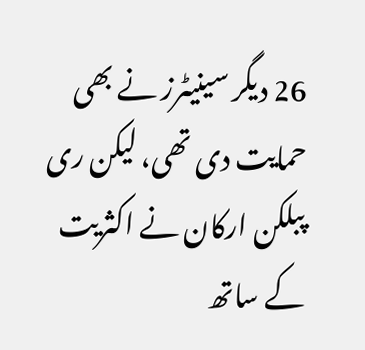26 دیگر سینیٹرز نے بھی حمایت دی تھی، لیکن ری پبلکن ارکان نے اکثریت کے ساتھ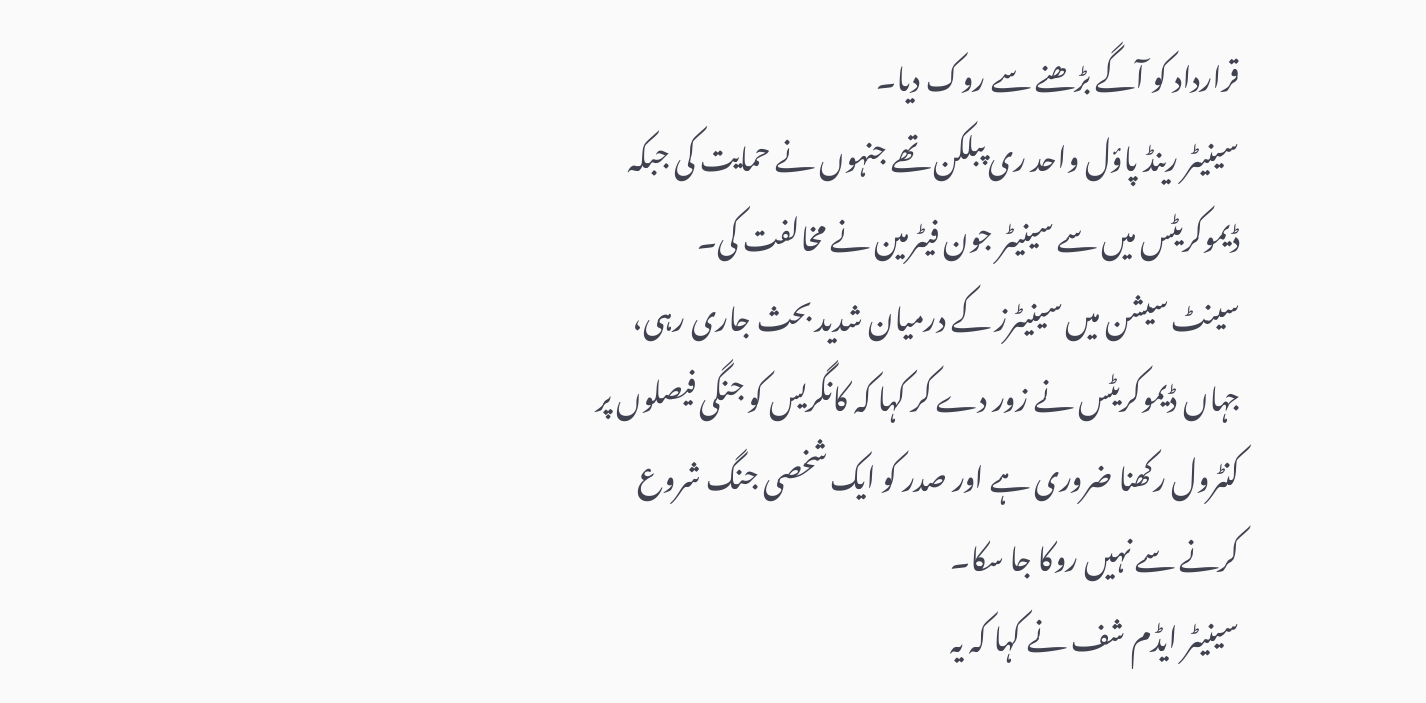قرارداد کو آگے بڑھنے سے روک دیا۔
سینیٹر رینڈ پاؤل واحد ری پبلکن تھے جنہوں نے حمایت کی جبکہ ڈیموکریٹس میں سے سینیٹر جون فیٹرمین نے مخالفت کی۔
سینٹ سیشن میں سینیٹرز کے درمیان شدید بحث جاری رہی، جہاں ڈیموکریٹس نے زور دے کر کہا کہ کانگریس کو جنگی فیصلوں پر کنٹرول رکھنا ضروری ہے اور صدر کو ایک شخصی جنگ شروع کرنے سے نہیں روکا جا سکا۔
سینیٹر ایڈم شف نے کہا کہ یہ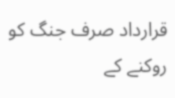قرارداد صرف جنگ کو روکنے کے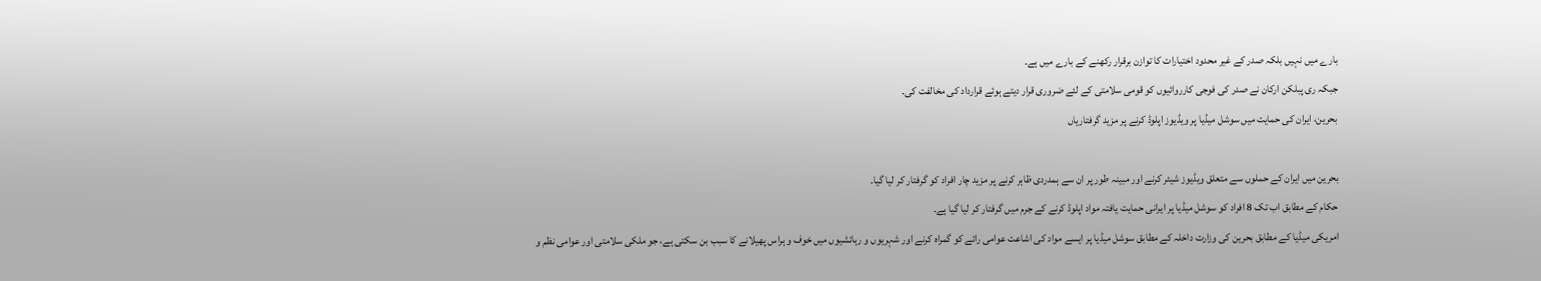بارے میں نہیں بلکہ صدر کے غیر محدود اختیارات کا توازن برقرار رکھنے کے بارے میں ہے۔
جبکہ ری پبلکن ارکان نے صدر کی فوجی کارروائیوں کو قومی سلامتی کے لئے ضروری قرار دیتے ہوئے قرارداد کی مخالفت کی۔
بحرین، ایران کی حمایت میں سوشل میڈیا پر ویڈیوز اپلوڈ کرنے پر مزید گرفتاریاں

بحرین میں ایران کے حملوں سے متعلق ویڈیوز شیئر کرنے اور مبینہ طور پر ان سے ہمدردی ظاہر کرنے پر مزید چار افراد کو گرفتار کر لیا گیا۔
حکام کے مطابق اب تک 8 افراد کو سوشل میڈیا پر ایرانی حمایت یافتہ مواد اپلوڈ کرنے کے جرم میں گرفتار کر لیا گیا ہے۔
امریکی میڈیا کے مطابق بحرین کی وزارت داخلہ کے مطابق سوشل میڈیا پر ایسے مواد کی اشاعت عوامی رائے کو گمراہ کرنے اور شہریوں و رہائشیوں میں خوف و ہراس پھیلانے کا سبب بن سکتی ہے، جو ملکی سلامتی اور عوامی نظم و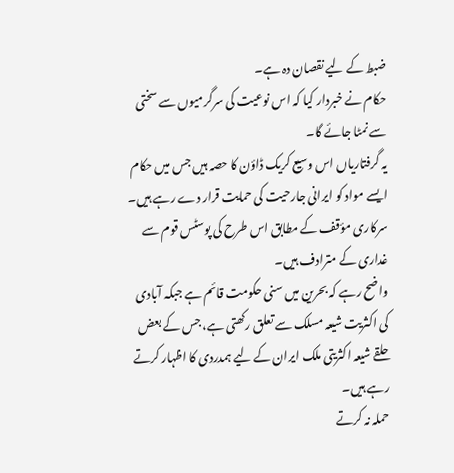ضبط کے لیے نقصان دہ ہے۔
حکام نے خبردار کیا کہ اس نوعیت کی سرگرمیوں سے سختی سے نمٹا جائے گا۔
یہ گرفتاریاں اس وسیع کریک ڈاؤن کا حصہ ہیں جس میں حکام ایسے مواد کو ایرانی جارحیت کی حمایت قرار دے رہے ہیں۔ سرکاری مؤقف کے مطابق اس طرح کی پوسٹس قوم سے غداری کے مترادف ہیں۔
واضح رہے کہ بحرین میں سنی حکومت قائم ہے جبکہ آبادی کی اکثریت شیعہ مسلک سے تعلق رکھتی ہے، جس کے بعض حلقے شیعہ اکثریتی ملک ایران کے لیے ہمدردی کا اظہار کرتے رہے ہیں۔
حملہ نہ کرتے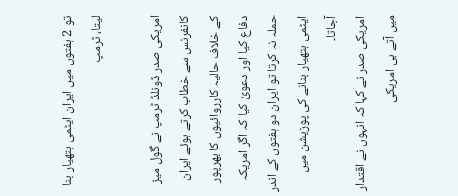تو 2 ہفتوں میں ایران ایٹمی ہتھیار بنا لیتا، ٹرمپ

امریکی صدر ڈونلڈ ٹرمپ نے گول میز کانفرنس سے خطاب کرتے ہوئے ایران کے خلاف حالیہ کارروائیوں کا بھرپور دفاع کیا اور دعویٰ کیا کہ اگر امریکہ حملہ نہ کرتا تو ایران دو ہفتوں کے اندر ایٹمی ہتھیار بنانے کی پوزیشن میں آجاتا۔
امریکی صدر نے کہا کہ انہوں نے اقتدار میں آتے ہی امریکی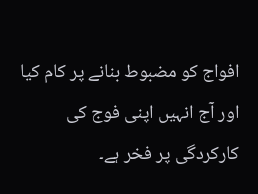افواج کو مضبوط بنانے پر کام کیا اور آج انہیں اپنی فوج کی کارکردگی پر فخر ہے۔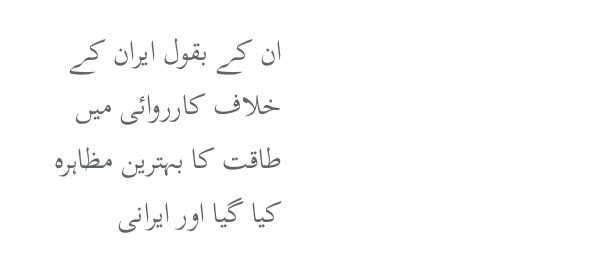ان کے بقول ایران کے خلاف کارروائی میں طاقت کا بہترین مظاہرہ کیا گیا اور ایرانی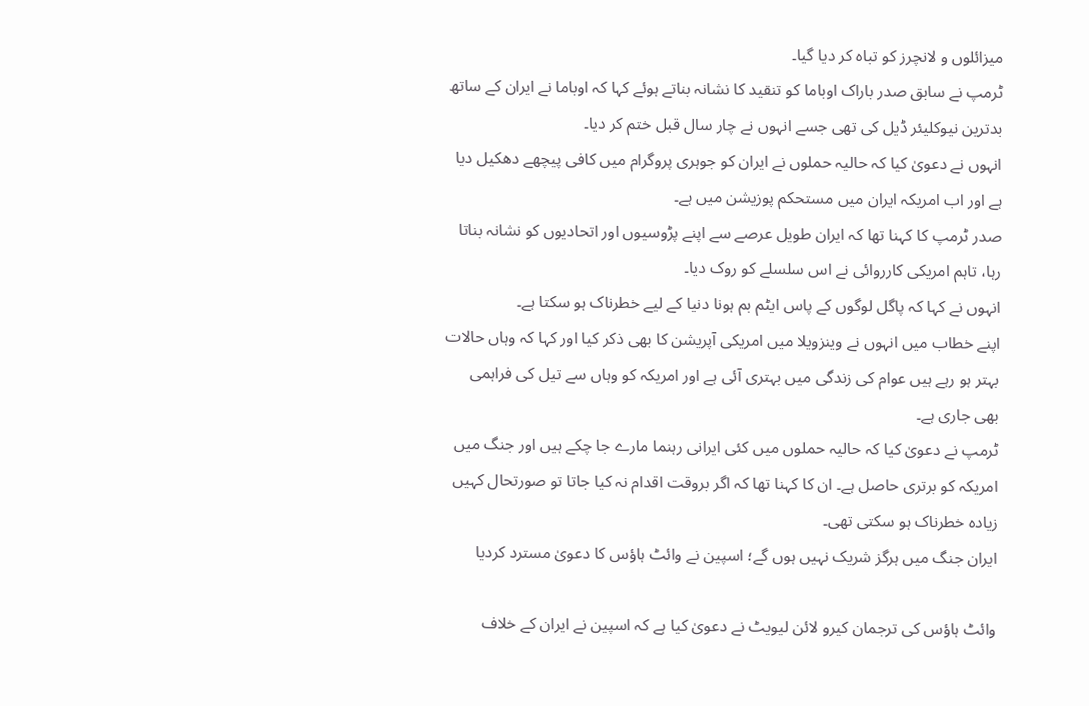میزائلوں و لانچرز کو تباہ کر دیا گیا۔
ٹرمپ نے سابق صدر باراک اوباما کو تنقید کا نشانہ بناتے ہوئے کہا کہ اوباما نے ایران کے ساتھ بدترین نیوکلیئر ڈیل کی تھی جسے انہوں نے چار سال قبل ختم کر دیا۔
انہوں نے دعویٰ کیا کہ حالیہ حملوں نے ایران کو جوہری پروگرام میں کافی پیچھے دھکیل دیا ہے اور اب امریکہ ایران میں مستحکم پوزیشن میں ہے۔
صدر ٹرمپ کا کہنا تھا کہ ایران طویل عرصے سے اپنے پڑوسیوں اور اتحادیوں کو نشانہ بناتا رہا، تاہم امریکی کارروائی نے اس سلسلے کو روک دیا۔
انہوں نے کہا کہ پاگل لوگوں کے پاس ایٹم بم ہونا دنیا کے لیے خطرناک ہو سکتا ہے۔
اپنے خطاب میں انہوں نے وینزویلا میں امریکی آپریشن کا بھی ذکر کیا اور کہا کہ وہاں حالات بہتر ہو رہے ہیں عوام کی زندگی میں بہتری آئی ہے اور امریکہ کو وہاں سے تیل کی فراہمی بھی جاری ہے۔
ٹرمپ نے دعویٰ کیا کہ حالیہ حملوں میں کئی ایرانی رہنما مارے جا چکے ہیں اور جنگ میں امریکہ کو برتری حاصل ہے۔ ان کا کہنا تھا کہ اگر بروقت اقدام نہ کیا جاتا تو صورتحال کہیں زیادہ خطرناک ہو سکتی تھی۔
ایران جنگ میں ہرگز شریک نہیں ہوں گے؛ اسپین نے وائٹ ہاؤس کا دعویٰ مسترد کردیا

وائٹ ہاؤس کی ترجمان کیرو لائن لیویٹ نے دعویٰ کیا ہے کہ اسپین نے ایران کے خلاف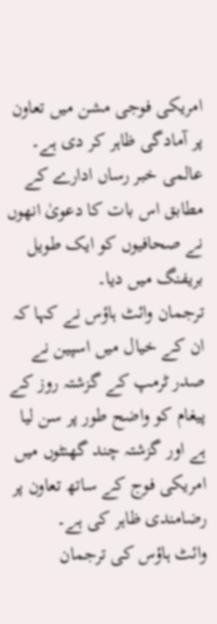امریکی فوجی مشن میں تعاون پر آمادگی ظاہر کر دی ہے۔
عالمی خبر رساں ادارے کے مطابق اس بات کا دعویٰ انھوں نے صحافیوں کو ایک طویل بریفنگ میں دیا۔
ترجمان وائٹ ہاؤس نے کہا کہ ان کے خیال میں اسپین نے صدر ٹرمپ کے گزشتہ روز کے پیغام کو واضح طور پر سن لیا ہے اور گزشتہ چند گھنٹوں میں امریکی فوج کے ساتھ تعاون پر رضامندی ظاہر کی ہے۔
وائٹ ہاؤس کی ترجمان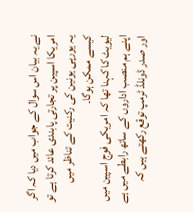نے یہ بیان اس سوال کے جواب میں دیا کہ اگر امریکا اسپین پر تجارتی پابندی عائد کرتا ہے تو یہ یورپی یونین کی رکنیت کے تناظر میں کیسے ممکن ہوگا۔
لیویٹ کا کہنا تھا کہ امریکی فوج اسپین میں اپنے ہم منصب اداروں کے ساتھ رابطے میں ہے اور صدر ڈونلڈ ٹرمپ توقع رکھتے ہیں کہ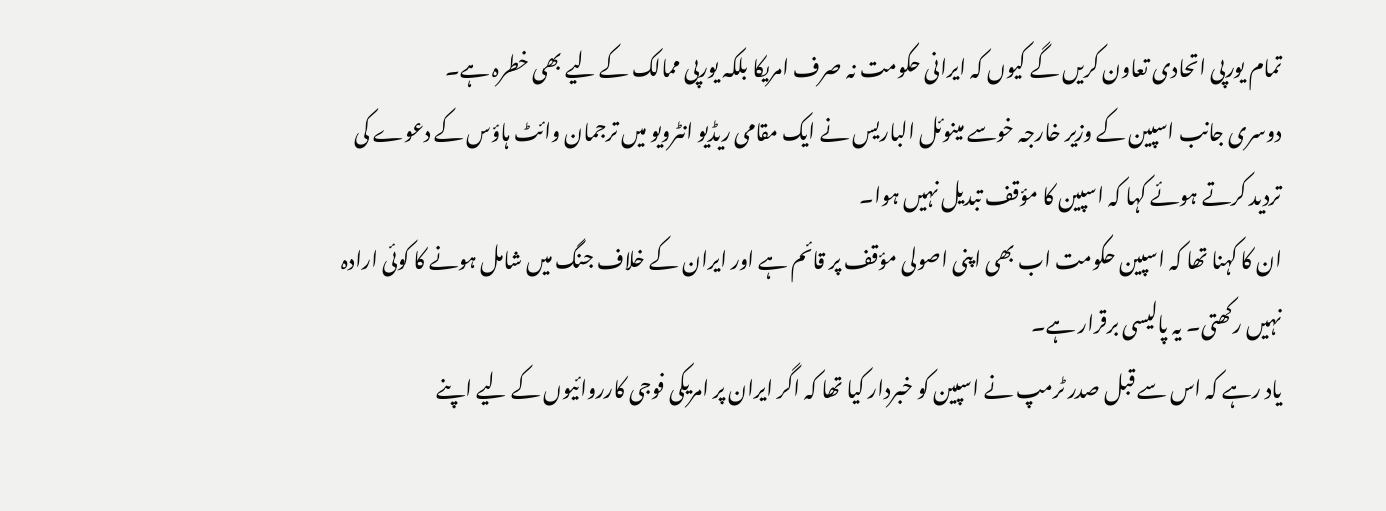تمام یورپی اتحادی تعاون کریں گے کیوں کہ ایرانی حکومت نہ صرف امریکا بلکہ یورپی ممالک کے لیے بھی خطرہ ہے۔
دوسری جانب اسپین کے وزیر خارجہ خوسے مینوئل الباریس نے ایک مقامی ریڈیو انٹرویو میں ترجمان وائٹ ہاؤس کے دعوے کی تردید کرتے ہوئے کہا کہ اسپین کا مؤقف تبدیل نہیں ہوا۔
ان کا کہنا تھا کہ اسپین حکومت اب بھی اپنی اصولی مؤقف پر قائم ہے اور ایران کے خلاف جنگ میں شامل ہونے کا کوئی ارادہ نہیں رکھتی۔ یہ پالیسی برقرار ہے۔
یاد رہے کہ اس سے قبل صدر ٹرمپ نے اسپین کو خبردار کیا تھا کہ اگر ایران پر امریکی فوجی کارروائیوں کے لیے اپنے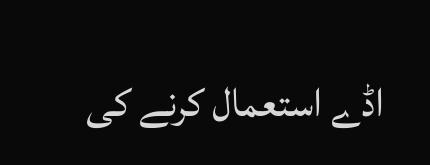اڈے استعمال کرنے کی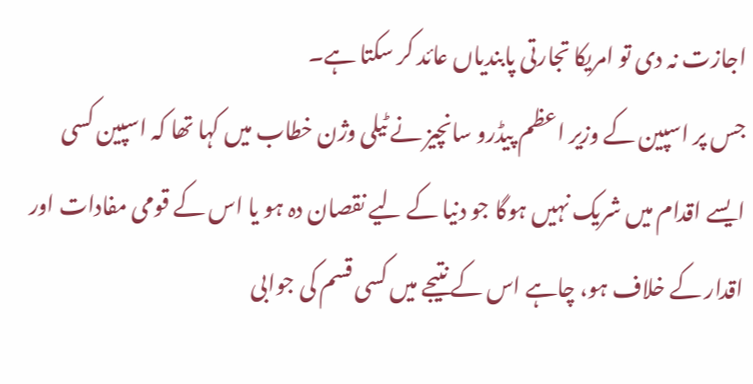اجازت نہ دی تو امریکا تجارتی پابندیاں عائد کر سکتا ہے۔
جس پر اسپین کے وزیر اعظم پیڈرو سانچیز نے ٹیلی وژن خطاب میں کہا تھا کہ اسپین کسی ایسے اقدام میں شریک نہیں ہوگا جو دنیا کے لیے نقصان دہ ہو یا اس کے قومی مفادات اور اقدار کے خلاف ہو، چاہے اس کے نتیجے میں کسی قسم کی جوابی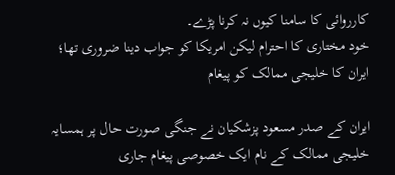کارروائی کا سامنا کیوں نہ کرنا پڑے۔
خود مختاری کا احترام لیکن امریکا کو جواب دینا ضروری تھا؛ ایران کا خلیجی ممالک کو پیغام

ایران کے صدر مسعود پزشکیان نے جنگی صورت حال پر ہمسایہ خلیجی ممالک کے نام ایک خصوصی پیغام جاری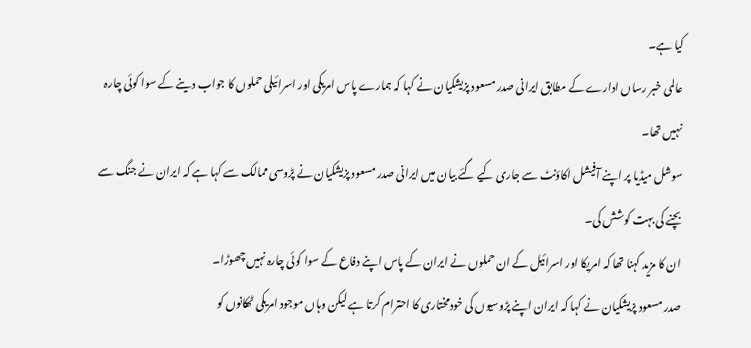کیا ہے۔
عالمی خبر رساں ادارے کے مطابق ایرانی صدر مسعود پزیشکیان نے کہا کہ ہمارے پاس امریکی اور اسرائیلی حملوں کا جواب دینے کے سوا کوئی چارہ نہیں تھا۔
سوشل میڈیا پر اپنے آفیشل اکاؤنٹ سے جاری کیے گئے بیان میں ایرانی صدر مسعود پزیشکیان نے پڑوسی ممالک سے کہا ہے کہ ایران نے جنگ سے بچنے کی بہت کوشش کی۔
ان کا مزید کہنا تھا کہ امریکا اور اسرائیل کے ان حملوں نے ایران کے پاس اپنے دفاع کے سوا کوئی چارہ نہیں چھوڑا۔
صدر مسعود پزیشکیان نے کہا کہ ایران اپنے پڑوسیوں کی خودمختاری کا احترام کرتا ہے لیکن وہاں موجود امریکی ٹھکانوں کو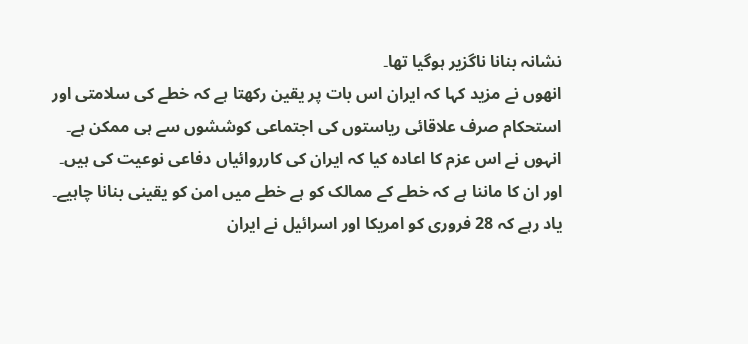نشانہ بنانا ناگزیر ہوگیا تھا۔
انھوں نے مزید کہا کہ ایران اس بات پر یقین رکھتا ہے کہ خطے کی سلامتی اور استحکام صرف علاقائی ریاستوں کی اجتماعی کوششوں سے ہی ممکن ہے۔
انہوں نے اس عزم کا اعادہ کیا کہ ایران کی کارروائیاں دفاعی نوعیت کی ہیں۔ اور ان کا ماننا ہے کہ خطے کے ممالک کو ہے خطے میں امن کو یقینی بنانا چاہیے۔
یاد رہے کہ 28 فروری کو امریکا اور اسرائیل نے ایران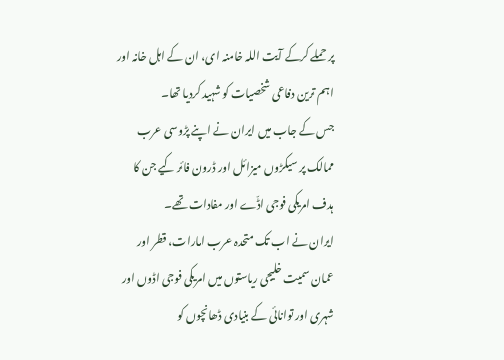پر حملے کرکے آیت اللہ خامنہ ای، ان کے اہل خانہ اور اہم ترین دفاعی شخصیات کو شہید کردیا تھا۔
جس کے جاب میں ایران نے اپنے پڑوسی عرب ممالک پر سیکڑوں میزائل اور ڈرون فائر کیے جن کا ہدف امریکی فوجی اڈّے اور مفادات تھے۔
ایران نے اب تک متحدہ عرب امارات، قطر اور عمان سمیت خلیجی ریاستوں میں امریکی فوجی اڈوں اور شہری اور توانائی کے بنیادی ڈھانچوں کو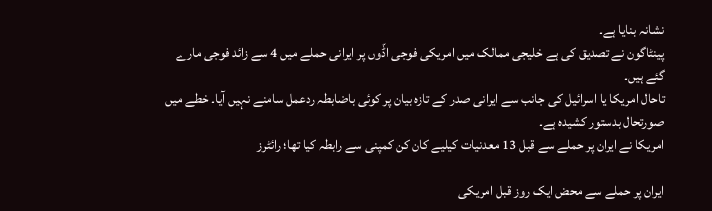نشانہ بنایا ہے۔
پینٹاگون نے تصدیق کی ہے خلیجی ممالک میں امریکی فوجی اڈّوں پر ایرانی حملے میں 4 سے زائد فوجی مارے گئے ہیں۔
تاحال امریکا یا اسرائیل کی جانب سے ایرانی صدر کے تازہ بیان پر کوئی باضابطہ ردعمل سامنے نہیں آیا۔ خطے میں صورتحال بدستور کشیدہ ہے۔
امریکا نے ایران پر حملے سے قبل 13 معدنیات کیلیے کان کن کمپنی سے رابطہ کیا تھا؛ رائٹرز

ایران پر حملے سے محض ایک روز قبل امریکی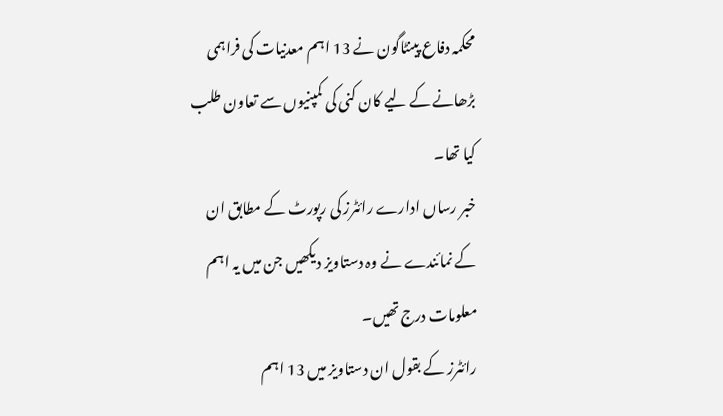محکمہ دفاع پینٹاگون نے 13 اہم معدنیات کی فراہمی بڑھانے کے لیے کان کنی کی کمپنیوں سے تعاون طلب کیا تھا۔
خبر رساں ادارے رائٹرز کی رپورٹ کے مطابق ان کے نمائندے نے وہ دستاویز دیکھیں جن میں یہ اہم معلومات درج تھیں۔
رائٹرز کے بقول ان دستاویز میں 13 اہم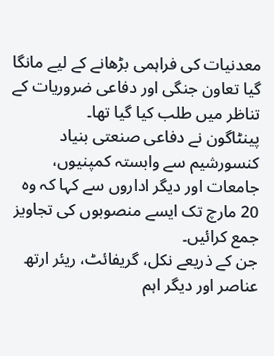معدنیات کی فراہمی بڑھانے کے لیے مانگا گیا تعاون جنگی اور دفاعی ضروریات کے تناظر میں طلب کیا گیا تھا۔
پینٹاگون نے دفاعی صنعتی بنیاد کنسورشیم سے وابستہ کمپنیوں، جامعات اور دیگر اداروں سے کہا کہ وہ 20 مارچ تک ایسے منصوبوں کی تجاویز جمع کرائیں۔
جن کے ذریعے نکل، گریفائٹ، ریئر ارتھ عناصر اور دیگر اہم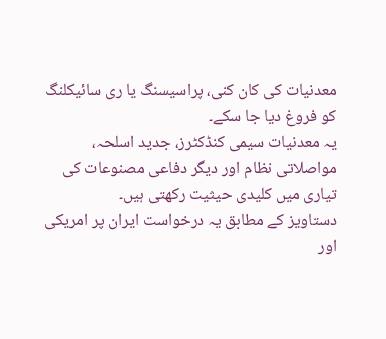معدنیات کی کان کنی، پراسیسنگ یا ری سائیکلنگ کو فروغ دیا جا سکے۔
یہ معدنیات سیمی کنڈکٹرز، جدید اسلحہ، مواصلاتی نظام اور دیگر دفاعی مصنوعات کی تیاری میں کلیدی حیثیت رکھتی ہیں۔
دستاویز کے مطابق یہ درخواست ایران پر امریکی اور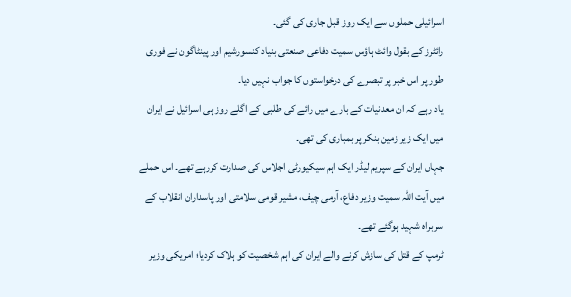اسرائیلی حملوں سے ایک روز قبل جاری کی گئی۔
رائٹرز کے بقول وائٹ ہاؤس سمیت دفاعی صنعتی بنیاد کنسورشیم اور پینٹاگون نے فوری طور پر اس خبر پر تبصرے کی درخواستوں کا جواب نہیں دیا۔
یاد رہے کہ ان معدنیات کے بارے میں رائے کی طلبی کے اگلے روز ہی اسرائیل نے ایران میں ایک زیر زمین بنکر پر بمباری کی تھی۔
جہاں ایران کے سپریم لیڈر ایک اہم سیکیورٹی اجلاس کی صدارت کررہے تھے۔ اس حملے میں آیت اللہ سمیت وزیر دفاع، آرمی چیف، مشیر قومی سلامتی اور پاسداران انقلاب کے سربراہ شہید ہوگئے تھے۔
ٹرمپ کے قتل کی سازش کرنے والے ایران کی اہم شخصیت کو ہلاک کردیا؛ امریکی وزیر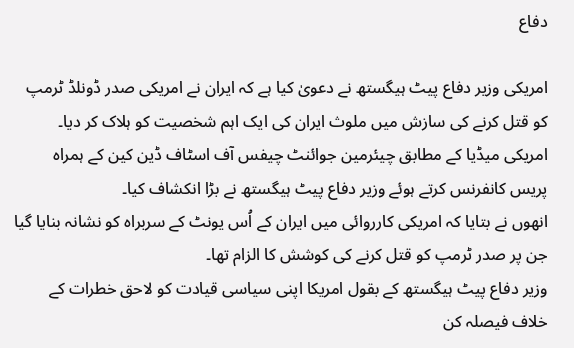دفاع

امریکی وزیر دفاع پیٹ ہیگستھ نے دعویٰ کیا ہے کہ ایران نے امریکی صدر ڈونلڈ ٹرمپ کو قتل کرنے کی سازش میں ملوث ایران کی ایک اہم شخصیت کو ہلاک کر دیا۔
امریکی میڈیا کے مطابق چیئرمین جوائنٹ چیفس آف اسٹاف ڈین کین کے ہمراہ پریس کانفرنس کرتے ہوئے وزیر دفاع پیٹ ہیگستھ نے بڑا انکشاف کیا۔
انھوں نے بتایا کہ امریکی کارروائی میں ایران کے اُس یونٹ کے سربراہ کو نشانہ بنایا گیا جن پر صدر ٹرمپ کو قتل کرنے کی کوشش کا الزام تھا۔
وزیر دفاع پیٹ ہیگستھ کے بقول امریکا اپنی سیاسی قیادت کو لاحق خطرات کے خلاف فیصلہ کن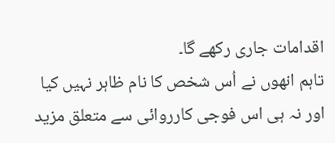اقدامات جاری رکھے گا۔
تاہم انھوں نے اُس شخص کا نام ظاہر نہیں کیا اور نہ ہی اس فوجی کارروائی سے متعلق مزید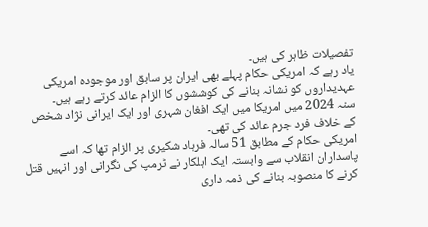تفصیلات ظاہر کی ہیں۔
یاد رہے کہ امریکی حکام پہلے بھی ایران پر سابق اور موجودہ امریکی عہدیداروں کو نشانہ بنانے کی کوششوں کا الزام عائد کرتے رہے ہیں۔
سنہ 2024 میں امریکا میں ایک افغان شہری اور ایک ایرانی نژاد شخص کے خلاف فرد جرم عائد کی تھی۔
امریکی حکام کے مطابق 51 سالہ فرہاد شکیری پر الزام تھا کہ اسے پاسداران انقلاب سے وابستہ ایک اہلکار نے ٹرمپ کی نگرانی اور انہیں قتل کرنے کا منصوبہ بنانے کی ذمہ داری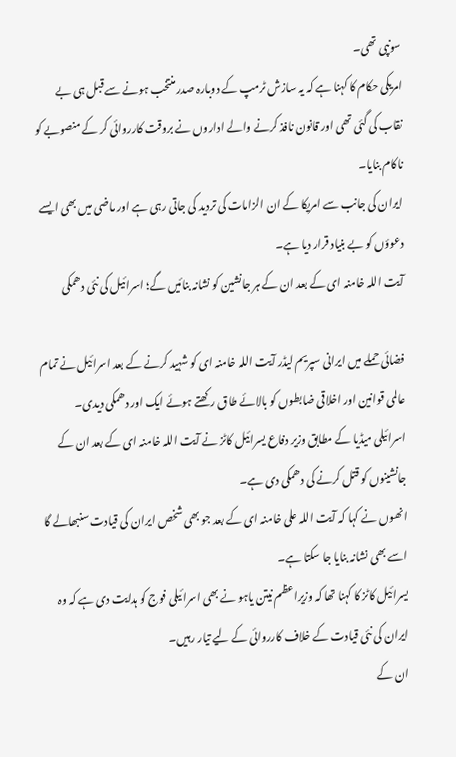سونپی تھی۔
امریکی حکام کا کہنا ہے کہ یہ سازش ٹرمپ کے دوبارہ صدر منتخب ہونے سے قبل ہی بے نقاب کی گئی تھی اور قانون نافذ کرنے والے اداروں نے بروقت کارروائی کر کے منصوبے کو ناکام بنایا۔
ایران کی جانب سے امریکا کے ان الزامات کی تردید کی جاتی رہی ہے اور ماضی میں بھی ایسے دعوؤں کو بے بنیاد قرار دیا ہے۔
آیت اللہ خامنہ ای کے بعد ان کے ہر جانشین کو نشانہ بنائیں گے؛ اسرائیل کی نئی دھمکی

فضائی حملے میں ایرانی سپریم لیڈر آیت اللہ خامنہ ای کو شہید کرنے کے بعد اسرائیل نے تمام عالمی قوانین اور اخلاقی ضابطوں کو بالائے طاق رکھتے ہوئے ایک اور دھمکی دیدی۔
اسرائیلی میڈیا کے مطابق وزیر دفاع یسرائیل کاٹز نے آیت اللہ خامنہ ای کے بعد ان کے جانشینوں کو قتل کرنے کی دھمکی دی ہے۔
انھوں نے کہا کہ آیت اللہ علی خامنہ ای کے بعد جو بھی شخص ایران کی قیادت سنبھالے گا اسے بھی نشانہ بنایا جا سکتا ہے۔
یسرائیل کاٹز کا کہنا تھا کہ وزیراعظم نیتن یاہو نے بھی اسرائیلی فوج کو ہدایت دی ہے کہ وہ ایران کی نئی قیادت کے خلاف کارروائی کے لیے تیار رہیں۔
ان کے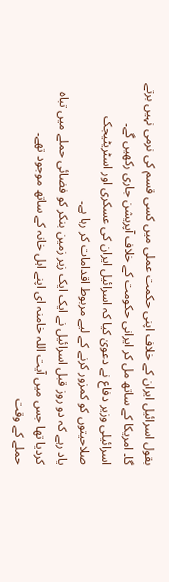بقول اسرائیل ایران کے خلاف اپنی حکمت عملی میں کسی قسم کی نرمی نہیں برتے گا۔ امریکا کے ساتھ مل کر ایرانی حکومت کے خلاف آپریشن جاری رکھیں گے۔
اسرائیلی وزیر دفاع نے دعویٰ کیا کہ اسرائیل ایران کی عسکری اور اسٹریٹیجک صلاحیتوں کو کمزور کرنے کے لیے مربوط اقدامات کر رہا ہے۔
یاد رہے کہ دو روز قبل اسرائیل نے ایک ایک زیر زمین بنکر کو فضائی حملے میں تباہ کردیا تھا جس میں آیت اللہ خامنہ ای اپنے اہل خانہ کے ساتھ موجود تھے۔
حملے کے وقت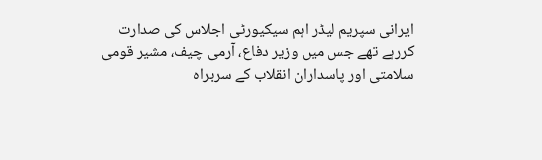ایرانی سپریم لیڈر اہم سیکیورٹی اجلاس کی صدارت کررہے تھے جس میں وزیر دفاع، آرمی چیف، مشیر قومی سلامتی اور پاسداران انقلاب کے سربراہ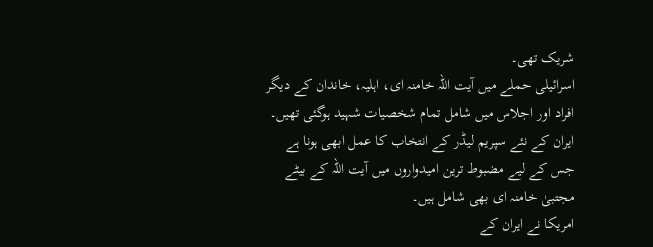شریک تھی۔
اسرائیلی حملے میں آیت اللہ خامنہ ای، اہلیہ، خاندان کے دیگر افراد اور اجلاس میں شامل تمام شخصیات شہید ہوگئی تھیں۔
ایران کے نئے سپریم لیڈر کے انتخاب کا عمل ابھی ہونا ہے جس کے لیے مضبوط ترین امیدواروں میں آیت اللہ کے بیٹے مجتبیٰ خامنہ ای بھی شامل ہیں۔
امریکا نے ایران کے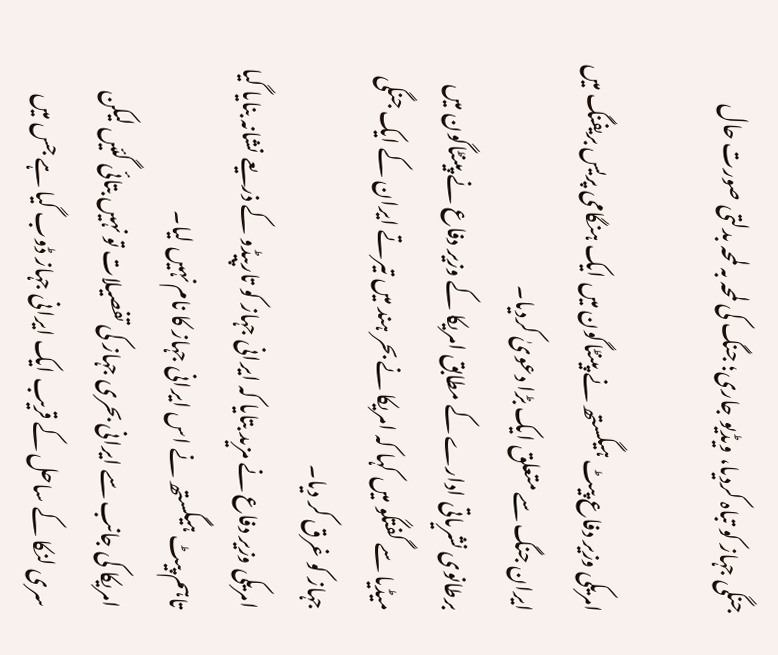جنگی جہاز کو تباہ کردیا، ویڈیو جاری؛ جنگ کی لمحہ بہ لمحہ بدلتی صورت حال

امریکی وزیر دفاع پیٹ ہیگستھ نے پینٹاگون میں ایک ہنگامی پریس بریفنگ میں ایران جنگ سے متعلق ایک بڑا دعویٰ کردیا۔
برطانوی نشریاتی ادارے کے مطابق امریکا کے وزیر دفاع نے پینٹاگون میں میڈیا سے گفتگو میں کہا کہ امریکا نے بحر ہند میں تیرتے ایران کے ایک جنگی جہاز کو غرق کر دیا۔
امریکی وزیر دفاع نے مزید بتایا کہ ایرانی جہاز کو تارپیڈو کے ذریعے نشانہ بنایا گیا تاہم پیٹ ہیگستھ نے اس ایرانی جہاز کا نام نہیں لیا۔
امریکا کی جانب سے ایرانی بحری جہاز کی تفصیلات تو نہیں بتائی گئیں لیکن سری لنکا کے ساحل کے قریب ایک ایرانی جہاز ڈوب گیا ہے جس میں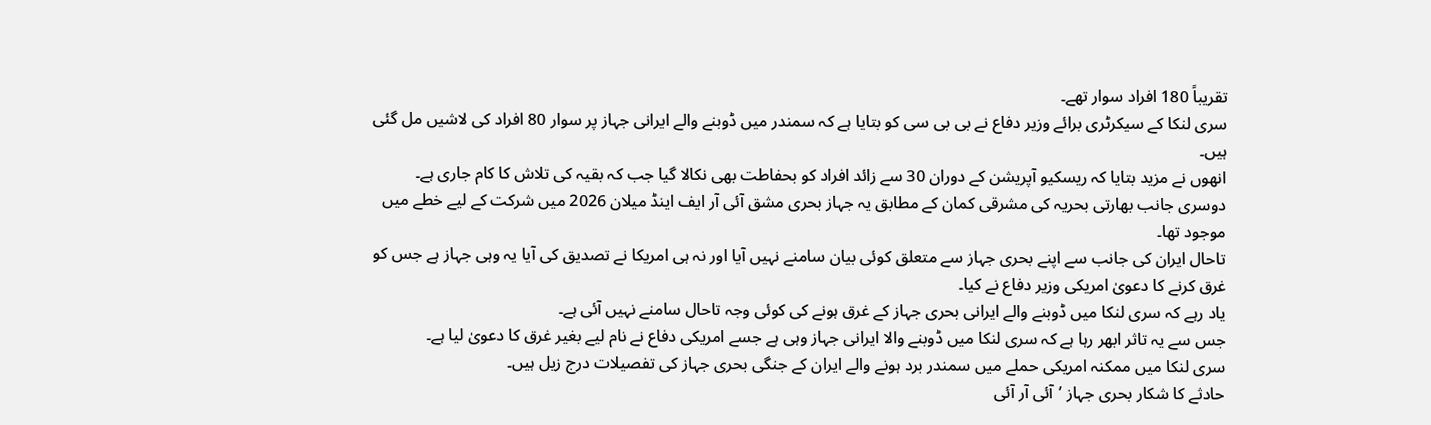تقریباً 180 افراد سوار تھے۔
سری لنکا کے سیکرٹری برائے وزیر دفاع نے بی بی سی کو بتایا ہے کہ سمندر میں ڈوبنے والے ایرانی جہاز پر سوار 80 افراد کی لاشیں مل گئی ہیں۔
انھوں نے مزید بتایا کہ ریسکیو آپریشن کے دوران 30 سے زائد افراد کو بحفاطت بھی نکالا گیا جب کہ بقیہ کی تلاش کا کام جاری ہے۔
دوسری جانب بھارتی بحریہ کی مشرقی کمان کے مطابق یہ جہاز بحری مشق آئی آر ایف اینڈ میلان 2026 میں شرکت کے لیے خطے میں موجود تھا۔
تاحال ایران کی جانب سے اپنے بحری جہاز سے متعلق کوئی بیان سامنے نہیں آیا اور نہ ہی امریکا نے تصدیق کی آیا یہ وہی جہاز ہے جس کو غرق کرنے کا دعویٰ امریکی وزیر دفاع نے کیا۔
یاد رہے کہ سری لنکا میں ڈوبنے والے ایرانی بحری جہاز کے غرق ہونے کی کوئی وجہ تاحال سامنے نہیں آئی ہے۔
جس سے یہ تاثر ابھر رہا ہے کہ سری لنکا میں ڈوبنے والا ایرانی جہاز وہی ہے جسے امریکی دفاع نے نام لیے بغیر غرق کا دعویٰ لیا ہے۔
سری لنکا میں ممکنہ امریکی حملے میں سمندر برد ہونے والے ایران کے جنگی بحری جہاز کی تفصیلات درج زیل ہیں۔
حادثے کا شکار بحری جہاز ’آئی آر آئی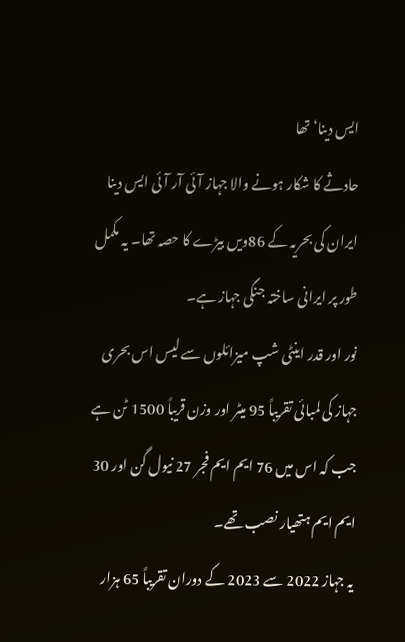ایس دینا‘ تھا
حادثے کا شکار ہونے والا جہاز آئی آر آئی ایس دینا ایران کی بحریہ کے 86ویں بیڑے کا حصہ تھا۔ یہ مکمل طور پر ایرانی ساختہ جنگی جہاز ہے۔
نور اور قدر اینٹی شپ میزائلوں سے لیس اس بحری جہاز کی لمبائی تقریباً 95 میٹر اور وزن قریباً 1500 ٹن ہے جب کہ اس میں 76 ایم ایم فجر 27 نیول گن اور 30 ایم ایم ہتھیار نصب تھے۔
یہ جہاز 2022 سے 2023 کے دوران تقریباً 65 ہزار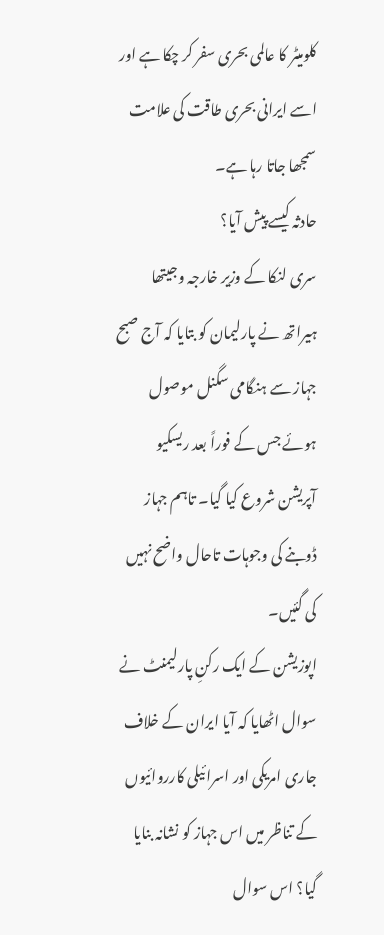کلومیٹر کا عالمی بحری سفر کر چکا ہے اور اسے ایرانی بحری طاقت کی علامت سمجھا جاتا رہا ہے۔
حادثہ کیسے پیش آیا؟
سری لنکا کے وزیر خارجہ وجیتھا ہیراتھ نے پارلیمان کو بتایا کہ آج صبح جہاز سے ہنگامی سگنل موصول ہوئے جس کے فوراً بعد ریسکیو آپریشن شروع کیا گیا۔ تاہم جہاز ڈوبنے کی وجوہات تاحال واضح نہیں کی گئیں۔
اپوزیشن کے ایک رکنِ پارلیمنٹ نے سوال اٹھایا کہ آیا ایران کے خلاف جاری امریکی اور اسرائیلی کارروائیوں کے تناظر میں اس جہاز کو نشانہ بنایا گیا؟ اس سوال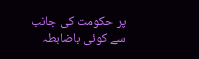پر حکومت کی جانب سے کوئی باضابطہ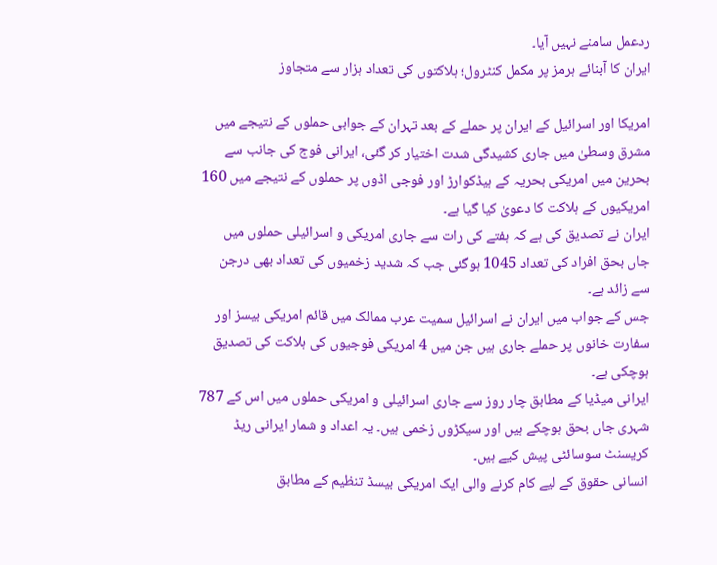ردعمل سامنے نہیں آیا۔
ایران کا آبنائے ہرمز پر مکمل کنٹرول؛ ہلاکتوں کی تعداد ہزار سے متجاوز

امریکا اور اسرائیل کے ایران پر حملے کے بعد تہران کے جوابی حملوں کے نتیجے میں مشرق وسطیٰ میں جاری کشیدگی شدت اختیار کر گئی، ایرانی فوج کی جانب سے بحرین میں امریکی بحریہ کے ہیڈکوارڑ اور فوجی اڈوں پر حملوں کے نتیجے میں 160 امریکیوں کے ہلاکت کا دعویٰ کیا گیا ہے۔
ایران نے تصدیق کی ہے کہ ہفتے کی رات سے جاری امریکی و اسرائیلی حملوں میں جاں بحق افراد کی تعداد 1045 ہوگئی جب کہ شدید زخمیوں کی تعداد بھی درجن سے زائد ہے۔
جس کے جواب میں ایران نے اسرائیل سمیت عرب ممالک میں قائم امریکی بیسز اور سفارت خانوں پر حملے جاری ہیں جن میں 4 امریکی فوجیوں کی ہلاکت کی تصدیق ہوچکی ہے۔
ایرانی میڈیا کے مطابق چار روز سے جاری اسرائیلی و امریکی حملوں میں اس کے 787 شہری جاں بحق ہوچکے ہیں اور سیکڑوں زخمی ہیں۔ یہ اعداد و شمار ایرانی ریڈ کریسنٹ سوسائٹی پیش کیے ہیں۔
انسانی حقوق کے لیے کام کرنے والی ایک امریکی بیسڈ تنظیم کے مطابق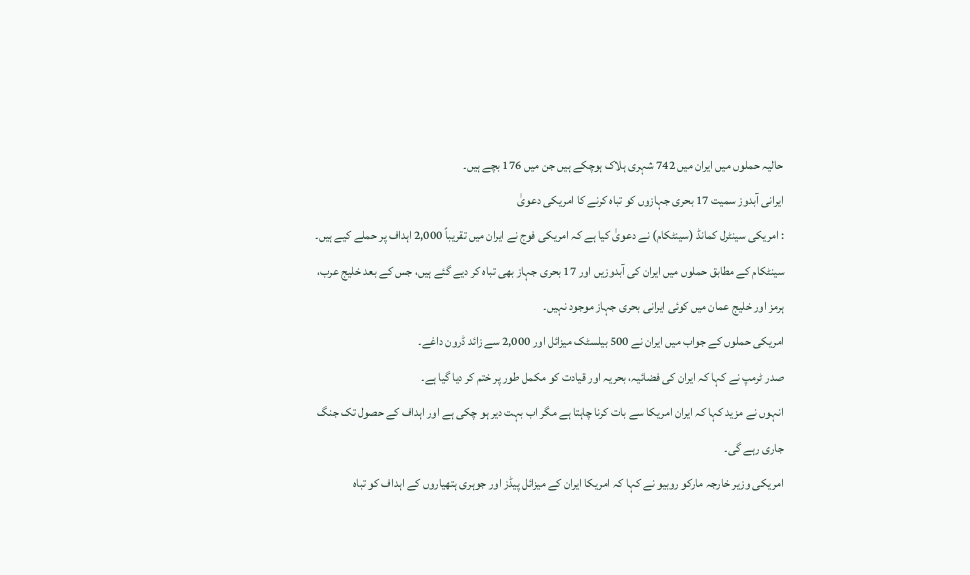حالیہ حملوں میں ایران میں 742 شہری ہلاک ہوچکے ہیں جن میں 176 بچے ہیں۔
ایرانی آبدوز سمیت 17 بحری جہازوں کو تباہ کرنے کا امریکی دعویٰ
: امریکی سینٹرل کمانڈ (سینٹکام) نے دعویٰ کیا ہے کہ امریکی فوج نے ایران میں تقریباً 2,000 اہداف پر حملے کیے ہیں۔
سینٹکام کے مطابق حملوں میں ایران کی آبدوزیں اور 17 بحری جہاز بھی تباہ کر دیے گئے ہیں، جس کے بعد خلیج عرب، ہرمز اور خلیج عمان میں کوئی ایرانی بحری جہاز موجود نہیں۔
امریکی حملوں کے جواب میں ایران نے 500 بیلسٹک میزائل اور 2,000 سے زائد ڈرون داغے۔
صدر ٹرمپ نے کہا کہ ایران کی فضائیہ، بحریہ اور قیادت کو مکمل طور پر ختم کر دیا گیا ہے۔
انہوں نے مزید کہا کہ ایران امریکا سے بات کرنا چاہتا ہے مگر اب بہت دیر ہو چکی ہے اور اہداف کے حصول تک جنگ جاری رہے گی۔
امریکی وزیر خارجہ مارکو روبیو نے کہا کہ امریکا ایران کے میزائل پیڈز اور جوہری ہتھیاروں کے اہداف کو تباہ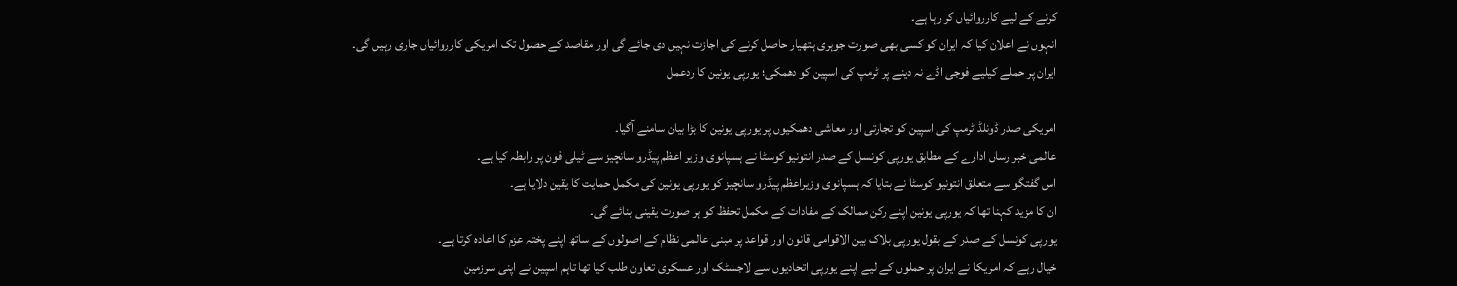کرنے کے لیے کارروائیاں کر رہا ہے۔
انہوں نے اعلان کیا کہ ایران کو کسی بھی صورت جوہری ہتھیار حاصل کرنے کی اجازت نہیں دی جائے گی اور مقاصد کے حصول تک امریکی کارروائیاں جاری رہیں گی۔
ایران پر حملے کیلیے فوجی اڈے نہ دینے پر ٹرمپ کی اسپین کو دھمکی؛ یورپی یونین کا ردعمل

امریکی صدر ڈونلڈ ٹرمپ کی اسپین کو تجارتی اور معاشی دھمکیوں پر یورپی یونین کا بڑا بیان سامنے آگیا۔
عالمی خبر رساں ادارے کے مطابق یورپی کونسل کے صدر انتونیو کوسٹا نے ہسپانوی وزیر اعظم پیڈرو سانچیز سے ٹیلی فون پر رابطہ کیا ہے۔
اس گفتگو سے متعلق انتونیو کوسٹا نے بتایا کہ ہسپانوی وزیراعظم پیڈرو سانچیز کو یورپی یونین کی مکمل حمایت کا یقین دلایا ہے۔
ان کا مزید کہنا تھا کہ یورپی یونین اپنے رکن ممالک کے مفادات کے مکمل تحفظ کو ہر صورت یقینی بنائے گی۔
یورپی کونسل کے صدر کے بقول یورپی بلاک بین الاقوامی قانون اور قواعد پر مبنی عالمی نظام کے اصولوں کے ساتھ اپنے پختہ عزم کا اعادہ کرتا ہے۔
خیال رہے کہ امریکا نے ایران پر حملوں کے لیے اپنے یورپی اتحادیوں سے لاجسٹک اور عسکری تعاون طلب کیا تھا تاہم اسپین نے اپنی سرزمین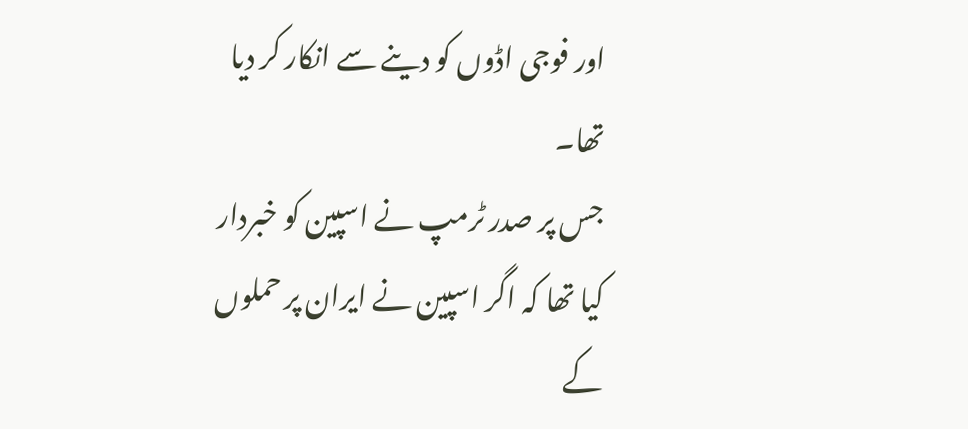اور فوجی اڈوں کو دینے سے انکار کر دیا تھا۔
جس پر صدر ٹرمپ نے اسپین کو خبردار کیا تھا کہ اگر اسپین نے ایران پر حملوں کے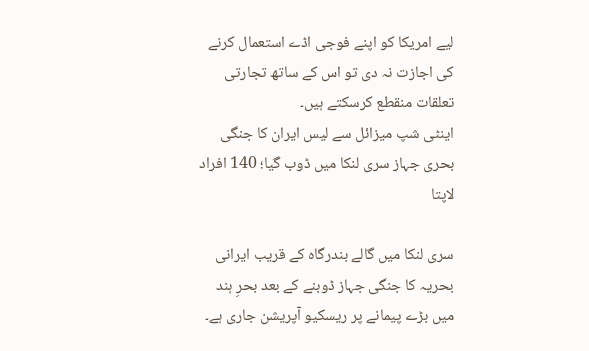لیے امریکا کو اپنے فوجی اڈے استعمال کرنے کی اجازت نہ دی تو اس کے ساتھ تجارتی تعلقات منقطع کرسکتے ہیں۔
اینٹی شپ میزائل سے لیس ایران کا جنگی بحری جہاز سری لنکا میں ڈوب گیا؛ 140 افراد لاپتا

سری لنکا میں گالے بندرگاہ کے قریب ایرانی بحریہ کا جنگی جہاز ڈوبنے کے بعد بحرِ ہند میں بڑے پیمانے پر ریسکیو آپریشن جاری ہے۔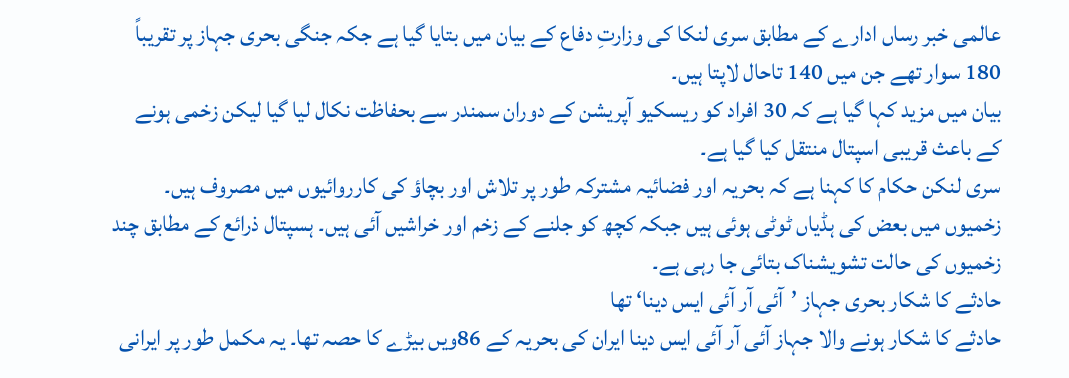عالمی خبر رساں ادارے کے مطابق سری لنکا کی وزارتِ دفاع کے بیان میں بتایا گیا ہے جکہ جنگی بحری جہاز پر تقریباً 180 سوار تھے جن میں 140 تاحال لاپتا ہیں۔
بیان میں مزید کہا گیا ہے کہ 30 افراد کو ریسکیو آپریشن کے دوران سمندر سے بحفاظت نکال لیا گیا لیکن زخمی ہونے کے باعث قریبی اسپتال منتقل کیا گیا ہے۔
سری لنکن حکام کا کہنا ہے کہ بحریہ اور فضائیہ مشترکہ طور پر تلاش اور بچاؤ کی کارروائیوں میں مصروف ہیں۔
زخمیوں میں بعض کی ہڈیاں ٹوٹی ہوئی ہیں جبکہ کچھ کو جلنے کے زخم اور خراشیں آئی ہیں۔ ہسپتال ذرائع کے مطابق چند زخمیوں کی حالت تشویشناک بتائی جا رہی ہے۔
حادثے کا شکار بحری جہاز ’آئی آر آئی ایس دینا‘ تھا
حادثے کا شکار ہونے والا جہاز آئی آر آئی ایس دینا ایران کی بحریہ کے 86ویں بیڑے کا حصہ تھا۔ یہ مکمل طور پر ایرانی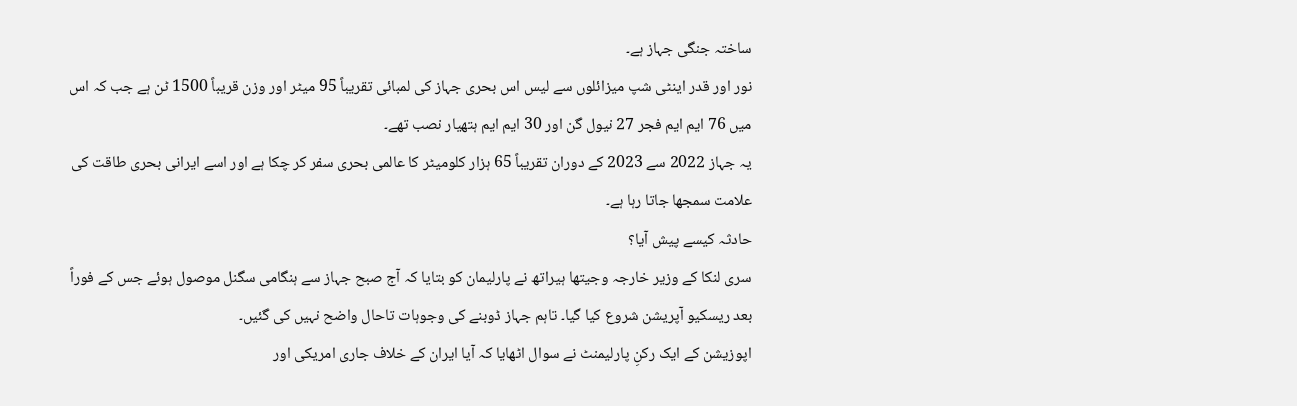ساختہ جنگی جہاز ہے۔
نور اور قدر اینٹی شپ میزائلوں سے لیس اس بحری جہاز کی لمبائی تقریباً 95 میٹر اور وزن قریباً 1500 ٹن ہے جب کہ اس میں 76 ایم ایم فجر 27 نیول گن اور 30 ایم ایم ہتھیار نصب تھے۔
یہ جہاز 2022 سے 2023 کے دوران تقریباً 65 ہزار کلومیٹر کا عالمی بحری سفر کر چکا ہے اور اسے ایرانی بحری طاقت کی علامت سمجھا جاتا رہا ہے۔
حادثہ کیسے پیش آیا؟
سری لنکا کے وزیر خارجہ وجیتھا ہیراتھ نے پارلیمان کو بتایا کہ آج صبح جہاز سے ہنگامی سگنل موصول ہوئے جس کے فوراً بعد ریسکیو آپریشن شروع کیا گیا۔ تاہم جہاز ڈوبنے کی وجوہات تاحال واضح نہیں کی گئیں۔
اپوزیشن کے ایک رکنِ پارلیمنٹ نے سوال اٹھایا کہ آیا ایران کے خلاف جاری امریکی اور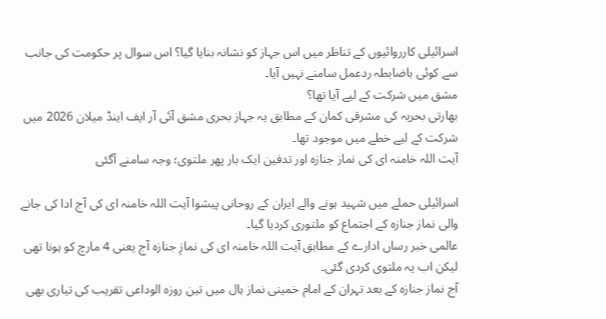اسرائیلی کارروائیوں کے تناظر میں اس جہاز کو نشانہ بنایا گیا؟ اس سوال پر حکومت کی جانب سے کوئی باضابطہ ردعمل سامنے نہیں آیا۔
مشق میں شرکت کے لیے آیا تھا؟
بھارتی بحریہ کی مشرقی کمان کے مطابق یہ جہاز بحری مشق آئی آر ایف اینڈ میلان 2026 میں شرکت کے لیے خطے میں موجود تھا۔
آیت اللہ خامنہ ای کی نماز جنازہ اور تدفین ایک بار پھر ملتوی؛ وجہ سامنے آگئی

اسرائیلی حملے میں شہید ہونے والے ایران کے روحانی پیشوا آیت اللہ خامنہ ای کی آج ادا کی جانے والی نماز جنازہ کے اجتماع کو ملتوری کردیا گیا۔
عالمی خبر رساں ادارے کے مطابق آیت اللہ خامنہ ای کی نمازِ جنازہ آج یعنی 4 مارچ کو ہونا تھی لیکن اب یہ ملتوی کردی گئی۔
آج نماز جنازہ کے بعد تہران کے امام خمینی نماز ہال میں تین روزہ الوداعی تقریب کی تیاری بھی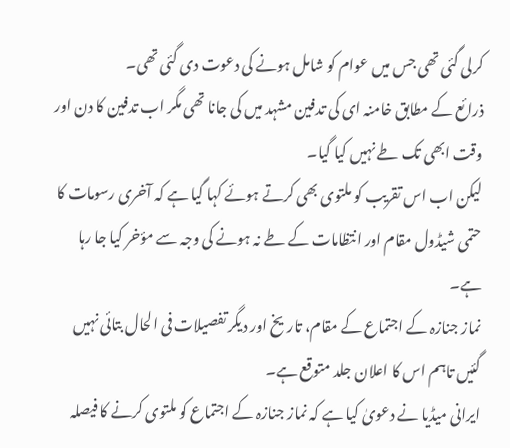کرلی گئی تھی جس میں عوام کو شامل ہونے کی دعوت دی گئی تھی۔
ذرائع کے مطابق خامنہ ای کی تدفین مشہد میں کی جانا تھی مگر اب تدفین کا دن اور وقت ابھی تک طے نہیں کیا گیا۔
لیکن اب اس تقریب کو ملتوی بھی کرتے ہوئے کہا گیا ہے کہ آخری رسومات کا حتمی شیڈول مقام اور انتظامات کے طے نہ ہونے کی وجہ سے مؤخر کیا جا رہا ہے۔
نماز جنازہ کے اجتماع کے مقام، تاریخ اور دیگر تفصیلات فی الحال بتائی نہیں گئیں تاہم اس کا اعلان جلد متوقع ہے۔
ایرانی میڈیا نے دعویٰ کیا ہے کہ نماز جنازہ کے اجتماع کو ملتوی کرنے کا فیصلہ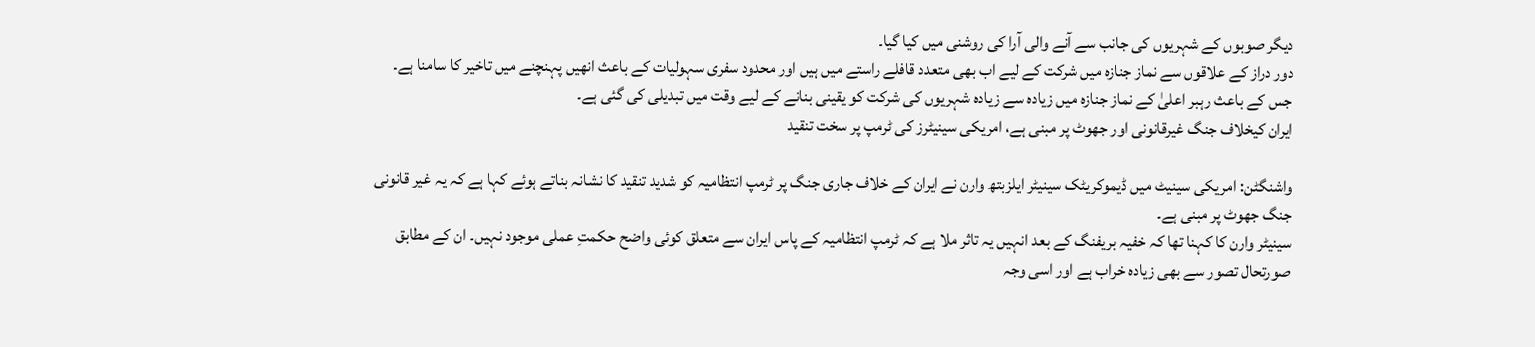دیگر صوبوں کے شہریوں کی جانب سے آنے والی آرا کی روشنی میں کیا گیا۔
دور دراز کے علاقوں سے نماز جنازہ میں شرکت کے لیے اب بھی متعدد قافلے راستے میں ہیں اور محدود سفری سہولیات کے باعث انھیں پہنچنے میں تاخیر کا سامنا ہے۔
جس کے باعث رہبر اعلیٰ کے نماز جنازہ میں زیادہ سے زیادہ شہریوں کی شرکت کو یقینی بنانے کے لیے وقت میں تبدیلی کی گئی ہے۔
ایران کیخلاف جنگ غیرقانونی اور جھوٹ پر مبنی ہے، امریکی سینیٹرز کی ٹرمپ پر سخت تنقید

واشنگٹن: امریکی سینیٹ میں ڈیموکریٹک سینیٹر ایلزبتھ وارن نے ایران کے خلاف جاری جنگ پر ٹرمپ انتظامیہ کو شدید تنقید کا نشانہ بناتے ہوئے کہا ہے کہ یہ غیر قانونی جنگ جھوٹ پر مبنی ہے۔
سینیٹر وارن کا کہنا تھا کہ خفیہ بریفنگ کے بعد انہیں یہ تاثر ملا ہے کہ ٹرمپ انتظامیہ کے پاس ایران سے متعلق کوئی واضح حکمتِ عملی موجود نہیں۔ ان کے مطابق صورتحال تصور سے بھی زیادہ خراب ہے اور اسی وجہ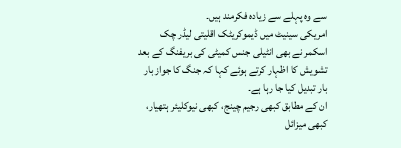سے وہ پہلے سے زیادہ فکرمند ہیں۔
امریکی سینیٹ میں ڈیموکریٹک اقلیتی لیڈر چک اسکمر نے بھی انٹیلی جنس کمیٹی کی بریفنگ کے بعد تشویش کا اظہار کرتے ہوئے کہا کہ جنگ کا جواز بار بار تبدیل کیا جا رہا ہے۔
ان کے مطابق کبھی رجیم چینج، کبھی نیوکلیئر ہتھیار، کبھی میزائل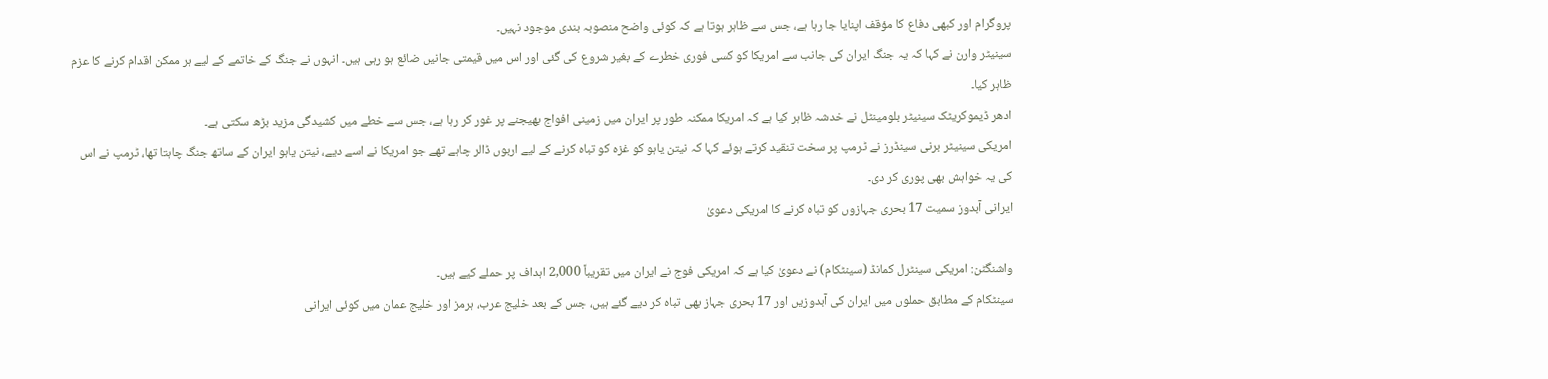پروگرام اور کبھی دفاع کا مؤقف اپنایا جا رہا ہے، جس سے ظاہر ہوتا ہے کہ کوئی واضح منصوبہ بندی موجود نہیں۔
سینیٹر وارن نے کہا کہ یہ جنگ ایران کی جانب سے امریکا کو کسی فوری خطرے کے بغیر شروع کی گئی اور اس میں قیمتی جانیں ضائع ہو رہی ہیں۔ انہوں نے جنگ کے خاتمے کے لیے ہر ممکن اقدام کرنے کا عزم ظاہر کیا۔
ادھر ڈیموکریٹک سینیٹر بلومینٹل نے خدشہ ظاہر کیا ہے کہ امریکا ممکنہ طور پر ایران میں زمینی افواج بھیجنے پر غور کر رہا ہے، جس سے خطے میں کشیدگی مزید بڑھ سکتی ہے۔
امریکی سینیٹر برنی سینڈرز نے ٹرمپ پر سخت تنقید کرتے ہوئے کہا کہ نیتن یاہو کو غزہ کو تباہ کرنے کے لیے اربوں ڈالر چاہے تھے جو امریکا نے اسے دیے، نیتن یاہو ایران کے ساتھ جنگ چاہتا تھا، ٹرمپ نے اس کی یہ خواہش بھی پوری کر دی۔
ایرانی آبدوز سمیت 17 بحری جہازوں کو تباہ کرنے کا امریکی دعویٰ

واشنگٹن: امریکی سینٹرل کمانڈ (سینٹکام) نے دعویٰ کیا ہے کہ امریکی فوج نے ایران میں تقریباً 2,000 اہداف پر حملے کیے ہیں۔
سینٹکام کے مطابق حملوں میں ایران کی آبدوزیں اور 17 بحری جہاز بھی تباہ کر دیے گئے ہیں، جس کے بعد خلیج عرب، ہرمز اور خلیج عمان میں کوئی ایرانی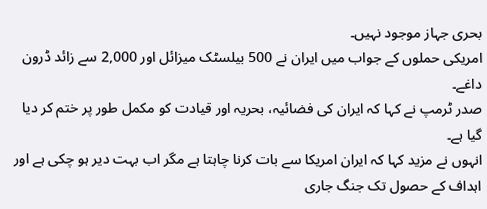بحری جہاز موجود نہیں۔
امریکی حملوں کے جواب میں ایران نے 500 بیلسٹک میزائل اور 2,000 سے زائد ڈرون داغے۔
صدر ٹرمپ نے کہا کہ ایران کی فضائیہ، بحریہ اور قیادت کو مکمل طور پر ختم کر دیا گیا ہے۔
انہوں نے مزید کہا کہ ایران امریکا سے بات کرنا چاہتا ہے مگر اب بہت دیر ہو چکی ہے اور اہداف کے حصول تک جنگ جاری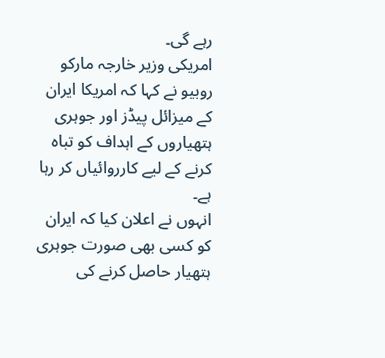رہے گی۔
امریکی وزیر خارجہ مارکو روبیو نے کہا کہ امریکا ایران کے میزائل پیڈز اور جوہری ہتھیاروں کے اہداف کو تباہ کرنے کے لیے کارروائیاں کر رہا ہے۔
انہوں نے اعلان کیا کہ ایران کو کسی بھی صورت جوہری ہتھیار حاصل کرنے کی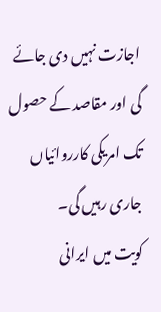اجازت نہیں دی جائے گی اور مقاصد کے حصول تک امریکی کارروائیاں جاری رہیں گی۔
کویت میں ایرانی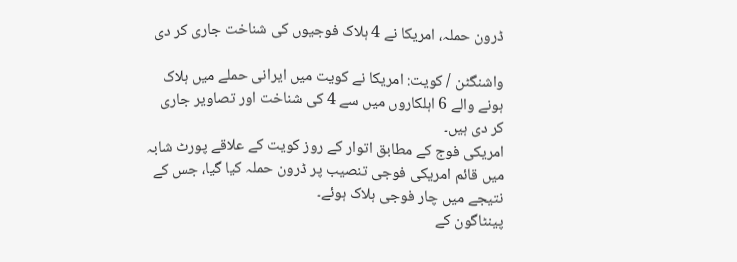ڈرون حملہ، امریکا نے 4 ہلاک فوجیوں کی شناخت جاری کر دی

واشنگٹن / کویت: امریکا نے کویت میں ایرانی حملے میں ہلاک ہونے والے 6 اہلکاروں میں سے 4 کی شناخت اور تصاویر جاری کر دی ہیں۔
امریکی فوج کے مطابق اتوار کے روز کویت کے علاقے پورٹ شابہ میں قائم امریکی فوجی تنصیب پر ڈرون حملہ کیا گیا، جس کے نتیجے میں چار فوجی ہلاک ہوئے۔
پینٹاگون کے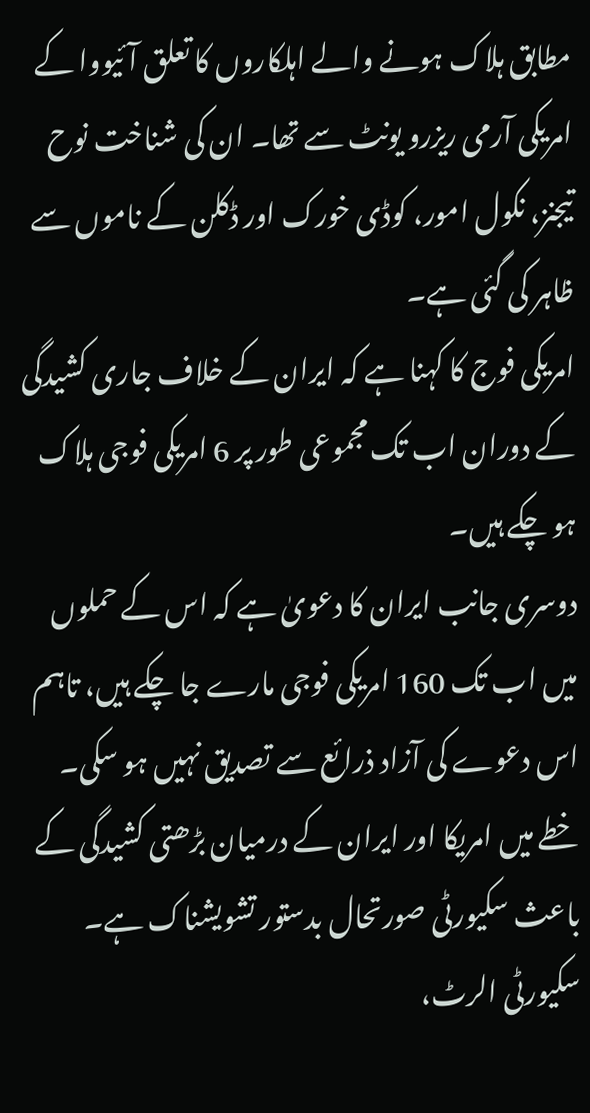مطابق ہلاک ہونے والے اہلکاروں کا تعلق آئیووا کے امریکی آرمی ریزرو یونٹ سے تھا۔ ان کی شناخت نوح تیجنز، نکول امور، کوڈی خورک اور ڈکلن کے ناموں سے ظاہر کی گئی ہے۔
امریکی فوج کا کہنا ہے کہ ایران کے خلاف جاری کشیدگی کے دوران اب تک مجموعی طور پر 6 امریکی فوجی ہلاک ہو چکے ہیں۔
دوسری جانب ایران کا دعویٰ ہے کہ اس کے حملوں میں اب تک 160 امریکی فوجی مارے جا چکے ہیں، تاہم اس دعوے کی آزاد ذرائع سے تصدیق نہیں ہو سکی۔
خطے میں امریکا اور ایران کے درمیان بڑھتی کشیدگی کے باعث سکیورٹی صورتحال بدستور تشویشناک ہے۔
سکیورٹی الرٹ،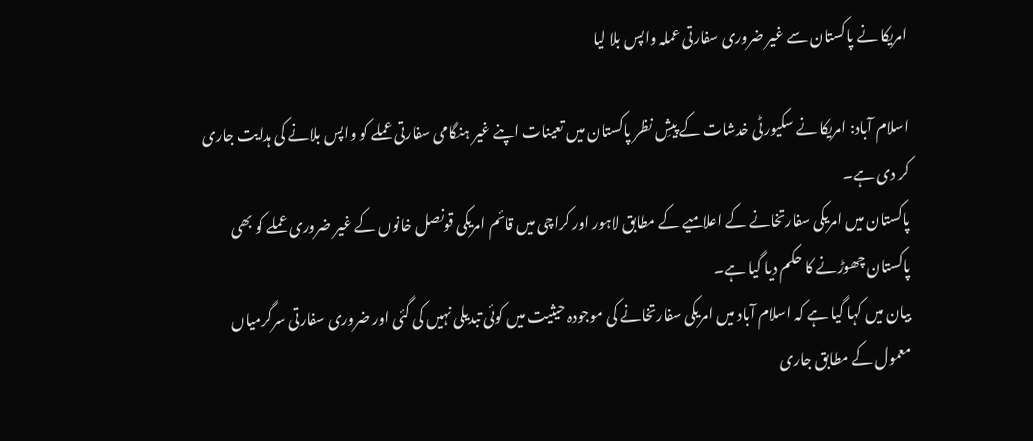امریکا نے پاکستان سے غیر ضروری سفارتی عملہ واپس بلا لیا

اسلام آباد: امریکا نے سکیورٹی خدشات کے پیشِ نظر پاکستان میں تعینات اپنے غیر ہنگامی سفارتی عملے کو واپس بلانے کی ہدایت جاری کر دی ہے۔
پاکستان میں امریکی سفارتخانے کے اعلامیے کے مطابق لاہور اور کراچی میں قائم امریکی قونصل خانوں کے غیر ضروری عملے کو بھی پاکستان چھوڑنے کا حکم دیا گیا ہے۔
بیان میں کہا گیا ہے کہ اسلام آباد میں امریکی سفارتخانے کی موجودہ حیثیت میں کوئی تبدیلی نہیں کی گئی اور ضروری سفارتی سرگرمیاں معمول کے مطابق جاری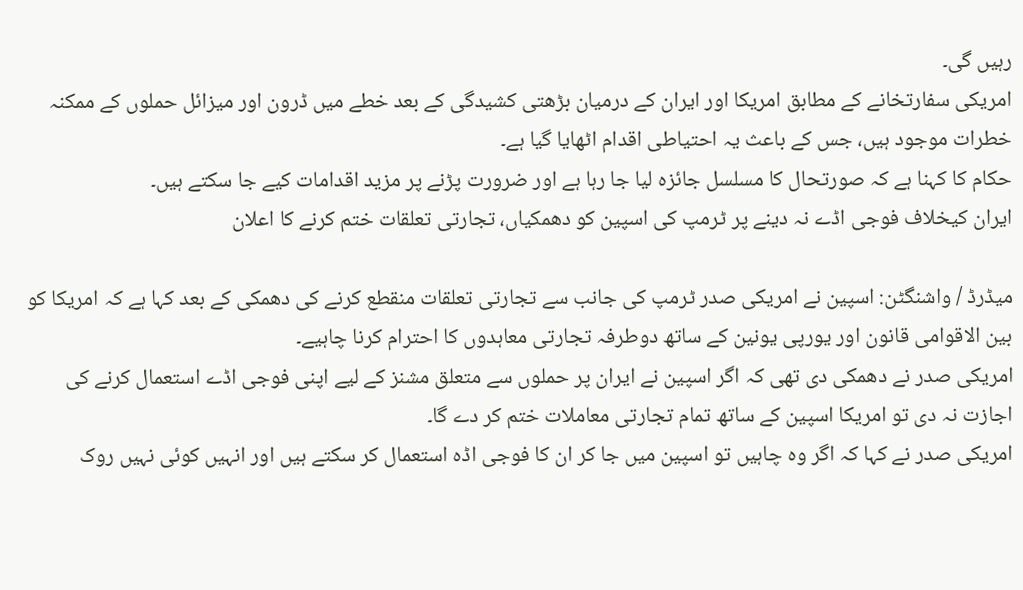رہیں گی۔
امریکی سفارتخانے کے مطابق امریکا اور ایران کے درمیان بڑھتی کشیدگی کے بعد خطے میں ڈرون اور میزائل حملوں کے ممکنہ خطرات موجود ہیں، جس کے باعث یہ احتیاطی اقدام اٹھایا گیا ہے۔
حکام کا کہنا ہے کہ صورتحال کا مسلسل جائزہ لیا جا رہا ہے اور ضرورت پڑنے پر مزید اقدامات کیے جا سکتے ہیں۔
ایران کیخلاف فوجی اڈے نہ دینے پر ٹرمپ کی اسپین کو دھمکیاں، تجارتی تعلقات ختم کرنے کا اعلان

میڈرڈ / واشنگٹن: اسپین نے امریکی صدر ٹرمپ کی جانب سے تجارتی تعلقات منقطع کرنے کی دھمکی کے بعد کہا ہے کہ امریکا کو بین الاقوامی قانون اور یورپی یونین کے ساتھ دوطرفہ تجارتی معاہدوں کا احترام کرنا چاہیے۔
امریکی صدر نے دھمکی دی تھی کہ اگر اسپین نے ایران پر حملوں سے متعلق مشنز کے لیے اپنی فوجی اڈے استعمال کرنے کی اجازت نہ دی تو امریکا اسپین کے ساتھ تمام تجارتی معاملات ختم کر دے گا۔
امریکی صدر نے کہا کہ اگر وہ چاہیں تو اسپین میں جا کر ان کا فوجی اڈہ استعمال کر سکتے ہیں اور انہیں کوئی نہیں روک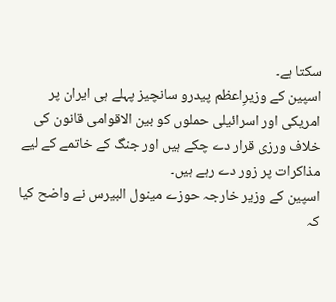سکتا ہے۔
اسپین کے وزیرِاعظم پیدرو سانچیز پہلے ہی ایران پر امریکی اور اسرائیلی حملوں کو بین الاقوامی قانون کی خلاف ورزی قرار دے چکے ہیں اور جنگ کے خاتمے کے لیے مذاکرات پر زور دے رہے ہیں۔
اسپین کے وزیر خارجہ حوزے مینول البیرس نے واضح کیا کہ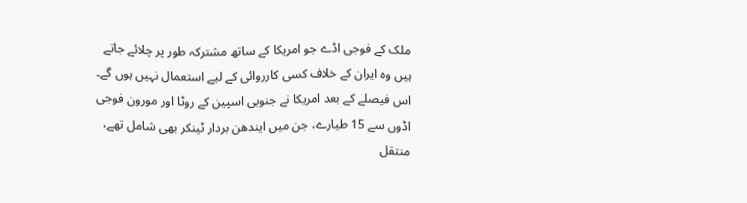ملک کے فوجی اڈے جو امریکا کے ساتھ مشترکہ طور پر چلائے جاتے ہیں وہ ایران کے خلاف کسی کارروائی کے لیے استعمال نہیں ہوں گے۔
اس فیصلے کے بعد امریکا نے جنوبی اسپین کے روٹا اور مورون فوجی اڈوں سے 15 طیارے، جن میں ایندھن بردار ٹینکر بھی شامل تھے، منتقل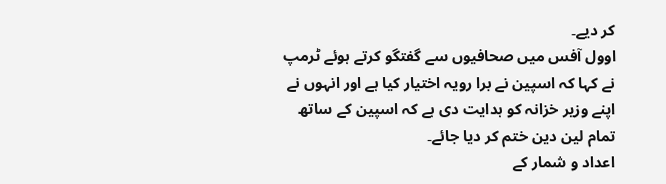کر دیے۔
اوول آفس میں صحافیوں سے گفتگو کرتے ہوئے ٹرمپ نے کہا کہ اسپین نے برا رویہ اختیار کیا ہے اور انہوں نے اپنے وزیر خزانہ کو ہدایت دی ہے کہ اسپین کے ساتھ تمام لین دین ختم کر دیا جائے۔
اعداد و شمار کے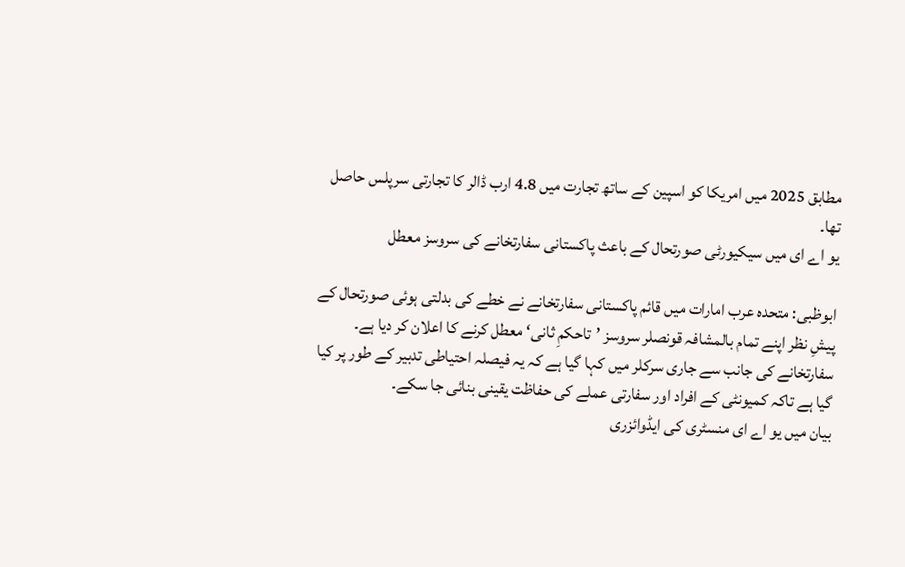مطابق 2025 میں امریکا کو اسپین کے ساتھ تجارت میں 4.8 ارب ڈالر کا تجارتی سرپلس حاصل تھا۔
یو اے ای میں سیکیورٹی صورتحال کے باعث پاکستانی سفارتخانے کی سروسز معطل

ابوظبی: متحدہ عرب امارات میں قائم پاکستانی سفارتخانے نے خطے کی بدلتی ہوئی صورتحال کے پیشِ نظر اپنے تمام بالمشافہ قونصلر سروسز ’تاحکمِ ثانی‘ معطل کرنے کا اعلان کر دیا ہے۔
سفارتخانے کی جانب سے جاری سرکلر میں کہا گیا ہے کہ یہ فیصلہ احتیاطی تدبیر کے طور پر کیا گیا ہے تاکہ کمیونٹی کے افراد اور سفارتی عملے کی حفاظت یقینی بنائی جا سکے۔
بیان میں یو اے ای منسٹری کی ایڈوائزری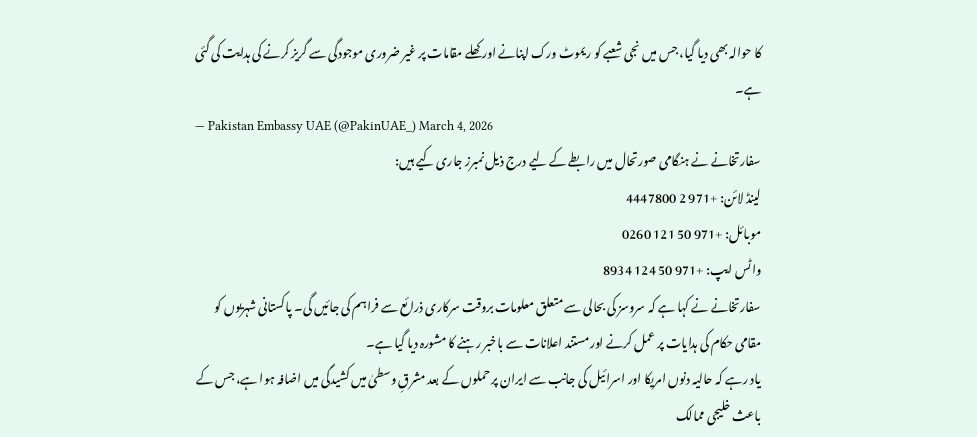کا حوالہ بھی دیا گیا، جس میں نجی شعبے کو ریموٹ ورک اپنانے اور کھلے مقامات پر غیر ضروری موجودگی سے گریز کرنے کی ہدایت کی گئی ہے۔
— Pakistan Embassy UAE (@PakinUAE_) March 4, 2026
سفارتخانے نے ہنگامی صورتحال میں رابطے کے لیے درج ذیل نمبرز جاری کیے ہیں:
لینڈ لائن: +971 2 4447800
موبائل: +971 50 121 0260
واٹس ایپ: +971 50 124 8934
سفارتخانے نے کہا ہے کہ سروسز کی بحالی سے متعلق معلومات بروقت سرکاری ذرائع سے فراہم کی جائیں گی۔ پاکستانی شہریوں کو مقامی حکام کی ہدایات پر عمل کرنے اور مستند اعلانات سے باخبر رہنے کا مشورہ دیا گیا ہے۔
یاد رہے کہ حالیہ دنوں امریکا اور اسرائیل کی جانب سے ایران پر حملوں کے بعد مشرقِ وسطیٰ میں کشیدگی میں اضافہ ہوا ہے، جس کے باعث خلیجی ممالک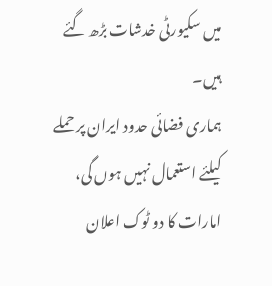میں سکیورٹی خدشات بڑھ گئے ہیں۔
ہماری فضائی حدود ایران پر حملے کیلئے استعمال نہیں ہوں گی، امارات کا دو ٹوک اعلان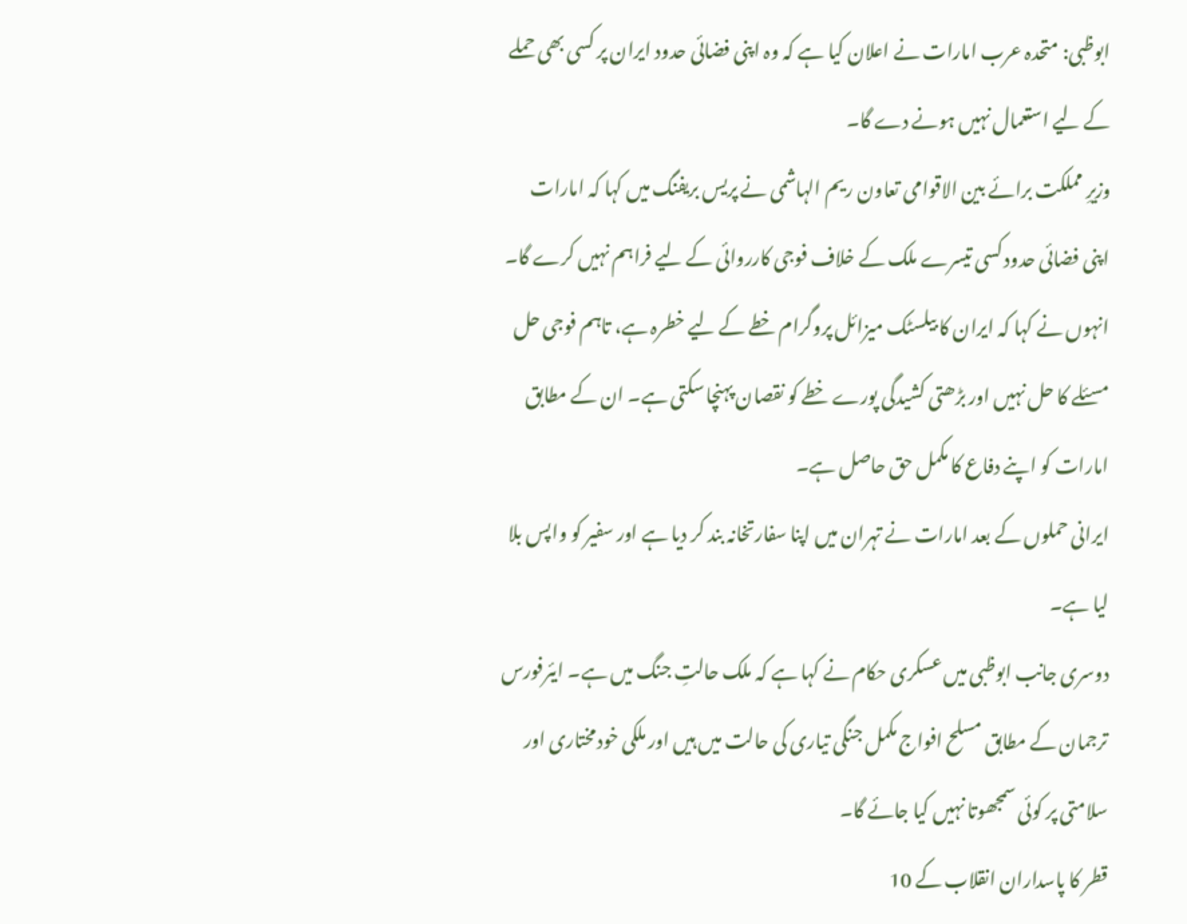ابوظبی: متحدہ عرب امارات نے اعلان کیا ہے کہ وہ اپنی فضائی حدود ایران پر کسی بھی حملے کے لیے استعمال نہیں ہونے دے گا۔
وزیرِ مملکت برائے بین الاقوامی تعاون ریم الہاشمی نے پریس بریفنگ میں کہا کہ امارات اپنی فضائی حدود کسی تیسرے ملک کے خلاف فوجی کارروائی کے لیے فراہم نہیں کرے گا۔
انہوں نے کہا کہ ایران کا بیلسٹک میزائل پروگرام خطے کے لیے خطرہ ہے، تاہم فوجی حل مسئلے کا حل نہیں اور بڑھتی کشیدگی پورے خطے کو نقصان پہنچا سکتی ہے۔ ان کے مطابق امارات کو اپنے دفاع کا مکمل حق حاصل ہے۔
ایرانی حملوں کے بعد امارات نے تہران میں اپنا سفارتخانہ بند کر دیا ہے اور سفیر کو واپس بلا لیا ہے۔
دوسری جانب ابوظبی میں عسکری حکام نے کہا ہے کہ ملک حالتِ جنگ میں ہے۔ ایئرفورس ترجمان کے مطابق مسلح افواج مکمل جنگی تیاری کی حالت میں ہیں اور ملکی خودمختاری اور سلامتی پر کوئی سمجھوتا نہیں کیا جائے گا۔
قطر کا پاسداران انقلاب کے 10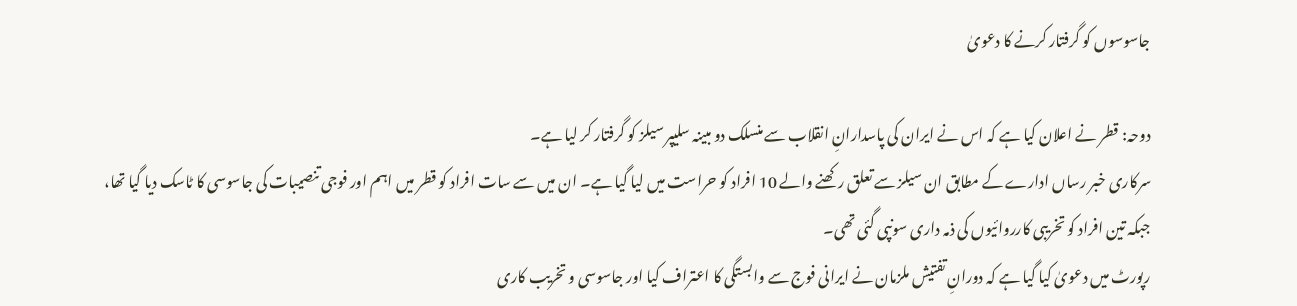جاسوسوں کو گرفتار کرنے کا دعویٰ

دوحہ: قطر نے اعلان کیا ہے کہ اس نے ایران کی پاسدارانِ انقلاب سے منسلک دو مبینہ سلیپر سیلز کو گرفتار کر لیا ہے۔
سرکاری خبر رساں ادارے کے مطابق ان سیلز سے تعلق رکھنے والے 10 افراد کو حراست میں لیا گیا ہے۔ ان میں سے سات افراد کو قطر میں اہم اور فوجی تنصیبات کی جاسوسی کا ٹاسک دیا گیا تھا، جبکہ تین افراد کو تخریبی کارروائیوں کی ذمہ داری سونپی گئی تھی۔
رپورٹ میں دعویٰ کیا گیا ہے کہ دورانِ تفتیش ملزمان نے ایرانی فوج سے وابستگی کا اعتراف کیا اور جاسوسی و تخریب کاری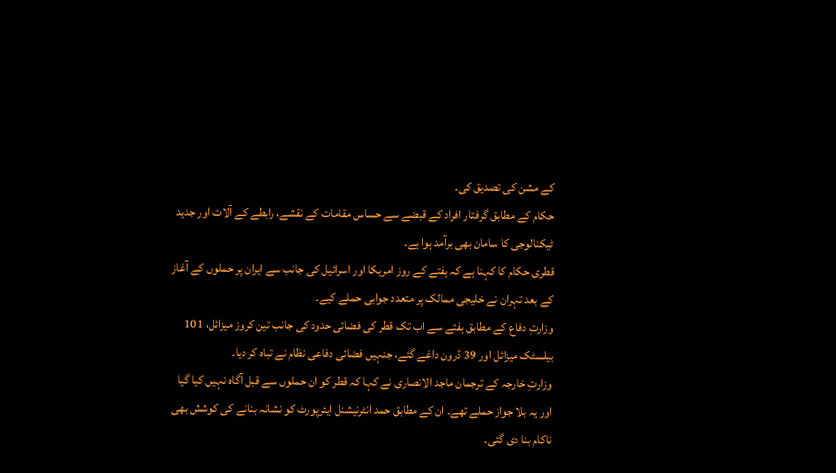کے مشن کی تصدیق کی۔
حکام کے مطابق گرفتار افراد کے قبضے سے حساس مقامات کے نقشے، رابطے کے آلات اور جدید ٹیکنالوجی کا سامان بھی برآمد ہوا ہے۔
قطری حکام کا کہنا ہے کہ ہفتے کے روز امریکا اور اسرائیل کی جانب سے ایران پر حملوں کے آغاز کے بعد تہران نے خلیجی ممالک پر متعدد جوابی حملے کیے۔
وزارتِ دفاع کے مطابق ہفتے سے اب تک قطر کی فضائی حدود کی جانب تین کروز میزائل، 101 بیلسٹک میزائل اور 39 ڈرون داغے گئے، جنہیں فضائی دفاعی نظام نے تباہ کر دیا۔
وزارتِ خارجہ کے ترجمان ماجد الانصاری نے کہا کہ قطر کو ان حملوں سے قبل آگاہ نہیں کیا گیا اور یہ بلا جواز حملے تھے۔ ان کے مطابق حمد انٹرنیشنل ایئرپورٹ کو نشانہ بنانے کی کوشش بھی ناکام بنا دی گئی۔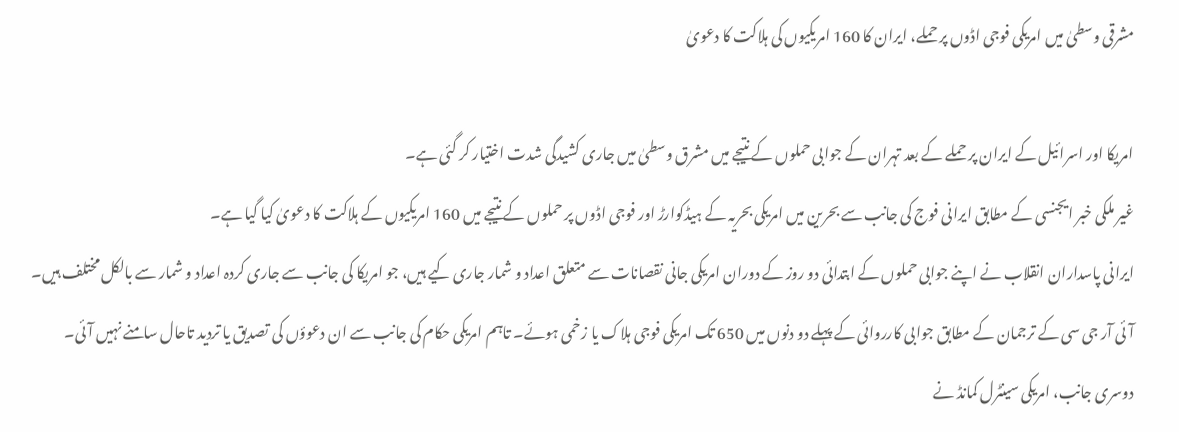مشرقی وسطیٰ میں امریکی فوجی اڈوں پر حملے، ایران کا 160 امریکیوں کی ہلاکت کا دعویٰ

امریکا اور اسرائیل کے ایران پر حملے کے بعد تہران کے جوابی حملوں کے نتیجے میں مشرق وسطیٰ میں جاری کشیدگی شدت اختیار کر گئی ہے۔
غیر ملکی خبر ایجنسی کے مطابق ایرانی فوج کی جانب سے بحرین میں امریکی بحریہ کے ہیڈکوارڑ اور فوجی اڈوں پر حملوں کے نتیجے میں 160 امریکیوں کے ہلاکت کا دعویٰ کیا گیا ہے۔
ایرانی پاسداران انقلاب نے اپنے جوابی حملوں کے ابتدائی دو روز کے دوران امریکی جانی نقصانات سے متعلق اعداد و شمار جاری کیے ہیں، جو امریکا کی جانب سے جاری کردہ اعداد و شمار سے بالکل مختلف ہیں۔
آئی آر جی سی کے ترجمان کے مطابق جوابی کارروائی کے پہلے دو دنوں میں 650 تک امریکی فوجی ہلاک یا زخمی ہوئے۔ تاہم امریکی حکام کی جانب سے ان دعوؤں کی تصدیق یا تردید تاحال سامنے نہیں آئی۔
دوسری جانب، امریکی سینٹرل کمانڈ نے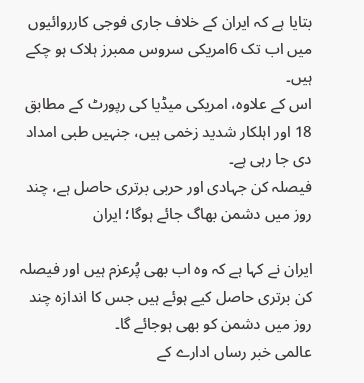بتایا ہے کہ ایران کے خلاف جاری فوجی کارروائیوں میں اب تک 6امریکی سروس ممبرز ہلاک ہو چکے ہیں۔
اس کے علاوہ، امریکی میڈیا کی رپورٹ کے مطابق 18 اور اہلکار شدید زخمی ہیں، جنہیں طبی امداد دی جا رہی ہے۔
فیصلہ کن جہادی اور حربی برتری حاصل ہے، چند روز میں دشمن بھاگ جائے ہوگا؛ ایران

ایران نے کہا ہے کہ وہ اب بھی پُرعزم ہیں اور فیصلہ کن برتری حاصل کیے ہوئے ہیں جس کا اندازہ چند روز میں دشمن کو بھی ہوجائے گا۔
عالمی خبر رساں ادارے کے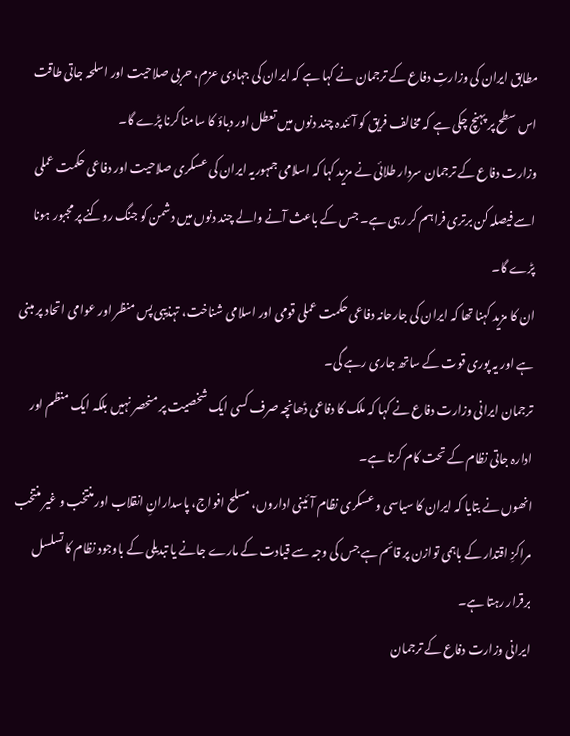مطابق ایران کی وزارتِ دفاع کے ترجمان نے کہا ہے کہ ایران کی جہادی عزم، حربی صلاحیت اور اسلحہ جاتی طاقت اس سطح پر پہنچ چکی ہے کہ مخالف فریق کو آئندہ چند دنوں میں تعطل اور دباؤ کا سامنا کرنا پڑے گا۔
وزارت دفاع کے ترجمان سردار طلائی نے مزید کہا کہ اسلامی جمہوریہ ایران کی عسکری صلاحیت اور دفاعی حکمت عملی اسے فیصلہ کن برتری فراہم کر رہی ہے۔ جس کے باعث آنے والے چند دنوں میں دشمن کو جنگ روکنے پر مجبور ہونا پڑے گا۔
ان کا مزید کہنا تھا کہ ایران کی جارحانہ دفاعی حکمت عملی قومی اور اسلامی شناخت، تہذیبی پس منظر اور عوامی اتحاد پر مبنی ہے اور یہ پوری قوت کے ساتھ جاری رہے گی۔
ترجمان ایرانی وزارت دفاع نے کہا کہ ملک کا دفاعی ڈھانچہ صرف کسی ایک شخصیت پر منحصر نہیں بلکہ ایک منظم اور ادارہ جاتی نظام کے تحت کام کرتا ہے۔
انھوں نے بتایا کہ ایران کا سیاسی و عسکری نظام آئینی اداروں، مسلح افواج، پاسدارانِ انقلاب اور منتخب و غیر منتخب مراکزِ اقتدار کے باہمی توازن پر قائم ہے جس کی وجہ سے قیادت کے مارے جانے یا تبدیلی کے باوجود نظام کا تسلسل برقرار رہتا ہے۔
ایرانی وزارت دفاع کے ترجمان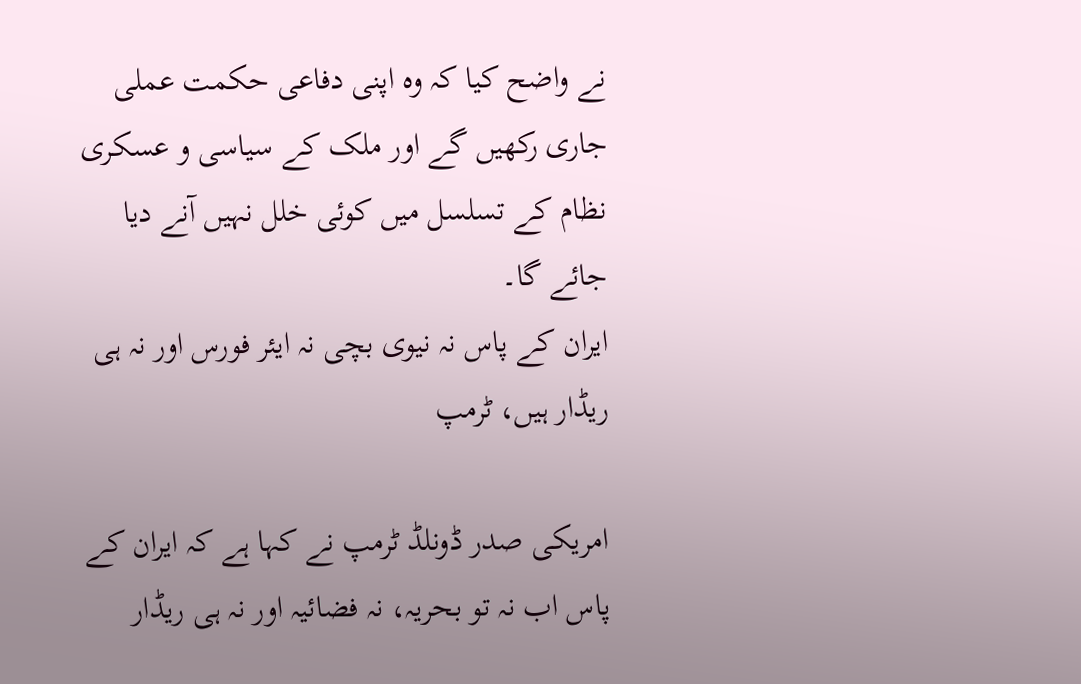نے واضح کیا کہ وہ اپنی دفاعی حکمت عملی جاری رکھیں گے اور ملک کے سیاسی و عسکری نظام کے تسلسل میں کوئی خلل نہیں آنے دیا جائے گا۔
ایران کے پاس نہ نیوی بچی نہ ایئر فورس اور نہ ہی ریڈار ہیں، ٹرمپ

امریکی صدر ڈونلڈ ٹرمپ نے کہا ہے کہ ایران کے پاس اب نہ تو بحریہ، نہ فضائیہ اور نہ ہی ریڈار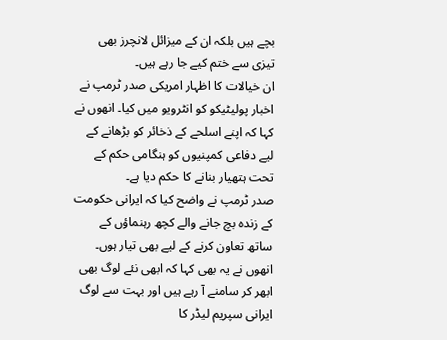بچے ہیں بلکہ ان کے میزائل لانچرز بھی تیزی سے ختم کیے جا رہے ہیں۔
ان خیالات کا اظہار امریکی صدر ٹرمپ نے اخبار پولیٹیکو کو انٹرویو میں کیا۔ انھوں نے کہا کہ اپنے اسلحے کے ذخائر کو بڑھانے کے لیے دفاعی کمپنیوں کو ہنگامی حکم کے تحت ہتھیار بنانے کا حکم دیا ہے۔
صدر ٹرمپ نے واضح کیا کہ ایرانی حکومت کے زندہ بچ جانے والے کچھ رہنماؤں کے ساتھ تعاون کرنے کے لیے بھی تیار ہوں۔
انھوں نے یہ بھی کہا کہ ابھی نئے لوگ بھی ابھر کر سامنے آ رہے ہیں اور بہت سے لوگ ایرانی سپریم لیڈر کا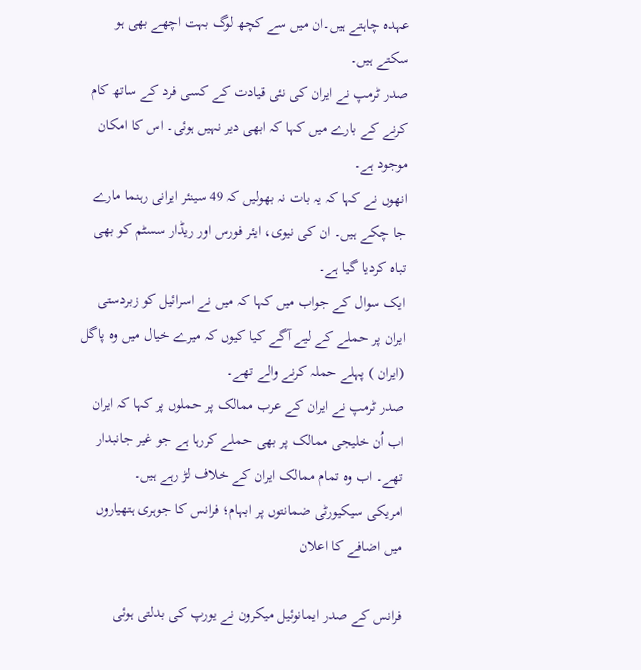عہدہ چاہتے ہیں۔ان میں سے کچھ لوگ بہت اچھے بھی ہو سکتے ہیں۔
صدر ٹرمپ نے ایران کی نئی قیادت کے کسی فرد کے ساتھ کام کرنے کے بارے میں کہا کہ ابھی دیر نہیں ہوئی۔ اس کا امکان موجود ہے۔
انھوں نے کہا کہ یہ بات نہ بھولیں کہ 49 سینئر ایرانی رہنما مارے جا چکے ہیں۔ ان کی نیوی، ایئر فورس اور ریڈار سسٹم کو بھی تباہ کردیا گیا ہے۔
ایک سوال کے جواب میں کہا کہ میں نے اسرائیل کو زبردستی ایران پر حملے کے لیے آگے کیا کیوں کہ میرے خیال میں وہ پاگل (ایران ) پہلے حملہ کرنے والے تھے۔
صدر ٹرمپ نے ایران کے عرب ممالک پر حملوں پر کہا کہ ایران اب اُن خلیجی ممالک پر بھی حملے کررہا ہے جو غیر جانبدار تھے۔ اب وہ تمام ممالک ایران کے خلاف لڑ رہے ہیں۔
امریکی سیکیورٹی ضمانتوں پر ابہام؛ فرانس کا جوہری ہتھیاروں میں اضافے کا اعلان

فرانس کے صدر ایمانوئیل میکرون نے یورپ کی بدلتی ہوئی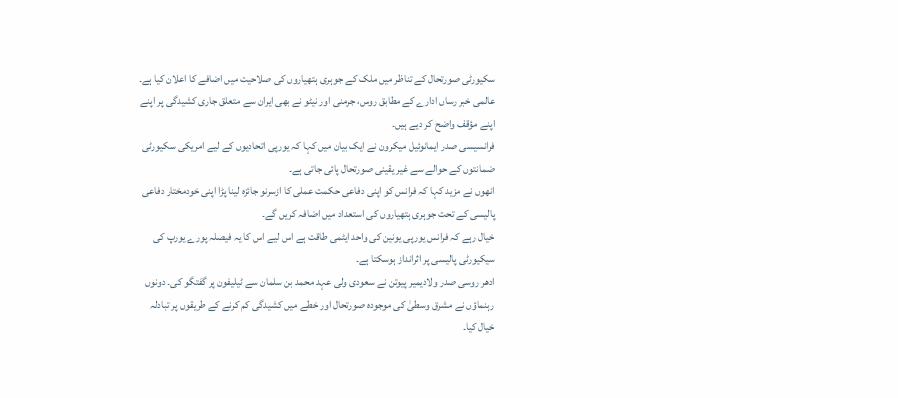سکیورٹی صورتحال کے تناظر میں ملک کے جوہری ہتھیاروں کی صلاحیت میں اضافے کا اعلان کیا ہے۔
عالمی خبر رساں ادارے کے مطابق روس، جرمنی اور نیٹو نے بھی ایران سے متعلق جاری کشیدگی پر اپنے اپنے مؤقف واضح کر دیے ہیں۔
فرانسیسی صدر ایمانوئیل میکرون نے ایک بیان میں کہا کہ یورپی اتحادیوں کے لیے امریکی سکیورٹی ضمانتوں کے حوالے سے غیر یقینی صورتحال پائی جاتی ہے۔
انھوں نے مزید کہا کہ فرانس کو اپنی دفاعی حکمت عملی کا ازسرنو جائزہ لینا پڑا اپنی خودمختار دفاعی پالیسی کے تحت جوہری ہتھیاروں کی استعداد میں اضافہ کریں گے۔
خیال رہے کہ فرانس یورپی یونین کی واحد ایٹمی طاقت ہے اس لیے اس کا یہ فیصلہ پورے یورپ کی سیکیورٹی پالیسی پر اثرانداز ہوسکتا ہے۔
ادھر روسی صدر ولادیمیر پیوتن نے سعودی ولی عہد محمد بن سلمان سے ٹیلیفون پر گفتگو کی۔ دونوں رہنماؤں نے مشرق وسطیٰ کی موجودہ صورتحال اور خطے میں کشیدگی کم کرنے کے طریقوں پر تبادلہ خیال کیا۔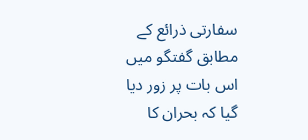سفارتی ذرائع کے مطابق گفتگو میں اس بات پر زور دیا گیا کہ بحران کا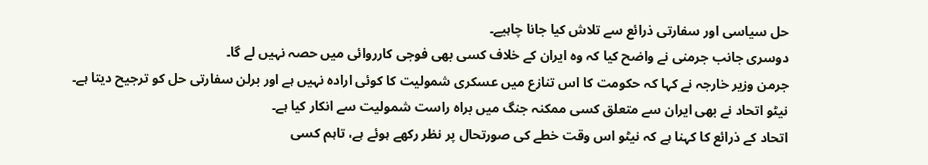حل سیاسی اور سفارتی ذرائع سے تلاش کیا جانا چاہیے۔
دوسری جانب جرمنی نے واضح کیا کہ وہ ایران کے خلاف کسی بھی فوجی کارروائی میں حصہ نہیں لے گا۔
جرمن وزیر خارجہ نے کہا کہ حکومت کا اس تنازع میں عسکری شمولیت کا کوئی ارادہ نہیں ہے اور برلن سفارتی حل کو ترجیح دیتا ہے۔
نیٹو اتحاد نے بھی ایران سے متعلق کسی ممکنہ جنگ میں براہ راست شمولیت سے انکار کیا ہے۔
اتحاد کے ذرائع کا کہنا ہے کہ نیٹو اس وقت خطے کی صورتحال پر نظر رکھے ہوئے ہے، تاہم کسی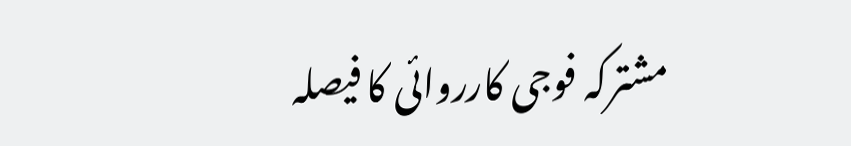مشترکہ فوجی کارروائی کا فیصلہ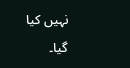نہیں کیا گیا۔